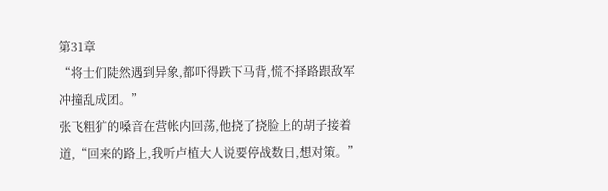第31章
“将士们陡然遇到异象,都吓得跌下马背,慌不择路跟敌军冲撞乱成团。”
张飞粗犷的嗓音在营帐内回荡,他挠了挠脸上的胡子接着道,“回来的路上,我听卢植大人说要停战数日,想对策。”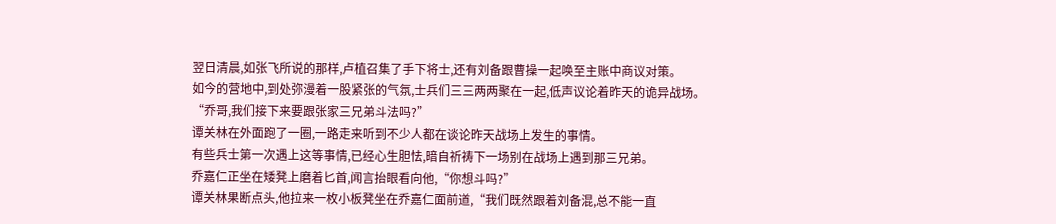翌日清晨,如张飞所说的那样,卢植召集了手下将士,还有刘备跟曹操一起唤至主账中商议对策。
如今的营地中,到处弥漫着一股紧张的气氛,士兵们三三两两聚在一起,低声议论着昨天的诡异战场。
“乔哥,我们接下来要跟张家三兄弟斗法吗?”
谭关林在外面跑了一圈,一路走来听到不少人都在谈论昨天战场上发生的事情。
有些兵士第一次遇上这等事情,已经心生胆怯,暗自祈祷下一场别在战场上遇到那三兄弟。
乔嘉仁正坐在矮凳上磨着匕首,闻言抬眼看向他,“你想斗吗?”
谭关林果断点头,他拉来一枚小板凳坐在乔嘉仁面前道,“我们既然跟着刘备混,总不能一直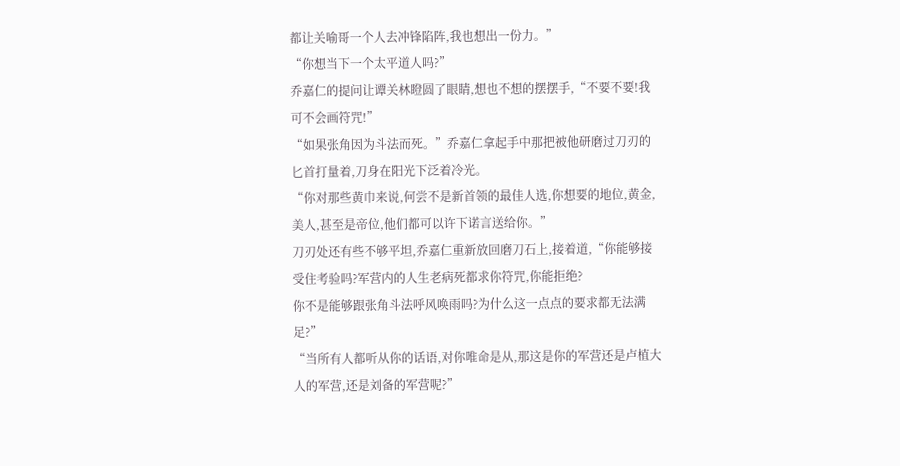都让关喻哥一个人去冲锋陷阵,我也想出一份力。”
“你想当下一个太平道人吗?”
乔嘉仁的提问让谭关林瞪圆了眼睛,想也不想的摆摆手,“不要不要!我可不会画符咒!”
“如果张角因为斗法而死。”乔嘉仁拿起手中那把被他研磨过刀刃的匕首打量着,刀身在阳光下泛着冷光。
“你对那些黄巾来说,何尝不是新首领的最佳人选,你想要的地位,黄金,美人,甚至是帝位,他们都可以许下诺言送给你。”
刀刃处还有些不够平坦,乔嘉仁重新放回磨刀石上,接着道,“你能够接受住考验吗?军营内的人生老病死都求你符咒,你能拒绝?
你不是能够跟张角斗法呼风唤雨吗?为什么这一点点的要求都无法满足?”
“当所有人都听从你的话语,对你唯命是从,那这是你的军营还是卢植大人的军营,还是刘备的军营呢?”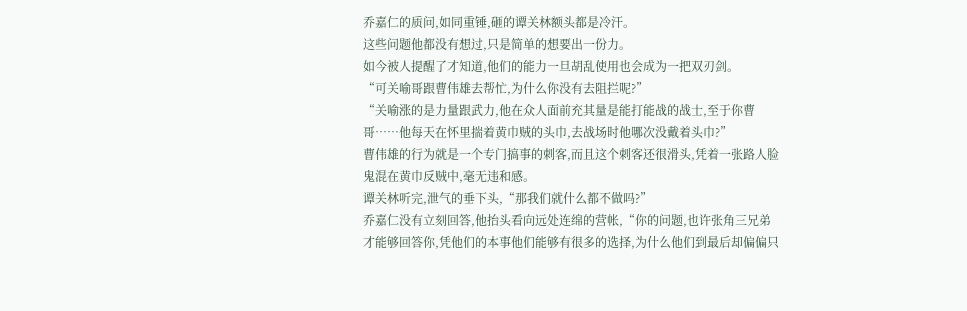乔嘉仁的质问,如同重锤,砸的谭关林额头都是冷汗。
这些问题他都没有想过,只是简单的想要出一份力。
如今被人提醒了才知道,他们的能力一旦胡乱使用也会成为一把双刃剑。
“可关喻哥跟曹伟雄去帮忙,为什么你没有去阻拦呢?”
“关喻涨的是力量跟武力,他在众人面前充其量是能打能战的战士,至于你曹哥……他每天在怀里揣着黄巾贼的头巾,去战场时他哪次没戴着头巾?”
曹伟雄的行为就是一个专门搞事的刺客,而且这个刺客还很滑头,凭着一张路人脸鬼混在黄巾反贼中,毫无违和感。
谭关林听完,泄气的垂下头,“那我们就什么都不做吗?”
乔嘉仁没有立刻回答,他抬头看向远处连绵的营帐,“你的问题,也许张角三兄弟才能够回答你,凭他们的本事他们能够有很多的选择,为什么他们到最后却偏偏只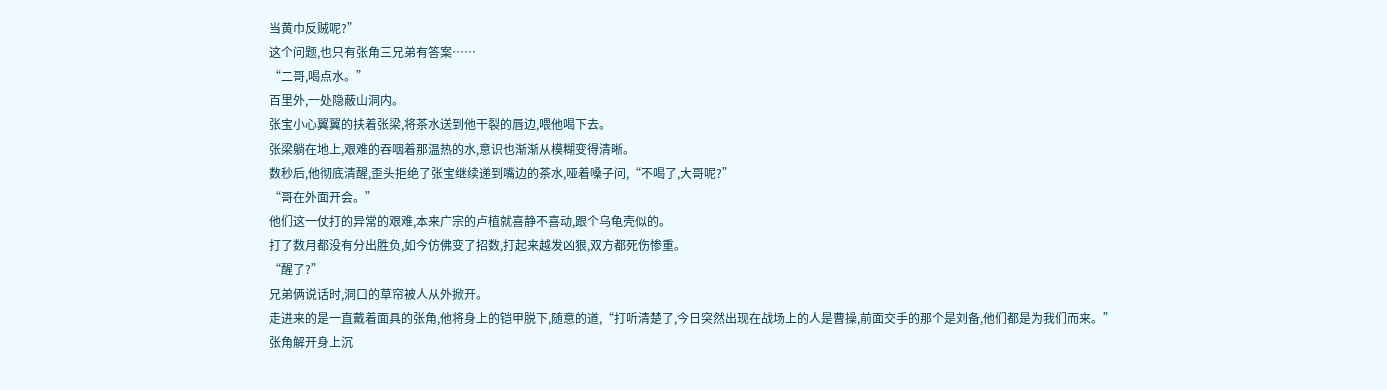当黄巾反贼呢?”
这个问题,也只有张角三兄弟有答案……
“二哥,喝点水。”
百里外,一处隐蔽山洞内。
张宝小心翼翼的扶着张梁,将茶水送到他干裂的唇边,喂他喝下去。
张梁躺在地上,艰难的吞咽着那温热的水,意识也渐渐从模糊变得清晰。
数秒后,他彻底清醒,歪头拒绝了张宝继续递到嘴边的茶水,哑着嗓子问,“不喝了,大哥呢?”
“哥在外面开会。”
他们这一仗打的异常的艰难,本来广宗的卢植就喜静不喜动,跟个乌龟壳似的。
打了数月都没有分出胜负,如今仿佛变了招数,打起来越发凶狠,双方都死伤惨重。
“醒了?”
兄弟俩说话时,洞口的草帘被人从外掀开。
走进来的是一直戴着面具的张角,他将身上的铠甲脱下,随意的道,“打听清楚了,今日突然出现在战场上的人是曹操,前面交手的那个是刘备,他们都是为我们而来。”
张角解开身上沉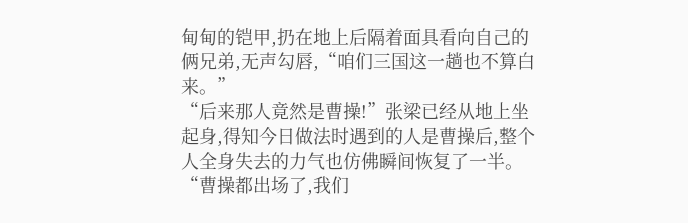甸甸的铠甲,扔在地上后隔着面具看向自己的俩兄弟,无声勾唇,“咱们三国这一趟也不算白来。”
“后来那人竟然是曹操!”张梁已经从地上坐起身,得知今日做法时遇到的人是曹操后,整个人全身失去的力气也仿佛瞬间恢复了一半。
“曹操都出场了,我们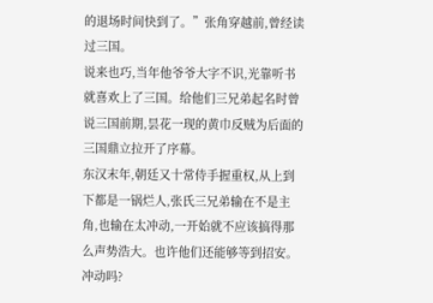的退场时间快到了。”张角穿越前,曾经读过三国。
说来也巧,当年他爷爷大字不识,光靠听书就喜欢上了三国。给他们三兄弟起名时曾说三国前期,昙花一现的黄巾反贼为后面的三国鼎立拉开了序幕。
东汉末年,朝廷又十常侍手握重权,从上到下都是一锅烂人,张氏三兄弟输在不是主角,也输在太冲动,一开始就不应该搞得那么声势浩大。也许他们还能够等到招安。
冲动吗?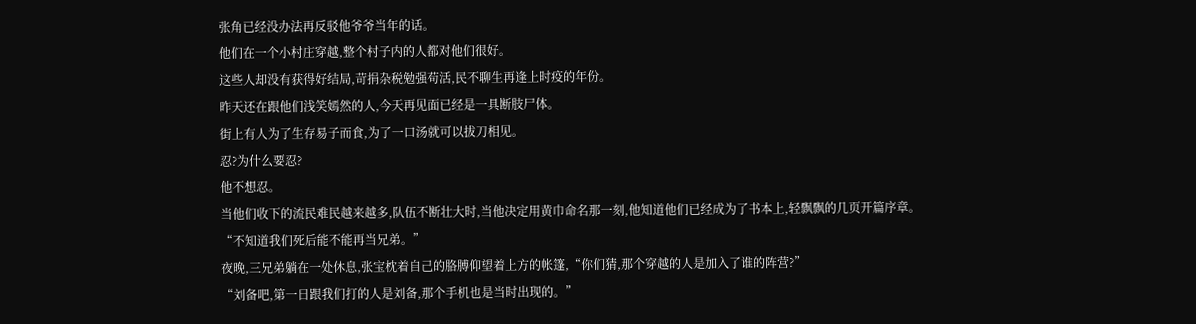张角已经没办法再反驳他爷爷当年的话。
他们在一个小村庄穿越,整个村子内的人都对他们很好。
这些人却没有获得好结局,苛捐杂税勉强苟活,民不聊生再逢上时疫的年份。
昨天还在跟他们浅笑嫣然的人,今天再见面已经是一具断肢尸体。
街上有人为了生存易子而食,为了一口汤就可以拔刀相见。
忍?为什么要忍?
他不想忍。
当他们收下的流民难民越来越多,队伍不断壮大时,当他决定用黄巾命名那一刻,他知道他们已经成为了书本上,轻飘飘的几页开篇序章。
“不知道我们死后能不能再当兄弟。”
夜晚,三兄弟躺在一处休息,张宝枕着自己的胳膊仰望着上方的帐篷,“你们猜,那个穿越的人是加入了谁的阵营?”
“刘备吧,第一日跟我们打的人是刘备,那个手机也是当时出现的。”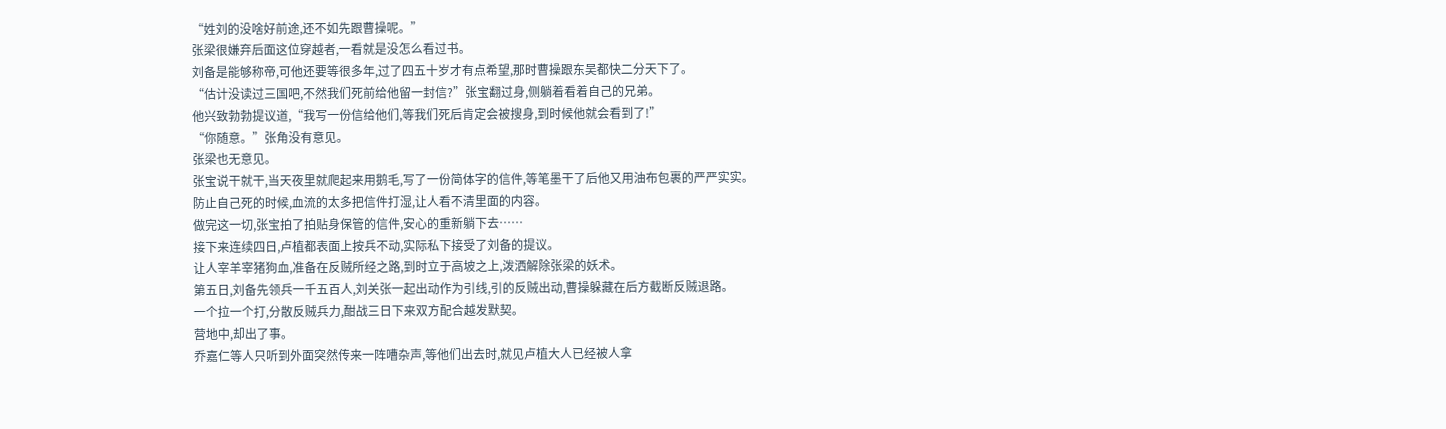“姓刘的没啥好前途,还不如先跟曹操呢。”
张梁很嫌弃后面这位穿越者,一看就是没怎么看过书。
刘备是能够称帝,可他还要等很多年,过了四五十岁才有点希望,那时曹操跟东吴都快二分天下了。
“估计没读过三国吧,不然我们死前给他留一封信?”张宝翻过身,侧躺着看着自己的兄弟。
他兴致勃勃提议道,“我写一份信给他们,等我们死后肯定会被搜身,到时候他就会看到了!”
“你随意。”张角没有意见。
张梁也无意见。
张宝说干就干,当天夜里就爬起来用鹅毛,写了一份简体字的信件,等笔墨干了后他又用油布包裹的严严实实。
防止自己死的时候,血流的太多把信件打湿,让人看不清里面的内容。
做完这一切,张宝拍了拍贴身保管的信件,安心的重新躺下去……
接下来连续四日,卢植都表面上按兵不动,实际私下接受了刘备的提议。
让人宰羊宰猪狗血,准备在反贼所经之路,到时立于高坡之上,泼洒解除张梁的妖术。
第五日,刘备先领兵一千五百人,刘关张一起出动作为引线,引的反贼出动,曹操躲藏在后方截断反贼退路。
一个拉一个打,分散反贼兵力,酣战三日下来双方配合越发默契。
营地中,却出了事。
乔嘉仁等人只听到外面突然传来一阵嘈杂声,等他们出去时,就见卢植大人已经被人拿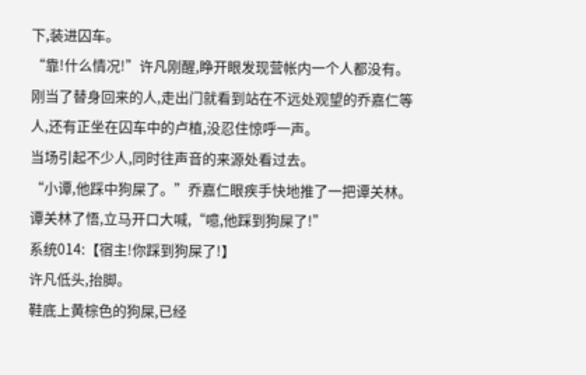下,装进囚车。
“靠!什么情况!”许凡刚醒,睁开眼发现营帐内一个人都没有。
刚当了替身回来的人,走出门就看到站在不远处观望的乔嘉仁等人,还有正坐在囚车中的卢植,没忍住惊呼一声。
当场引起不少人,同时往声音的来源处看过去。
“小谭,他踩中狗屎了。”乔嘉仁眼疾手快地推了一把谭关林。
谭关林了悟,立马开口大喊,“噫,他踩到狗屎了!”
系统014:【宿主!你踩到狗屎了!】
许凡低头,抬脚。
鞋底上黄棕色的狗屎,已经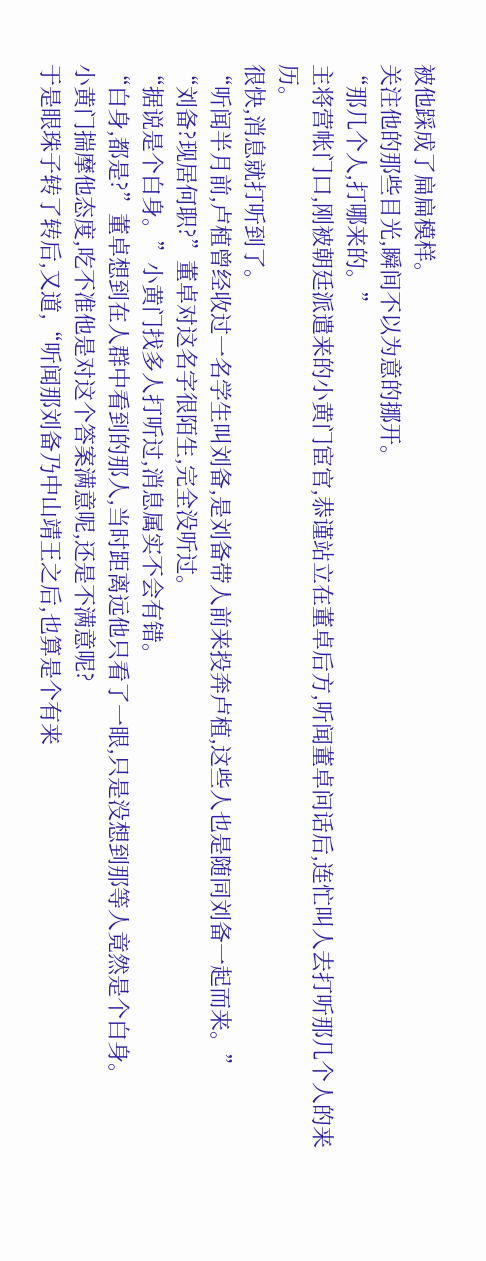被他踩成了扁扁模样。
关注他的那些目光,瞬间不以为意的挪开。
“那几个人,打哪来的。”
主将营帐门口,刚被朝廷派遣来的小黄门宦官,恭谨站立在董卓后方,听闻董卓问话后,连忙叫人去打听那几个人的来历。
很快,消息就打听到了。
“听闻半月前,卢植曾经收过一名学生叫刘备,是刘备带人前来投奔卢植,这些人也是随同刘备一起而来。”
“刘备?现居何职?”董卓对这名字很陌生,完全没听过。
“据说是个白身。”小黄门找多人打听过,消息属实不会有错。
“白身,都是?”董卓想到在人群中看到的那人,当时距离远他只看了一眼,只是没想到那等人竟然是个白身。
小黄门揣摩他态度,吃不准他是对这个答案满意呢,还是不满意呢?
于是眼珠子转了转后,又道,“听闻那刘备乃中山靖王之后,也算是个有来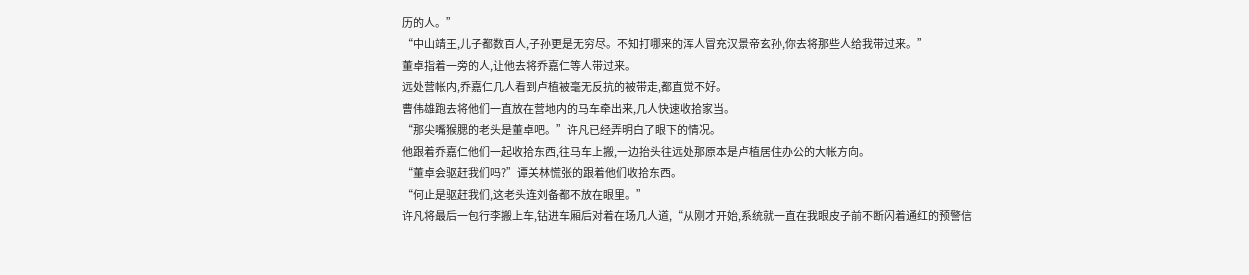历的人。”
“中山靖王,儿子都数百人,子孙更是无穷尽。不知打哪来的浑人冒充汉景帝玄孙,你去将那些人给我带过来。”
董卓指着一旁的人,让他去将乔嘉仁等人带过来。
远处营帐内,乔嘉仁几人看到卢植被毫无反抗的被带走,都直觉不好。
曹伟雄跑去将他们一直放在营地内的马车牵出来,几人快速收拾家当。
“那尖嘴猴腮的老头是董卓吧。”许凡已经弄明白了眼下的情况。
他跟着乔嘉仁他们一起收拾东西,往马车上搬,一边抬头往远处那原本是卢植居住办公的大帐方向。
“董卓会驱赶我们吗?”谭关林慌张的跟着他们收拾东西。
“何止是驱赶我们,这老头连刘备都不放在眼里。”
许凡将最后一包行李搬上车,钻进车厢后对着在场几人道,“从刚才开始,系统就一直在我眼皮子前不断闪着通红的预警信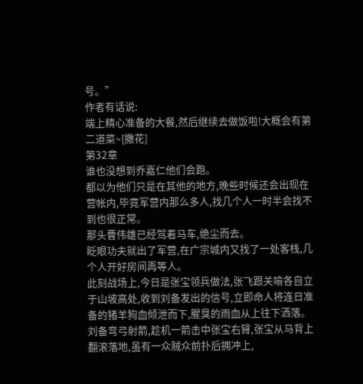号。”
作者有话说:
端上精心准备的大餐,然后继续去做饭啦!大概会有第二道菜~[撒花]
第32章
谁也没想到乔嘉仁他们会跑。
都以为他们只是在其他的地方,晚些时候还会出现在营帐内,毕竟军营内那么多人,找几个人一时半会找不到也很正常。
那头曹伟雄已经驾着马车,绝尘而去。
眨眼功夫就出了军营,在广宗城内又找了一处客栈,几个人开好房间再等人。
此刻战场上,今日是张宝领兵做法,张飞跟关喻各自立于山坡高处,收到刘备发出的信号,立即命人将连日准备的猪羊狗血倾泄而下,腥臭的雨血从上往下洒落。
刘备弯弓射箭,趁机一箭击中张宝右臂,张宝从马背上翻滚落地,虽有一众贼众前扑后拥冲上,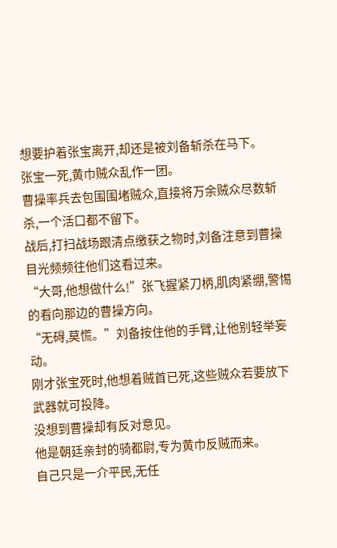想要护着张宝离开,却还是被刘备斩杀在马下。
张宝一死,黄巾贼众乱作一团。
曹操率兵去包围围堵贼众,直接将万余贼众尽数斩杀,一个活口都不留下。
战后,打扫战场跟清点缴获之物时,刘备注意到曹操目光频频往他们这看过来。
“大哥,他想做什么!”张飞握紧刀柄,肌肉紧绷,警惕的看向那边的曹操方向。
“无碍,莫慌。”刘备按住他的手臂,让他别轻举妄动。
刚才张宝死时,他想着贼首已死,这些贼众若要放下武器就可投降。
没想到曹操却有反对意见。
他是朝廷亲封的骑都尉,专为黄巾反贼而来。
自己只是一介平民,无任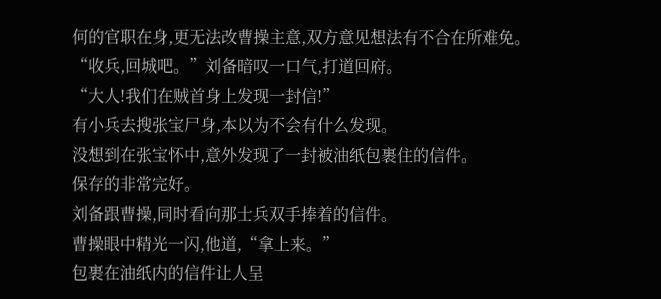何的官职在身,更无法改曹操主意,双方意见想法有不合在所难免。
“收兵,回城吧。”刘备暗叹一口气,打道回府。
“大人!我们在贼首身上发现一封信!”
有小兵去搜张宝尸身,本以为不会有什么发现。
没想到在张宝怀中,意外发现了一封被油纸包裹住的信件。
保存的非常完好。
刘备跟曹操,同时看向那士兵双手捧着的信件。
曹操眼中精光一闪,他道,“拿上来。”
包裹在油纸内的信件让人呈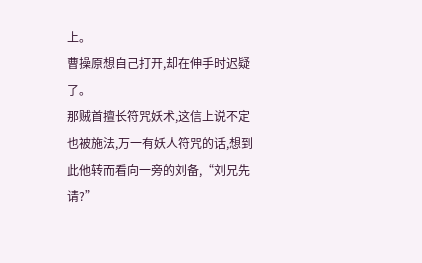上。
曹操原想自己打开,却在伸手时迟疑了。
那贼首擅长符咒妖术,这信上说不定也被施法,万一有妖人符咒的话,想到此他转而看向一旁的刘备,“刘兄先请?”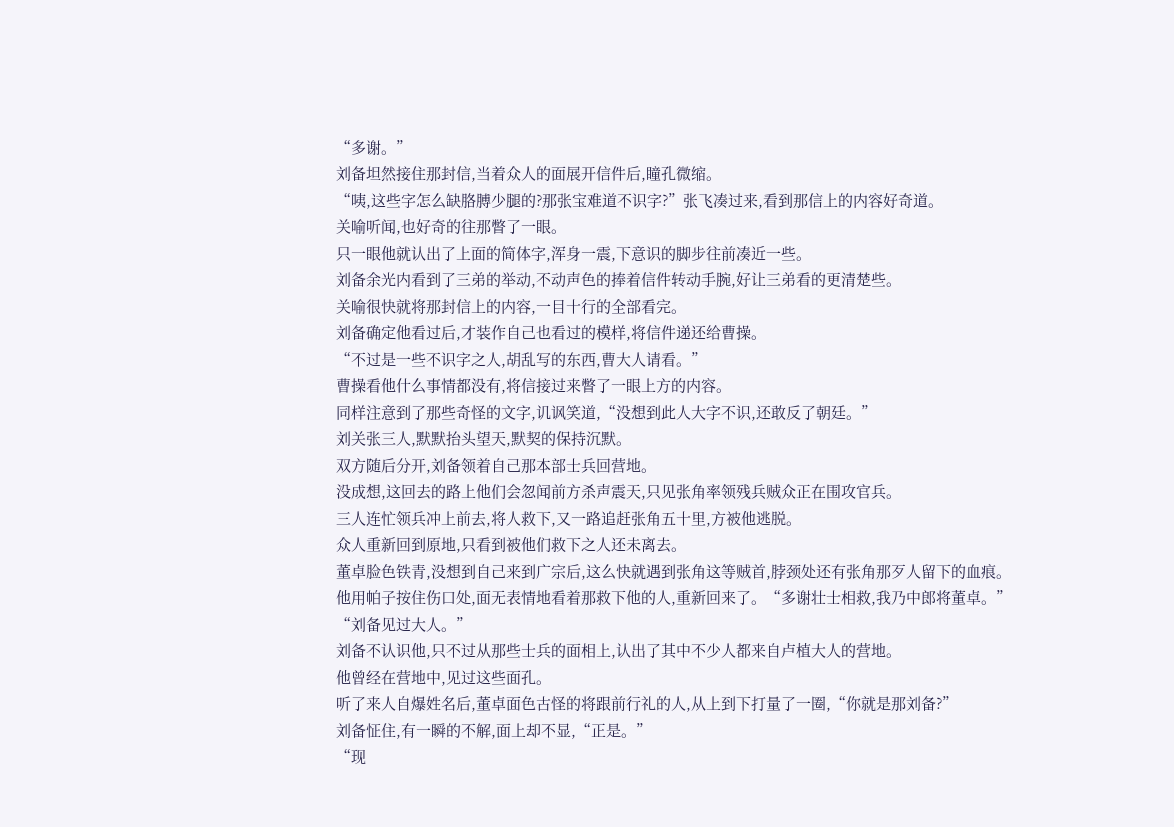“多谢。”
刘备坦然接住那封信,当着众人的面展开信件后,瞳孔微缩。
“咦,这些字怎么缺胳膊少腿的?那张宝难道不识字?”张飞凑过来,看到那信上的内容好奇道。
关喻听闻,也好奇的往那瞥了一眼。
只一眼他就认出了上面的简体字,浑身一震,下意识的脚步往前凑近一些。
刘备余光内看到了三弟的举动,不动声色的捧着信件转动手腕,好让三弟看的更清楚些。
关喻很快就将那封信上的内容,一目十行的全部看完。
刘备确定他看过后,才装作自己也看过的模样,将信件递还给曹操。
“不过是一些不识字之人,胡乱写的东西,曹大人请看。”
曹操看他什么事情都没有,将信接过来瞥了一眼上方的内容。
同样注意到了那些奇怪的文字,讥讽笑道,“没想到此人大字不识,还敢反了朝廷。”
刘关张三人,默默抬头望天,默契的保持沉默。
双方随后分开,刘备领着自己那本部士兵回营地。
没成想,这回去的路上他们会忽闻前方杀声震天,只见张角率领残兵贼众正在围攻官兵。
三人连忙领兵冲上前去,将人救下,又一路追赶张角五十里,方被他逃脱。
众人重新回到原地,只看到被他们救下之人还未离去。
董卓脸色铁青,没想到自己来到广宗后,这么快就遇到张角这等贼首,脖颈处还有张角那歹人留下的血痕。
他用帕子按住伤口处,面无表情地看着那救下他的人,重新回来了。“多谢壮士相救,我乃中郎将董卓。”
“刘备见过大人。”
刘备不认识他,只不过从那些士兵的面相上,认出了其中不少人都来自卢植大人的营地。
他曾经在营地中,见过这些面孔。
听了来人自爆姓名后,董卓面色古怪的将跟前行礼的人,从上到下打量了一圈,“你就是那刘备?”
刘备怔住,有一瞬的不解,面上却不显,“正是。”
“现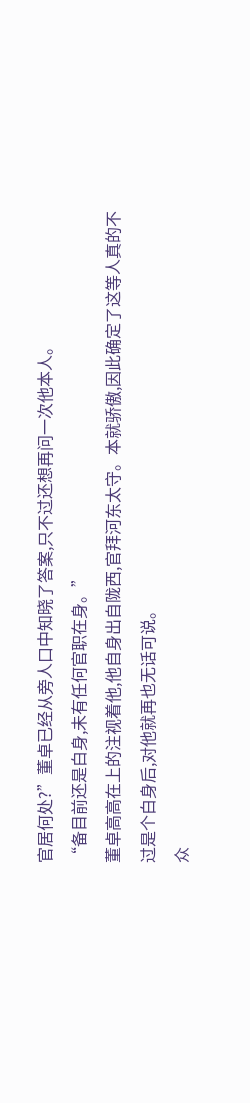官居何处?”董卓已经从旁人口中知晓了答案,只不过还想再问一次他本人。
“备目前还是白身,未有任何官职在身。”
董卓高高在上的注视着他,他自身出自陇西,官拜河东太守。本就骄傲,因此确定了这等人真的不过是个白身后,对他就再也无话可说。
众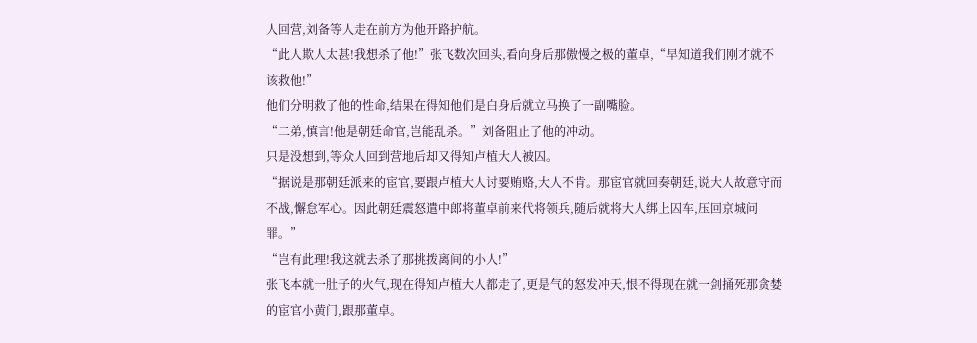人回营,刘备等人走在前方为他开路护航。
“此人欺人太甚!我想杀了他!”张飞数次回头,看向身后那傲慢之极的董卓,“早知道我们刚才就不该救他!”
他们分明救了他的性命,结果在得知他们是白身后就立马换了一副嘴脸。
“二弟,慎言!他是朝廷命官,岂能乱杀。”刘备阻止了他的冲动。
只是没想到,等众人回到营地后却又得知卢植大人被囚。
“据说是那朝廷派来的宦官,要跟卢植大人讨要贿赂,大人不肯。那宦官就回奏朝廷,说大人故意守而不战,懈怠军心。因此朝廷震怒遣中郎将董卓前来代将领兵,随后就将大人绑上囚车,压回京城问罪。”
“岂有此理!我这就去杀了那挑拨离间的小人!”
张飞本就一肚子的火气,现在得知卢植大人都走了,更是气的怒发冲天,恨不得现在就一剑捅死那贪婪的宦官小黄门,跟那董卓。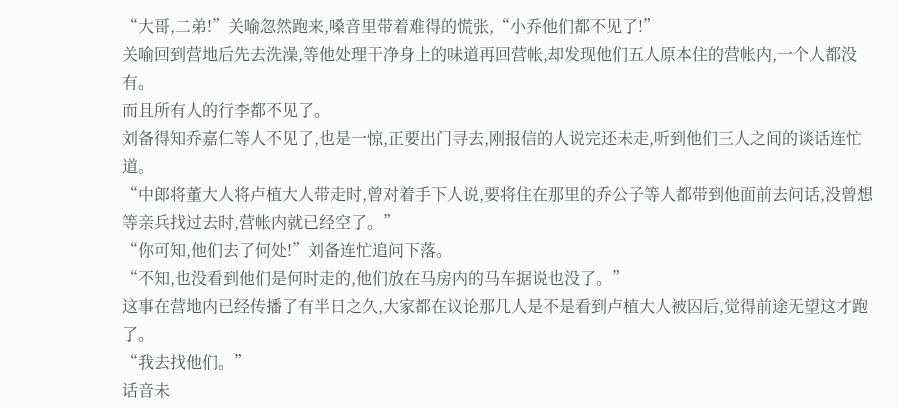“大哥,二弟!”关喻忽然跑来,嗓音里带着难得的慌张,“小乔他们都不见了!”
关喻回到营地后先去洗澡,等他处理干净身上的味道再回营帐,却发现他们五人原本住的营帐内,一个人都没有。
而且所有人的行李都不见了。
刘备得知乔嘉仁等人不见了,也是一惊,正要出门寻去,刚报信的人说完还未走,听到他们三人之间的谈话连忙道。
“中郎将董大人将卢植大人带走时,曾对着手下人说,要将住在那里的乔公子等人都带到他面前去问话,没曾想等亲兵找过去时,营帐内就已经空了。”
“你可知,他们去了何处!”刘备连忙追问下落。
“不知,也没看到他们是何时走的,他们放在马房内的马车据说也没了。”
这事在营地内已经传播了有半日之久,大家都在议论那几人是不是看到卢植大人被囚后,觉得前途无望这才跑了。
“我去找他们。”
话音未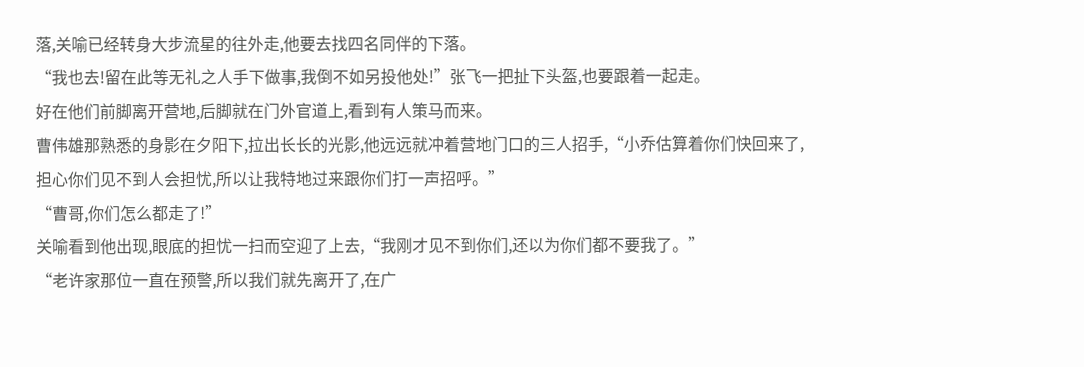落,关喻已经转身大步流星的往外走,他要去找四名同伴的下落。
“我也去!留在此等无礼之人手下做事,我倒不如另投他处!”张飞一把扯下头盔,也要跟着一起走。
好在他们前脚离开营地,后脚就在门外官道上,看到有人策马而来。
曹伟雄那熟悉的身影在夕阳下,拉出长长的光影,他远远就冲着营地门口的三人招手,“小乔估算着你们快回来了,担心你们见不到人会担忧,所以让我特地过来跟你们打一声招呼。”
“曹哥,你们怎么都走了!”
关喻看到他出现,眼底的担忧一扫而空迎了上去,“我刚才见不到你们,还以为你们都不要我了。”
“老许家那位一直在预警,所以我们就先离开了,在广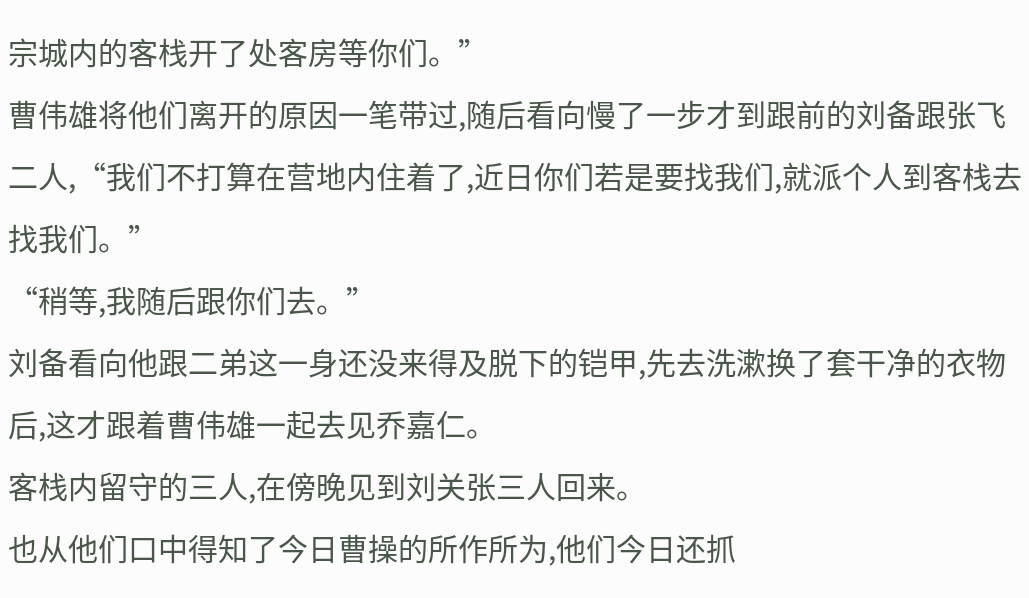宗城内的客栈开了处客房等你们。”
曹伟雄将他们离开的原因一笔带过,随后看向慢了一步才到跟前的刘备跟张飞二人,“我们不打算在营地内住着了,近日你们若是要找我们,就派个人到客栈去找我们。”
“稍等,我随后跟你们去。”
刘备看向他跟二弟这一身还没来得及脱下的铠甲,先去洗漱换了套干净的衣物后,这才跟着曹伟雄一起去见乔嘉仁。
客栈内留守的三人,在傍晚见到刘关张三人回来。
也从他们口中得知了今日曹操的所作所为,他们今日还抓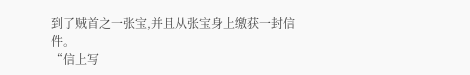到了贼首之一张宝,并且从张宝身上缴获一封信件。
“信上写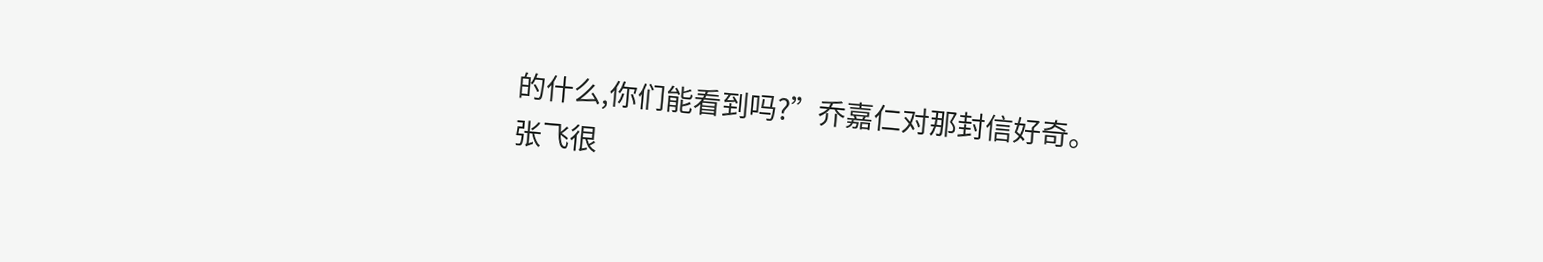的什么,你们能看到吗?”乔嘉仁对那封信好奇。
张飞很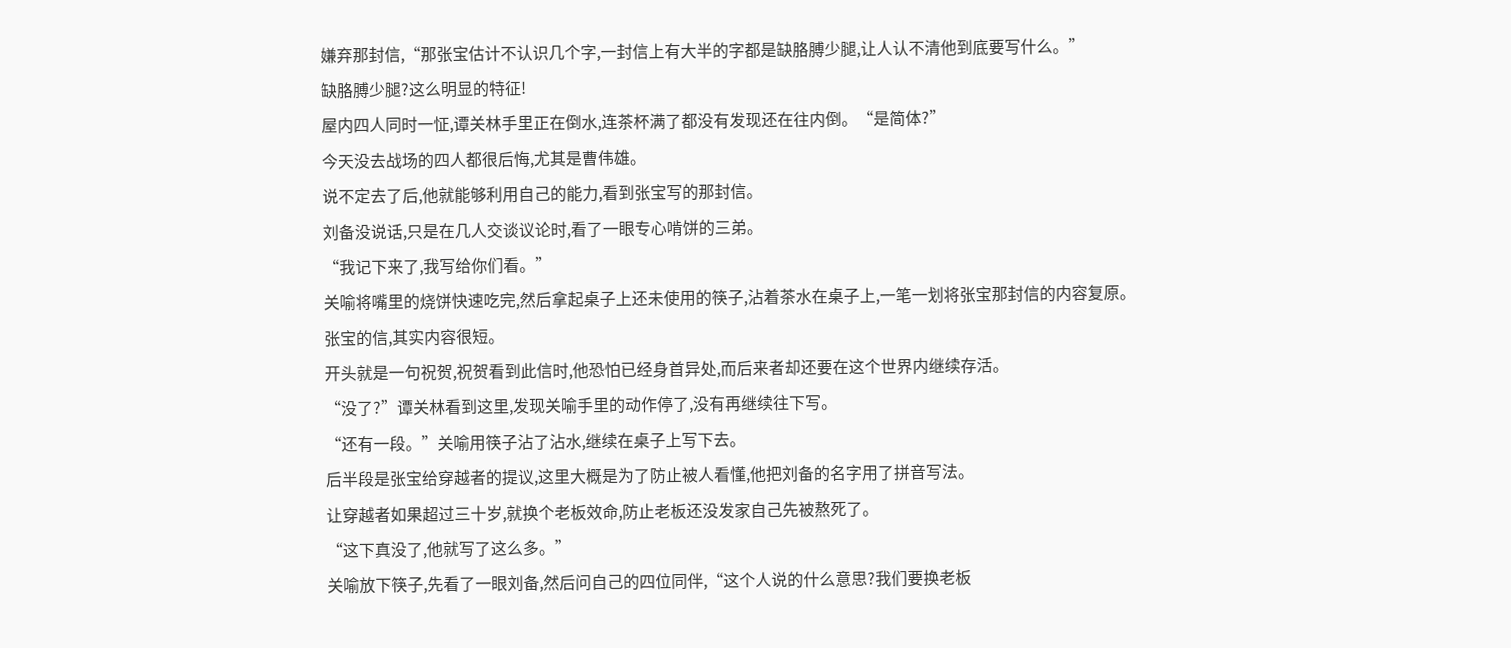嫌弃那封信,“那张宝估计不认识几个字,一封信上有大半的字都是缺胳膊少腿,让人认不清他到底要写什么。”
缺胳膊少腿?这么明显的特征!
屋内四人同时一怔,谭关林手里正在倒水,连茶杯满了都没有发现还在往内倒。“是简体?”
今天没去战场的四人都很后悔,尤其是曹伟雄。
说不定去了后,他就能够利用自己的能力,看到张宝写的那封信。
刘备没说话,只是在几人交谈议论时,看了一眼专心啃饼的三弟。
“我记下来了,我写给你们看。”
关喻将嘴里的烧饼快速吃完,然后拿起桌子上还未使用的筷子,沾着茶水在桌子上,一笔一划将张宝那封信的内容复原。
张宝的信,其实内容很短。
开头就是一句祝贺,祝贺看到此信时,他恐怕已经身首异处,而后来者却还要在这个世界内继续存活。
“没了?”谭关林看到这里,发现关喻手里的动作停了,没有再继续往下写。
“还有一段。”关喻用筷子沾了沾水,继续在桌子上写下去。
后半段是张宝给穿越者的提议,这里大概是为了防止被人看懂,他把刘备的名字用了拼音写法。
让穿越者如果超过三十岁,就换个老板效命,防止老板还没发家自己先被熬死了。
“这下真没了,他就写了这么多。”
关喻放下筷子,先看了一眼刘备,然后问自己的四位同伴,“这个人说的什么意思?我们要换老板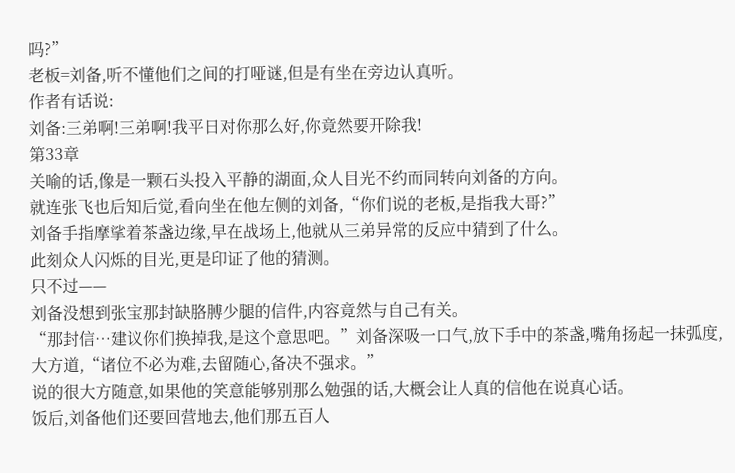吗?”
老板=刘备,听不懂他们之间的打哑谜,但是有坐在旁边认真听。
作者有话说:
刘备:三弟啊!三弟啊!我平日对你那么好,你竟然要开除我!
第33章
关喻的话,像是一颗石头投入平静的湖面,众人目光不约而同转向刘备的方向。
就连张飞也后知后觉,看向坐在他左侧的刘备,“你们说的老板,是指我大哥?”
刘备手指摩挲着茶盏边缘,早在战场上,他就从三弟异常的反应中猜到了什么。
此刻众人闪烁的目光,更是印证了他的猜测。
只不过——
刘备没想到张宝那封缺胳膊少腿的信件,内容竟然与自己有关。
“那封信…建议你们换掉我,是这个意思吧。”刘备深吸一口气,放下手中的茶盏,嘴角扬起一抹弧度,大方道,“诸位不必为难,去留随心,备决不强求。”
说的很大方随意,如果他的笑意能够别那么勉强的话,大概会让人真的信他在说真心话。
饭后,刘备他们还要回营地去,他们那五百人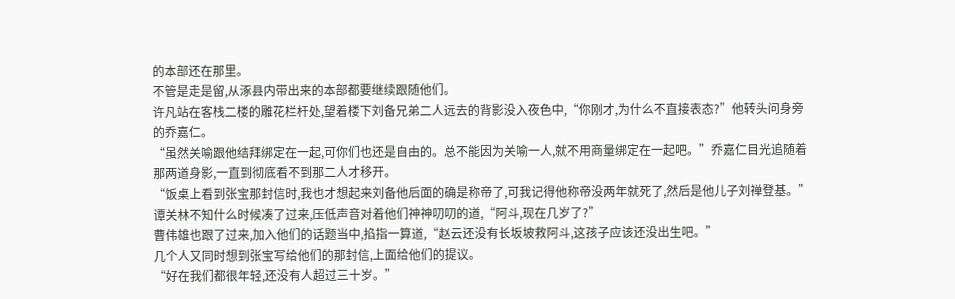的本部还在那里。
不管是走是留,从涿县内带出来的本部都要继续跟随他们。
许凡站在客栈二楼的雕花栏杆处,望着楼下刘备兄弟二人远去的背影没入夜色中,“你刚才,为什么不直接表态?”他转头问身旁的乔嘉仁。
“虽然关喻跟他结拜绑定在一起,可你们也还是自由的。总不能因为关喻一人,就不用商量绑定在一起吧。”乔嘉仁目光追随着那两道身影,一直到彻底看不到那二人才移开。
“饭桌上看到张宝那封信时,我也才想起来刘备他后面的确是称帝了,可我记得他称帝没两年就死了,然后是他儿子刘禅登基。”
谭关林不知什么时候凑了过来,压低声音对着他们神神叨叨的道,“阿斗,现在几岁了?”
曹伟雄也跟了过来,加入他们的话题当中,掐指一算道,“赵云还没有长坂坡救阿斗,这孩子应该还没出生吧。”
几个人又同时想到张宝写给他们的那封信,上面给他们的提议。
“好在我们都很年轻,还没有人超过三十岁。”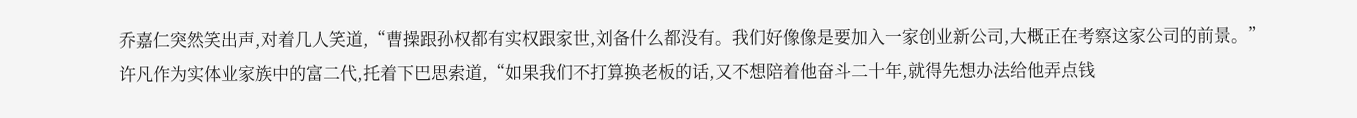乔嘉仁突然笑出声,对着几人笑道,“曹操跟孙权都有实权跟家世,刘备什么都没有。我们好像像是要加入一家创业新公司,大概正在考察这家公司的前景。”
许凡作为实体业家族中的富二代,托着下巴思索道,“如果我们不打算换老板的话,又不想陪着他奋斗二十年,就得先想办法给他弄点钱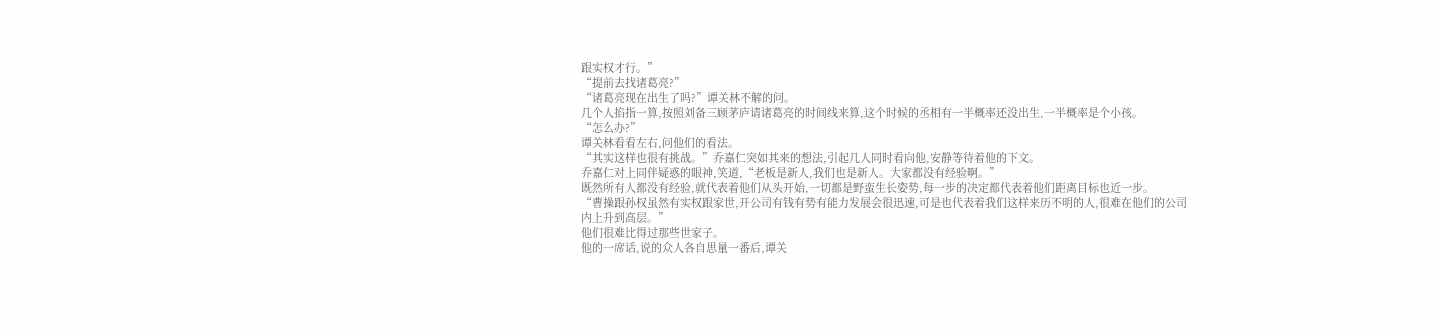跟实权才行。”
“提前去找诸葛亮?”
“诸葛亮现在出生了吗?”谭关林不解的问。
几个人掐指一算,按照刘备三顾茅庐请诸葛亮的时间线来算,这个时候的丞相有一半概率还没出生,一半概率是个小孩。
“怎么办?”
谭关林看看左右,问他们的看法。
“其实这样也很有挑战。”乔嘉仁突如其来的想法,引起几人同时看向他,安静等待着他的下文。
乔嘉仁对上同伴疑惑的眼神,笑道,“老板是新人,我们也是新人。大家都没有经验啊。”
既然所有人都没有经验,就代表着他们从头开始,一切都是野蛮生长姿势,每一步的决定都代表着他们距离目标也近一步。
“曹操跟孙权虽然有实权跟家世,开公司有钱有势有能力发展会很迅速,可是也代表着我们这样来历不明的人,很难在他们的公司内上升到高层。”
他们很难比得过那些世家子。
他的一席话,说的众人各自思量一番后,谭关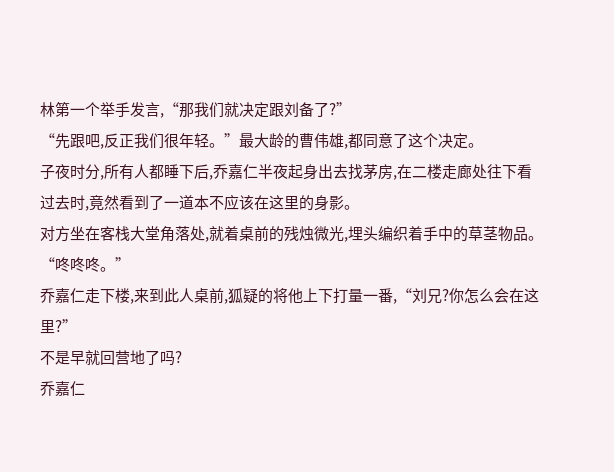林第一个举手发言,“那我们就决定跟刘备了?”
“先跟吧,反正我们很年轻。”最大龄的曹伟雄,都同意了这个决定。
子夜时分,所有人都睡下后,乔嘉仁半夜起身出去找茅房,在二楼走廊处往下看过去时,竟然看到了一道本不应该在这里的身影。
对方坐在客栈大堂角落处,就着桌前的残烛微光,埋头编织着手中的草茎物品。
“咚咚咚。”
乔嘉仁走下楼,来到此人桌前,狐疑的将他上下打量一番,“刘兄?你怎么会在这里?”
不是早就回营地了吗?
乔嘉仁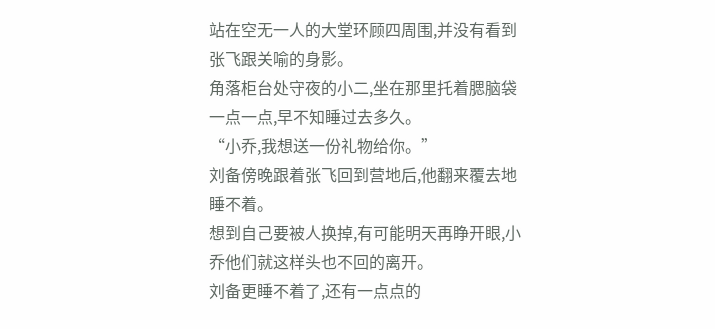站在空无一人的大堂环顾四周围,并没有看到张飞跟关喻的身影。
角落柜台处守夜的小二,坐在那里托着腮脑袋一点一点,早不知睡过去多久。
“小乔,我想送一份礼物给你。”
刘备傍晚跟着张飞回到营地后,他翻来覆去地睡不着。
想到自己要被人换掉,有可能明天再睁开眼,小乔他们就这样头也不回的离开。
刘备更睡不着了,还有一点点的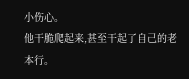小伤心。
他干脆爬起来,甚至干起了自己的老本行。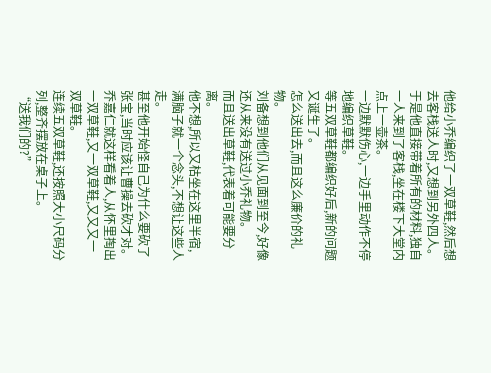他给小乔编织了一双草鞋,然后想去客栈送人时,又想到另外四人。
于是他直接带着所有的材料,独自一人来到了客栈,坐在楼下大堂内点上一壶茶。
一边默默伤心,一边手里动作不停地编织草鞋。
等五双草鞋都编织好后,新的问题又诞生了。
怎么送出去,而且这么廉价的礼物。
刘备想到他们从见面到至今,好像还从来没有送过小乔礼物。
而且送出草鞋,代表着可能要分离。
他不想,所以又枯坐在这里半宿,满脑子就一个念头,不想让这些人走。
甚至他开始怪自己为什么要砍了张宝,当时应该让曹操去砍才对。
乔嘉仁就这样看着人,从怀里掏出一双草鞋,又一双草鞋,又又又一双草鞋。
连续五双草鞋,还按照大小尺码分列,整齐摆放在桌子上。
“送我们的?”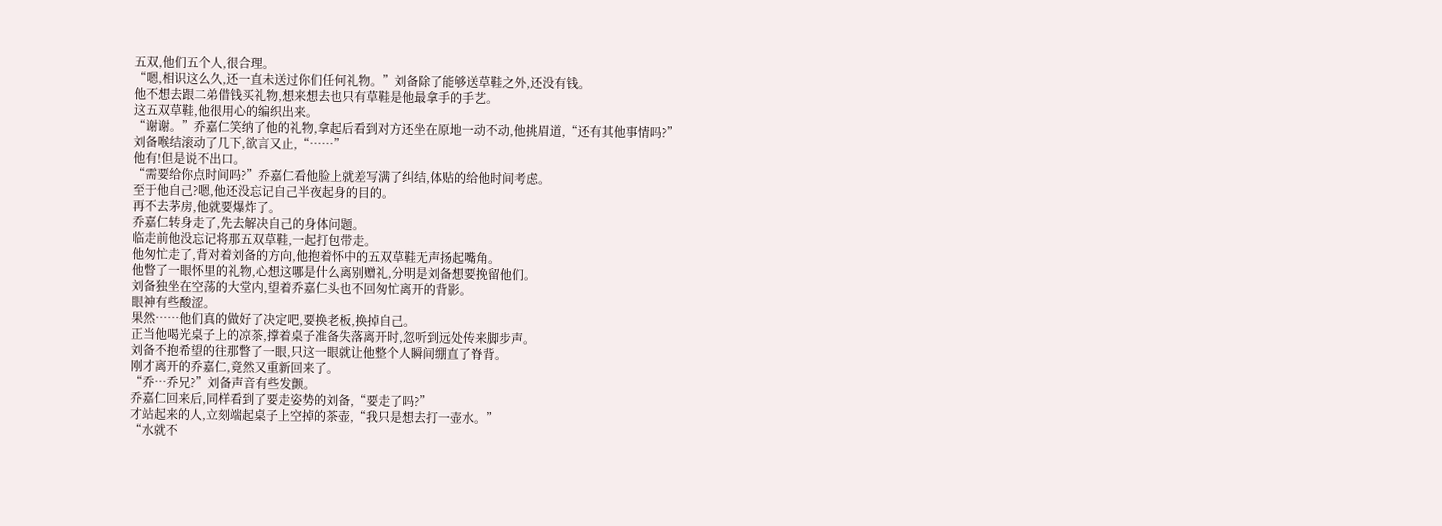五双,他们五个人,很合理。
“嗯,相识这么久,还一直未送过你们任何礼物。”刘备除了能够送草鞋之外,还没有钱。
他不想去跟二弟借钱买礼物,想来想去也只有草鞋是他最拿手的手艺。
这五双草鞋,他很用心的编织出来。
“谢谢。”乔嘉仁笑纳了他的礼物,拿起后看到对方还坐在原地一动不动,他挑眉道,“还有其他事情吗?”
刘备喉结滚动了几下,欲言又止,“……”
他有!但是说不出口。
“需要给你点时间吗?”乔嘉仁看他脸上就差写满了纠结,体贴的给他时间考虑。
至于他自己?嗯,他还没忘记自己半夜起身的目的。
再不去茅房,他就要爆炸了。
乔嘉仁转身走了,先去解决自己的身体问题。
临走前他没忘记将那五双草鞋,一起打包带走。
他匆忙走了,背对着刘备的方向,他抱着怀中的五双草鞋无声扬起嘴角。
他瞥了一眼怀里的礼物,心想这哪是什么离别赠礼,分明是刘备想要挽留他们。
刘备独坐在空荡的大堂内,望着乔嘉仁头也不回匆忙离开的背影。
眼神有些酸涩。
果然……他们真的做好了决定吧,要换老板,换掉自己。
正当他喝光桌子上的凉茶,撑着桌子准备失落离开时,忽听到远处传来脚步声。
刘备不抱希望的往那瞥了一眼,只这一眼就让他整个人瞬间绷直了脊背。
刚才离开的乔嘉仁,竟然又重新回来了。
“乔…乔兄?”刘备声音有些发颤。
乔嘉仁回来后,同样看到了要走姿势的刘备,“要走了吗?”
才站起来的人,立刻端起桌子上空掉的茶壶,“我只是想去打一壶水。”
“水就不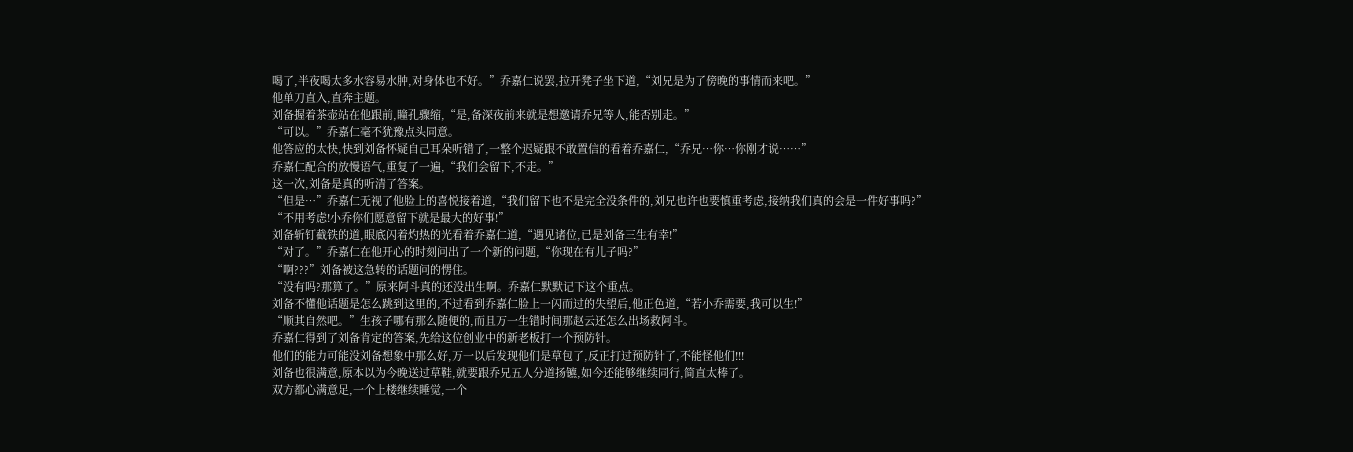喝了,半夜喝太多水容易水肿,对身体也不好。”乔嘉仁说罢,拉开凳子坐下道,“刘兄是为了傍晚的事情而来吧。”
他单刀直入,直奔主题。
刘备握着茶壶站在他跟前,瞳孔骤缩,“是,备深夜前来就是想邀请乔兄等人,能否别走。”
“可以。”乔嘉仁毫不犹豫点头同意。
他答应的太快,快到刘备怀疑自己耳朵听错了,一整个迟疑跟不敢置信的看着乔嘉仁,“乔兄…你…你刚才说……”
乔嘉仁配合的放慢语气,重复了一遍,“我们会留下,不走。”
这一次,刘备是真的听清了答案。
“但是…”乔嘉仁无视了他脸上的喜悦接着道,“我们留下也不是完全没条件的,刘兄也许也要慎重考虑,接纳我们真的会是一件好事吗?”
“不用考虑!小乔你们愿意留下就是最大的好事!”
刘备斩钉截铁的道,眼底闪着灼热的光看着乔嘉仁道,“遇见诸位,已是刘备三生有幸!”
“对了。”乔嘉仁在他开心的时刻问出了一个新的问题,“你现在有儿子吗?”
“啊???”刘备被这急转的话题问的愣住。
“没有吗?那算了。”原来阿斗真的还没出生啊。乔嘉仁默默记下这个重点。
刘备不懂他话题是怎么跳到这里的,不过看到乔嘉仁脸上一闪而过的失望后,他正色道,“若小乔需要,我可以生!”
“顺其自然吧。”生孩子哪有那么随便的,而且万一生错时间那赵云还怎么出场救阿斗。
乔嘉仁得到了刘备肯定的答案,先给这位创业中的新老板打一个预防针。
他们的能力可能没刘备想象中那么好,万一以后发现他们是草包了,反正打过预防针了,不能怪他们!!!
刘备也很满意,原本以为今晚送过草鞋,就要跟乔兄五人分道扬镳,如今还能够继续同行,简直太棒了。
双方都心满意足,一个上楼继续睡觉,一个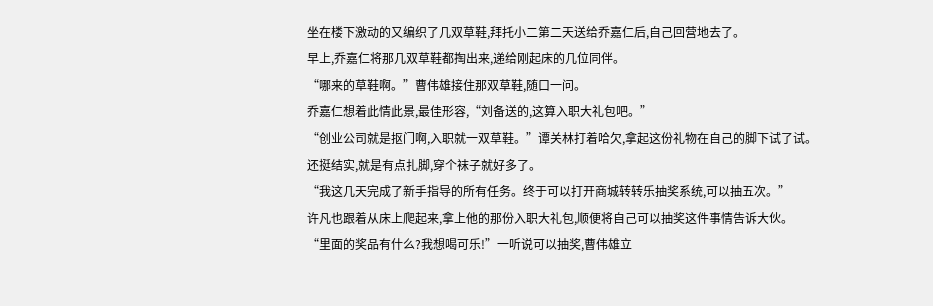坐在楼下激动的又编织了几双草鞋,拜托小二第二天送给乔嘉仁后,自己回营地去了。
早上,乔嘉仁将那几双草鞋都掏出来,递给刚起床的几位同伴。
“哪来的草鞋啊。”曹伟雄接住那双草鞋,随口一问。
乔嘉仁想着此情此景,最佳形容,“刘备送的,这算入职大礼包吧。”
“创业公司就是抠门啊,入职就一双草鞋。”谭关林打着哈欠,拿起这份礼物在自己的脚下试了试。
还挺结实,就是有点扎脚,穿个袜子就好多了。
“我这几天完成了新手指导的所有任务。终于可以打开商城转转乐抽奖系统,可以抽五次。”
许凡也跟着从床上爬起来,拿上他的那份入职大礼包,顺便将自己可以抽奖这件事情告诉大伙。
“里面的奖品有什么?我想喝可乐!”一听说可以抽奖,曹伟雄立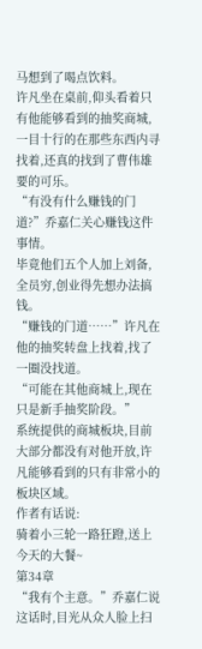马想到了喝点饮料。
许凡坐在桌前,仰头看着只有他能够看到的抽奖商城,一目十行的在那些东西内寻找着,还真的找到了曹伟雄要的可乐。
“有没有什么赚钱的门道?”乔嘉仁关心赚钱这件事情。
毕竟他们五个人加上刘备,全员穷,创业得先想办法搞钱。
“赚钱的门道……”许凡在他的抽奖转盘上找着,找了一圈没找道。
“可能在其他商城上,现在只是新手抽奖阶段。”
系统提供的商城板块,目前大部分都没有对他开放,许凡能够看到的只有非常小的板块区域。
作者有话说:
骑着小三轮一路狂蹬,送上今天的大餐~
第34章
“我有个主意。”乔嘉仁说这话时,目光从众人脸上扫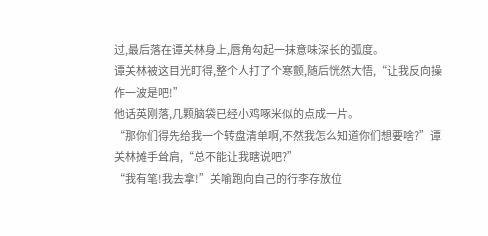过,最后落在谭关林身上,唇角勾起一抹意味深长的弧度。
谭关林被这目光盯得,整个人打了个寒颤,随后恍然大悟,“让我反向操作一波是吧!”
他话英刚落,几颗脑袋已经小鸡啄米似的点成一片。
“那你们得先给我一个转盘清单啊,不然我怎么知道你们想要啥?”谭关林摊手耸肩,“总不能让我瞎说吧?”
“我有笔!我去拿!”关喻跑向自己的行李存放位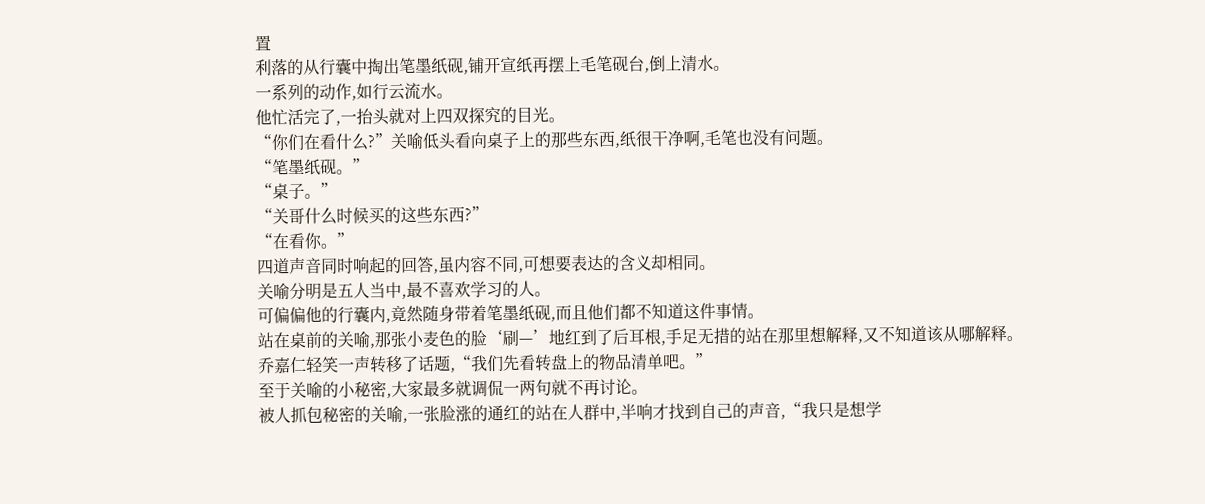置
利落的从行囊中掏出笔墨纸砚,铺开宣纸再摆上毛笔砚台,倒上清水。
一系列的动作,如行云流水。
他忙活完了,一抬头就对上四双探究的目光。
“你们在看什么?”关喻低头看向桌子上的那些东西,纸很干净啊,毛笔也没有问题。
“笔墨纸砚。”
“桌子。”
“关哥什么时候买的这些东西?”
“在看你。”
四道声音同时响起的回答,虽内容不同,可想要表达的含义却相同。
关喻分明是五人当中,最不喜欢学习的人。
可偏偏他的行囊内,竟然随身带着笔墨纸砚,而且他们都不知道这件事情。
站在桌前的关喻,那张小麦色的脸‘刷—’地红到了后耳根,手足无措的站在那里想解释,又不知道该从哪解释。
乔嘉仁轻笑一声转移了话题,“我们先看转盘上的物品清单吧。”
至于关喻的小秘密,大家最多就调侃一两句就不再讨论。
被人抓包秘密的关喻,一张脸涨的通红的站在人群中,半响才找到自己的声音,“我只是想学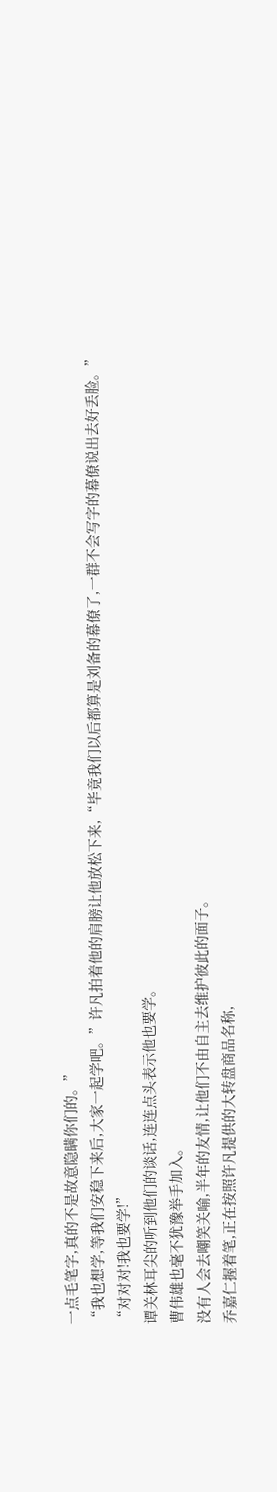一点毛笔字,真的不是故意隐瞒你们的。”
“我也想学,等我们安稳下来后,大家一起学吧。”许凡拍着他的肩膀让他放松下来,“毕竟我们以后都算是刘备的幕僚了,一群不会写字的幕僚说出去好丢脸。”
“对对对!我也要学!”
谭关林耳尖的听到他们的谈话,连连点头表示他也要学。
曹伟雄也毫不犹豫举手加入。
没有人会去嘲笑关喻,半年的友情,让他们不由自主去维护彼此的面子。
乔嘉仁握着笔,正在按照许凡提供的大转盘商品名称,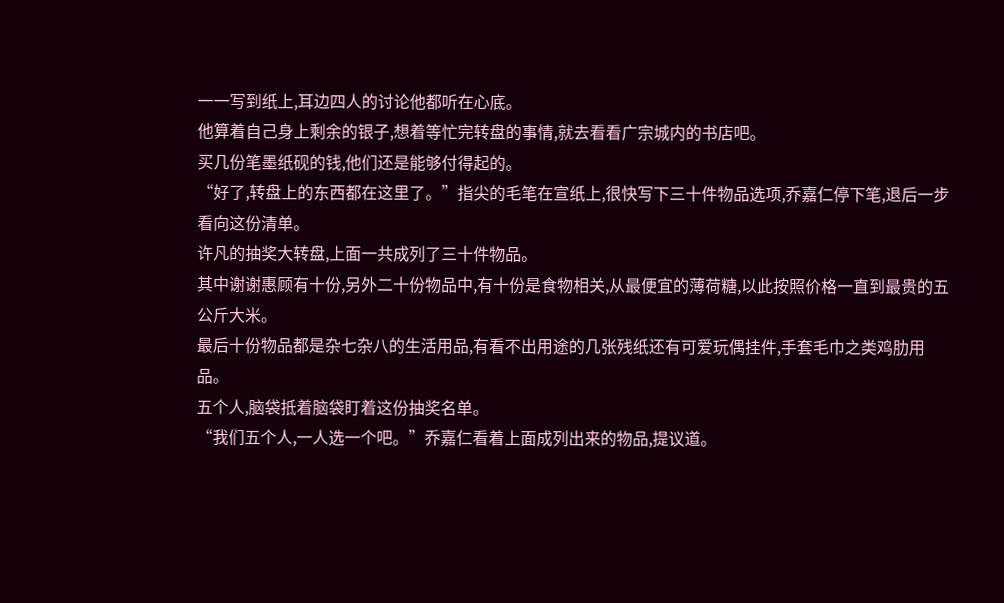一一写到纸上,耳边四人的讨论他都听在心底。
他算着自己身上剩余的银子,想着等忙完转盘的事情,就去看看广宗城内的书店吧。
买几份笔墨纸砚的钱,他们还是能够付得起的。
“好了,转盘上的东西都在这里了。”指尖的毛笔在宣纸上,很快写下三十件物品选项,乔嘉仁停下笔,退后一步看向这份清单。
许凡的抽奖大转盘,上面一共成列了三十件物品。
其中谢谢惠顾有十份,另外二十份物品中,有十份是食物相关,从最便宜的薄荷糖,以此按照价格一直到最贵的五公斤大米。
最后十份物品都是杂七杂八的生活用品,有看不出用途的几张残纸还有可爱玩偶挂件,手套毛巾之类鸡肋用品。
五个人,脑袋抵着脑袋盯着这份抽奖名单。
“我们五个人,一人选一个吧。”乔嘉仁看着上面成列出来的物品,提议道。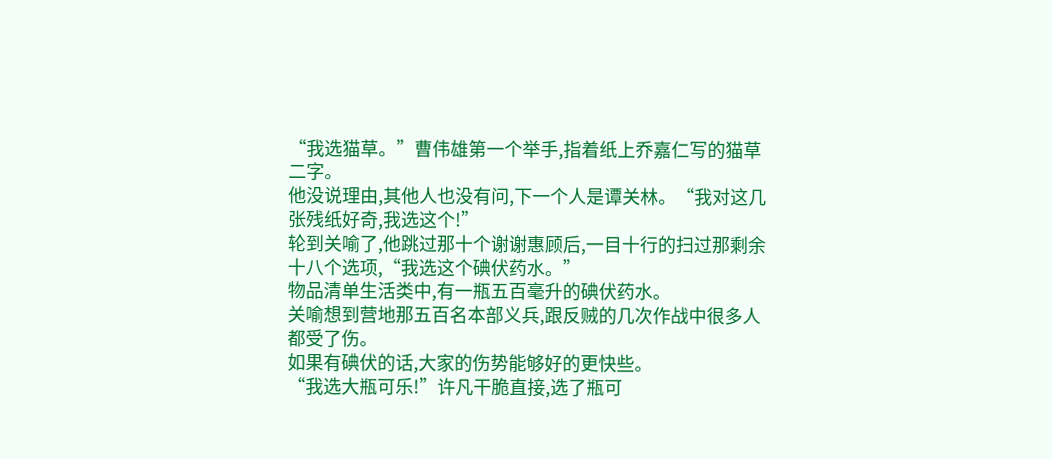“我选猫草。”曹伟雄第一个举手,指着纸上乔嘉仁写的猫草二字。
他没说理由,其他人也没有问,下一个人是谭关林。“我对这几张残纸好奇,我选这个!”
轮到关喻了,他跳过那十个谢谢惠顾后,一目十行的扫过那剩余十八个选项,“我选这个碘伏药水。”
物品清单生活类中,有一瓶五百毫升的碘伏药水。
关喻想到营地那五百名本部义兵,跟反贼的几次作战中很多人都受了伤。
如果有碘伏的话,大家的伤势能够好的更快些。
“我选大瓶可乐!”许凡干脆直接,选了瓶可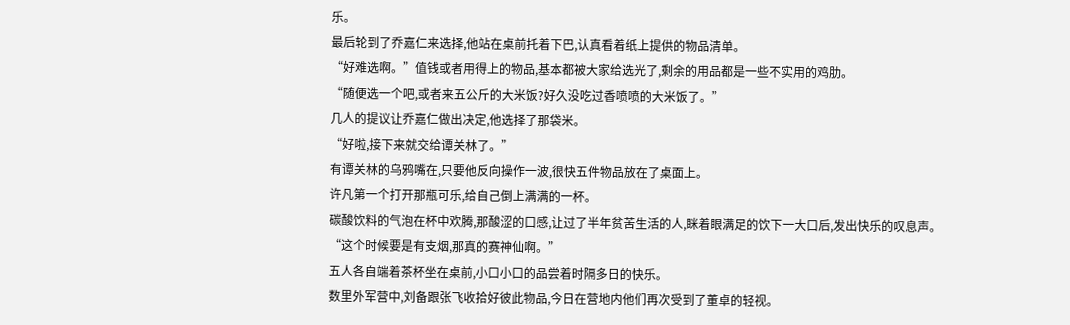乐。
最后轮到了乔嘉仁来选择,他站在桌前托着下巴,认真看着纸上提供的物品清单。
“好难选啊。”值钱或者用得上的物品,基本都被大家给选光了,剩余的用品都是一些不实用的鸡肋。
“随便选一个吧,或者来五公斤的大米饭?好久没吃过香喷喷的大米饭了。”
几人的提议让乔嘉仁做出决定,他选择了那袋米。
“好啦,接下来就交给谭关林了。”
有谭关林的乌鸦嘴在,只要他反向操作一波,很快五件物品放在了桌面上。
许凡第一个打开那瓶可乐,给自己倒上满满的一杯。
碳酸饮料的气泡在杯中欢腾,那酸涩的口感,让过了半年贫苦生活的人,眯着眼满足的饮下一大口后,发出快乐的叹息声。
“这个时候要是有支烟,那真的赛神仙啊。”
五人各自端着茶杯坐在桌前,小口小口的品尝着时隔多日的快乐。
数里外军营中,刘备跟张飞收拾好彼此物品,今日在营地内他们再次受到了董卓的轻视。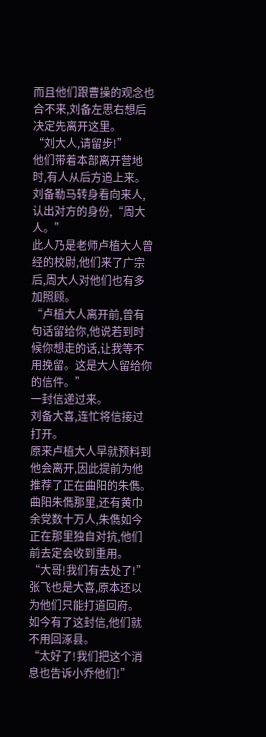而且他们跟曹操的观念也合不来,刘备左思右想后决定先离开这里。
“刘大人,请留步!”
他们带着本部离开营地时,有人从后方追上来。
刘备勒马转身看向来人,认出对方的身份,“周大人。”
此人乃是老师卢植大人曾经的校尉,他们来了广宗后,周大人对他们也有多加照顾。
“卢植大人离开前,曾有句话留给你,他说若到时候你想走的话,让我等不用挽留。这是大人留给你的信件。”
一封信递过来。
刘备大喜,连忙将信接过打开。
原来卢植大人早就预料到他会离开,因此提前为他推荐了正在曲阳的朱儁。
曲阳朱儁那里,还有黄巾余党数十万人,朱儁如今正在那里独自对抗,他们前去定会收到重用。
“大哥!我们有去处了!”
张飞也是大喜,原本还以为他们只能打道回府。
如今有了这封信,他们就不用回涿县。
“太好了!我们把这个消息也告诉小乔他们!”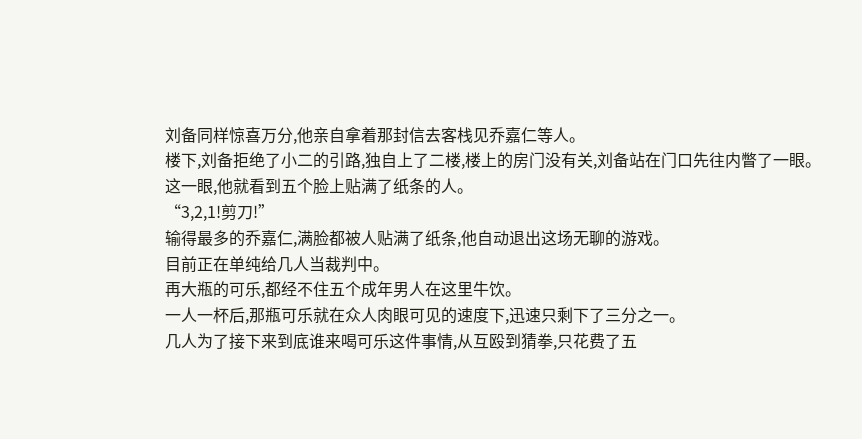刘备同样惊喜万分,他亲自拿着那封信去客栈见乔嘉仁等人。
楼下,刘备拒绝了小二的引路,独自上了二楼,楼上的房门没有关,刘备站在门口先往内瞥了一眼。
这一眼,他就看到五个脸上贴满了纸条的人。
“3,2,1!剪刀!”
输得最多的乔嘉仁,满脸都被人贴满了纸条,他自动退出这场无聊的游戏。
目前正在单纯给几人当裁判中。
再大瓶的可乐,都经不住五个成年男人在这里牛饮。
一人一杯后,那瓶可乐就在众人肉眼可见的速度下,迅速只剩下了三分之一。
几人为了接下来到底谁来喝可乐这件事情,从互殴到猜拳,只花费了五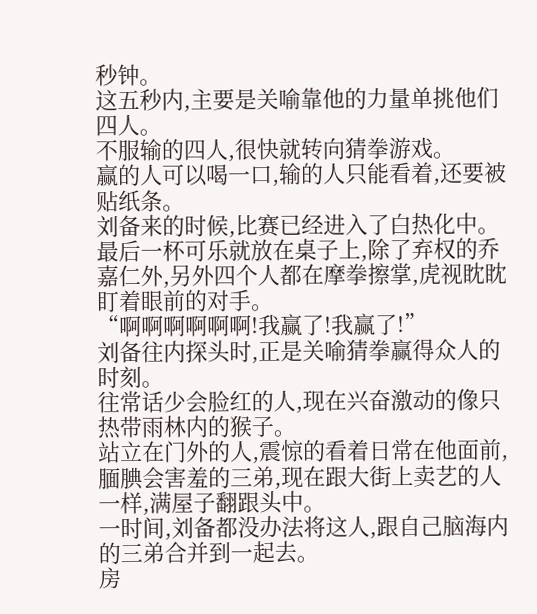秒钟。
这五秒内,主要是关喻靠他的力量单挑他们四人。
不服输的四人,很快就转向猜拳游戏。
赢的人可以喝一口,输的人只能看着,还要被贴纸条。
刘备来的时候,比赛已经进入了白热化中。
最后一杯可乐就放在桌子上,除了弃权的乔嘉仁外,另外四个人都在摩拳擦掌,虎视眈眈盯着眼前的对手。
“啊啊啊啊啊啊!我赢了!我赢了!”
刘备往内探头时,正是关喻猜拳赢得众人的时刻。
往常话少会脸红的人,现在兴奋激动的像只热带雨林内的猴子。
站立在门外的人,震惊的看着日常在他面前,腼腆会害羞的三弟,现在跟大街上卖艺的人一样,满屋子翻跟头中。
一时间,刘备都没办法将这人,跟自己脑海内的三弟合并到一起去。
房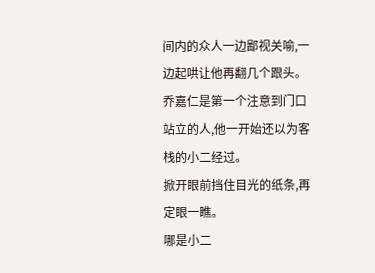间内的众人一边鄙视关喻,一边起哄让他再翻几个跟头。
乔嘉仁是第一个注意到门口站立的人,他一开始还以为客栈的小二经过。
掀开眼前挡住目光的纸条,再定眼一瞧。
哪是小二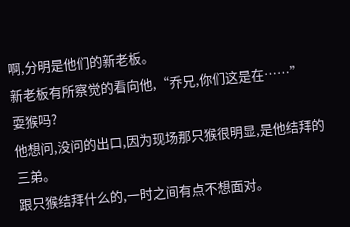啊,分明是他们的新老板。
新老板有所察觉的看向他,“乔兄,你们这是在……”
耍猴吗?
他想问,没问的出口,因为现场那只猴很明显,是他结拜的三弟。
跟只猴结拜什么的,一时之间有点不想面对。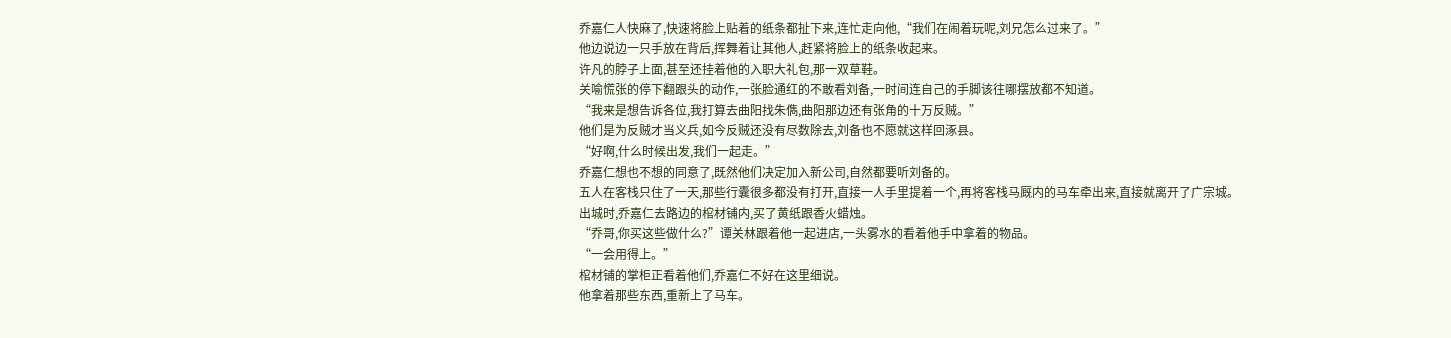乔嘉仁人快麻了,快速将脸上贴着的纸条都扯下来,连忙走向他,“我们在闹着玩呢,刘兄怎么过来了。”
他边说边一只手放在背后,挥舞着让其他人,赶紧将脸上的纸条收起来。
许凡的脖子上面,甚至还挂着他的入职大礼包,那一双草鞋。
关喻慌张的停下翻跟头的动作,一张脸通红的不敢看刘备,一时间连自己的手脚该往哪摆放都不知道。
“我来是想告诉各位,我打算去曲阳找朱儁,曲阳那边还有张角的十万反贼。”
他们是为反贼才当义兵,如今反贼还没有尽数除去,刘备也不愿就这样回涿县。
“好啊,什么时候出发,我们一起走。”
乔嘉仁想也不想的同意了,既然他们决定加入新公司,自然都要听刘备的。
五人在客栈只住了一天,那些行囊很多都没有打开,直接一人手里提着一个,再将客栈马厩内的马车牵出来,直接就离开了广宗城。
出城时,乔嘉仁去路边的棺材铺内,买了黄纸跟香火蜡烛。
“乔哥,你买这些做什么?”谭关林跟着他一起进店,一头雾水的看着他手中拿着的物品。
“一会用得上。”
棺材铺的掌柜正看着他们,乔嘉仁不好在这里细说。
他拿着那些东西,重新上了马车。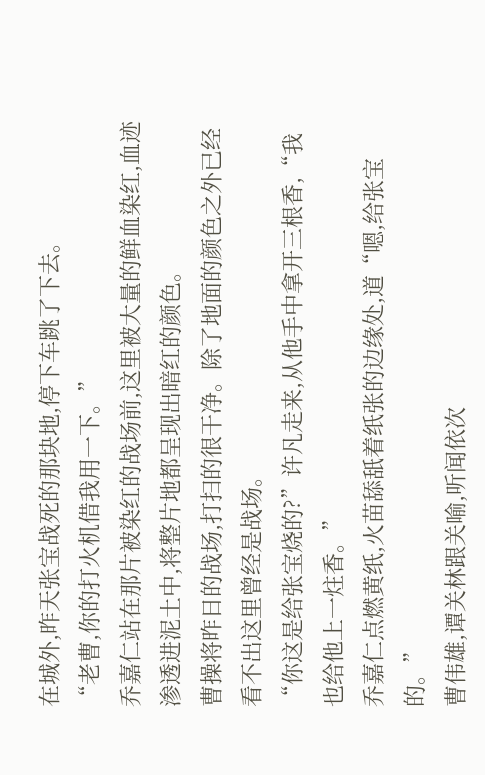在城外,昨天张宝战死的那块地,停下车跳了下去。
“老曹,你的打火机借我用一下。”
乔嘉仁站在那片被染红的战场前,这里被大量的鲜血染红,血迹渗透进泥土中,将整片地都呈现出暗红的颜色。
曹操将昨日的战场,打扫的很干净。除了地面的颜色之外已经看不出这里曾经是战场。
“你这是给张宝烧的?”许凡走来,从他手中拿开三根香,“我也给他上一炷香。”
乔嘉仁点燃黄纸,火苗舔舐着纸张的边缘处,道“嗯,给张宝的。”
曹伟雄,谭关林跟关喻,听闻依次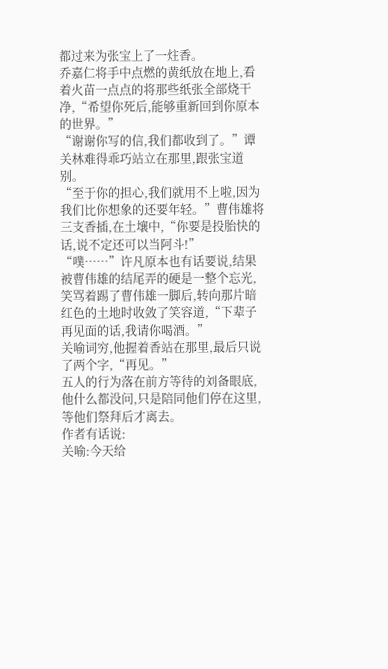都过来为张宝上了一炷香。
乔嘉仁将手中点燃的黄纸放在地上,看着火苗一点点的将那些纸张全部烧干净,“希望你死后,能够重新回到你原本的世界。”
“谢谢你写的信,我们都收到了。”谭关林难得乖巧站立在那里,跟张宝道别。
“至于你的担心,我们就用不上啦,因为我们比你想象的还要年轻。”曹伟雄将三支香插,在土壤中,“你要是投胎快的话,说不定还可以当阿斗!”
“噗……”许凡原本也有话要说,结果被曹伟雄的结尾弄的硬是一整个忘光,笑骂着踢了曹伟雄一脚后,转向那片暗红色的土地时收敛了笑容道,“下辈子再见面的话,我请你喝酒。”
关喻词穷,他握着香站在那里,最后只说了两个字,“再见。”
五人的行为落在前方等待的刘备眼底,他什么都没问,只是陪同他们停在这里,等他们祭拜后才离去。
作者有话说:
关喻:今天给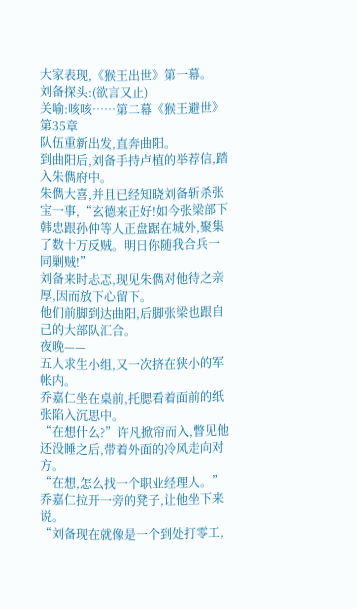大家表现,《猴王出世》第一幕。
刘备探头:(欲言又止)
关喻:咳咳……第二幕《猴王避世》
第35章
队伍重新出发,直奔曲阳。
到曲阳后,刘备手持卢植的举荐信,踏入朱儁府中。
朱儁大喜,并且已经知晓刘备斩杀张宝一事,“玄德来正好!如今张梁部下韩忠跟孙仲等人正盘踞在城外,聚集了数十万反贼。明日你随我合兵一同剿贼!”
刘备来时忐忑,现见朱儁对他待之亲厚,因而放下心留下。
他们前脚到达曲阳,后脚张梁也跟自己的大部队汇合。
夜晚——
五人求生小组,又一次挤在狭小的军帐内。
乔嘉仁坐在桌前,托腮看着面前的纸张陷入沉思中。
“在想什么?”许凡掀帘而入,瞥见他还没睡之后,带着外面的冷风走向对方。
“在想,怎么找一个职业经理人。”乔嘉仁拉开一旁的凳子,让他坐下来说。
“刘备现在就像是一个到处打零工,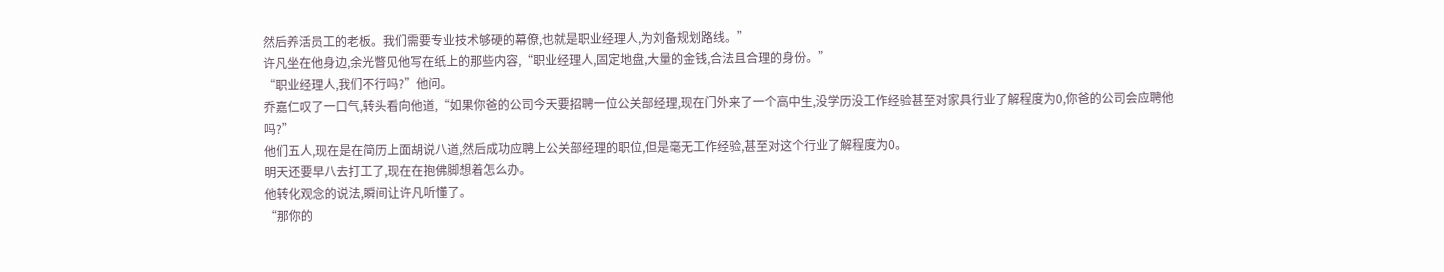然后养活员工的老板。我们需要专业技术够硬的幕僚,也就是职业经理人,为刘备规划路线。”
许凡坐在他身边,余光瞥见他写在纸上的那些内容,“职业经理人,固定地盘,大量的金钱,合法且合理的身份。”
“职业经理人,我们不行吗?”他问。
乔嘉仁叹了一口气,转头看向他道,“如果你爸的公司今天要招聘一位公关部经理,现在门外来了一个高中生,没学历没工作经验甚至对家具行业了解程度为0,你爸的公司会应聘他吗?”
他们五人,现在是在简历上面胡说八道,然后成功应聘上公关部经理的职位,但是毫无工作经验,甚至对这个行业了解程度为0。
明天还要早八去打工了,现在在抱佛脚想着怎么办。
他转化观念的说法,瞬间让许凡听懂了。
“那你的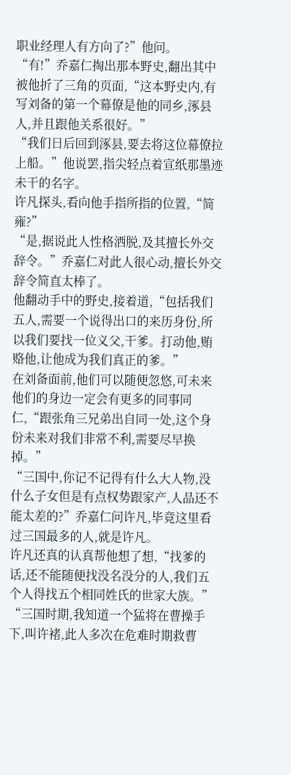职业经理人有方向了?”他问。
“有!”乔嘉仁掏出那本野史,翻出其中被他折了三角的页面,“这本野史内,有写刘备的第一个幕僚是他的同乡,涿县人,并且跟他关系很好。”
“我们日后回到涿县,要去将这位幕僚拉上船。”他说罢,指尖轻点着宣纸那墨迹未干的名字。
许凡探头,看向他手指所指的位置,“简雍?”
“是,据说此人性格洒脱,及其擅长外交辞令。”乔嘉仁对此人很心动,擅长外交辞令简直太棒了。
他翻动手中的野史,接着道,“包括我们五人,需要一个说得出口的来历身份,所以我们要找一位义父,干爹。打动他,贿赂他,让他成为我们真正的爹。”
在刘备面前,他们可以随便忽悠,可未来他们的身边一定会有更多的同事同仁,“跟张角三兄弟出自同一处,这个身份未来对我们非常不利,需要尽早换掉。”
“三国中,你记不记得有什么大人物,没什么子女但是有点权势跟家产,人品还不能太差的?”乔嘉仁问许凡,毕竟这里看过三国最多的人,就是许凡。
许凡还真的认真帮他想了想,“找爹的话,还不能随便找没名没分的人,我们五个人得找五个相同姓氏的世家大族。”
“三国时期,我知道一个猛将在曹操手下,叫许褚,此人多次在危难时期救曹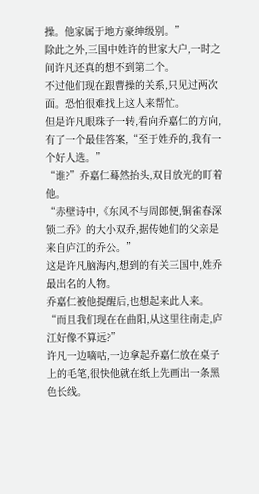操。他家属于地方豪绅级别。”
除此之外,三国中姓许的世家大户,一时之间许凡还真的想不到第二个。
不过他们现在跟曹操的关系,只见过两次面。恐怕很难找上这人来帮忙。
但是许凡眼珠子一转,看向乔嘉仁的方向,有了一个最佳答案,“至于姓乔的,我有一个好人选。”
“谁?”乔嘉仁蓦然抬头,双目放光的盯着他。
“赤壁诗中,《东风不与周郎便,铜雀春深锁二乔》的大小双乔,据传她们的父亲是来自庐江的乔公。”
这是许凡脑海内,想到的有关三国中,姓乔最出名的人物。
乔嘉仁被他提醒后,也想起来此人来。
“而且我们现在在曲阳,从这里往南走,庐江好像不算远?”
许凡一边嘀咕,一边拿起乔嘉仁放在桌子上的毛笔,很快他就在纸上先画出一条黑色长线。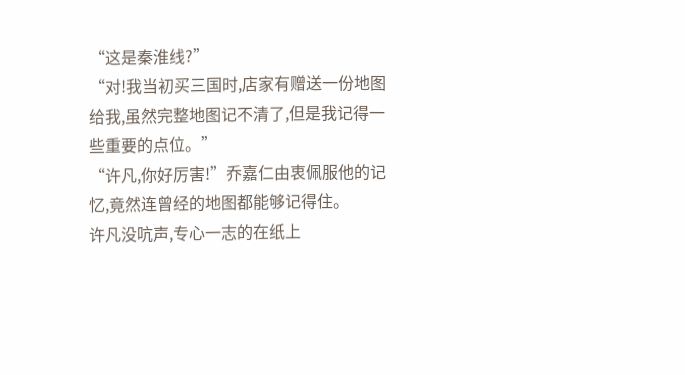“这是秦淮线?”
“对!我当初买三国时,店家有赠送一份地图给我,虽然完整地图记不清了,但是我记得一些重要的点位。”
“许凡,你好厉害!”乔嘉仁由衷佩服他的记忆,竟然连曾经的地图都能够记得住。
许凡没吭声,专心一志的在纸上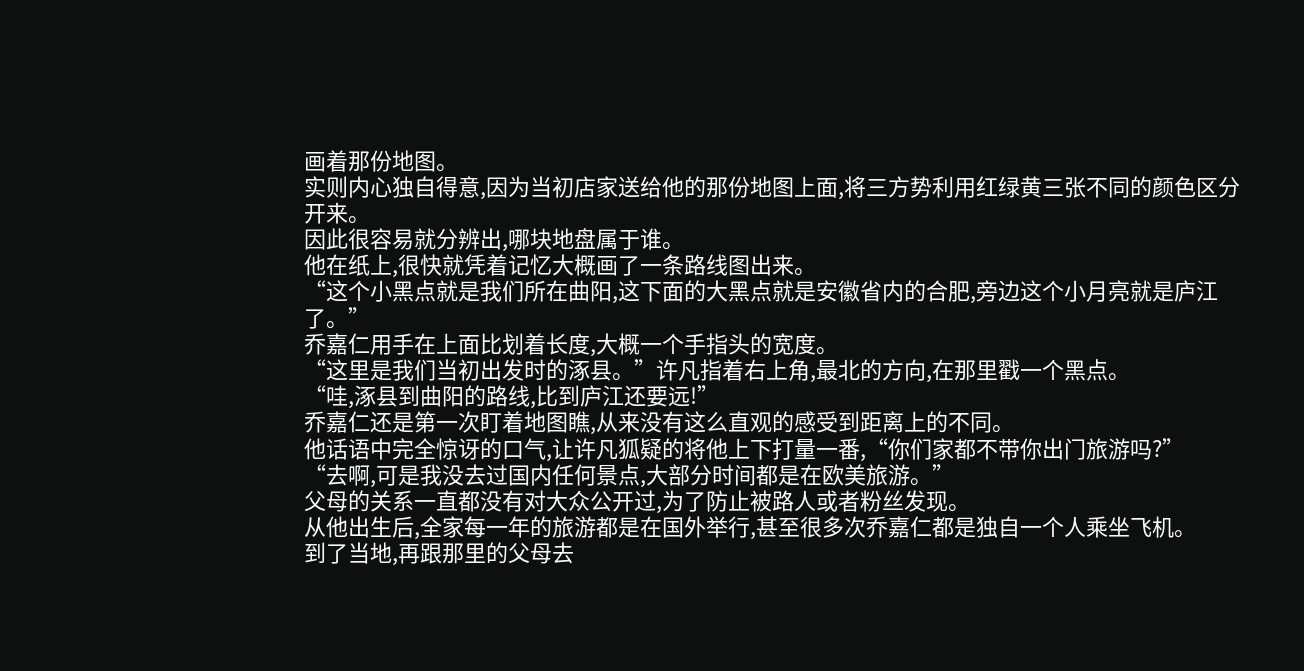画着那份地图。
实则内心独自得意,因为当初店家送给他的那份地图上面,将三方势利用红绿黄三张不同的颜色区分开来。
因此很容易就分辨出,哪块地盘属于谁。
他在纸上,很快就凭着记忆大概画了一条路线图出来。
“这个小黑点就是我们所在曲阳,这下面的大黑点就是安徽省内的合肥,旁边这个小月亮就是庐江了。”
乔嘉仁用手在上面比划着长度,大概一个手指头的宽度。
“这里是我们当初出发时的涿县。”许凡指着右上角,最北的方向,在那里戳一个黑点。
“哇,涿县到曲阳的路线,比到庐江还要远!”
乔嘉仁还是第一次盯着地图瞧,从来没有这么直观的感受到距离上的不同。
他话语中完全惊讶的口气,让许凡狐疑的将他上下打量一番,“你们家都不带你出门旅游吗?”
“去啊,可是我没去过国内任何景点,大部分时间都是在欧美旅游。”
父母的关系一直都没有对大众公开过,为了防止被路人或者粉丝发现。
从他出生后,全家每一年的旅游都是在国外举行,甚至很多次乔嘉仁都是独自一个人乘坐飞机。
到了当地,再跟那里的父母去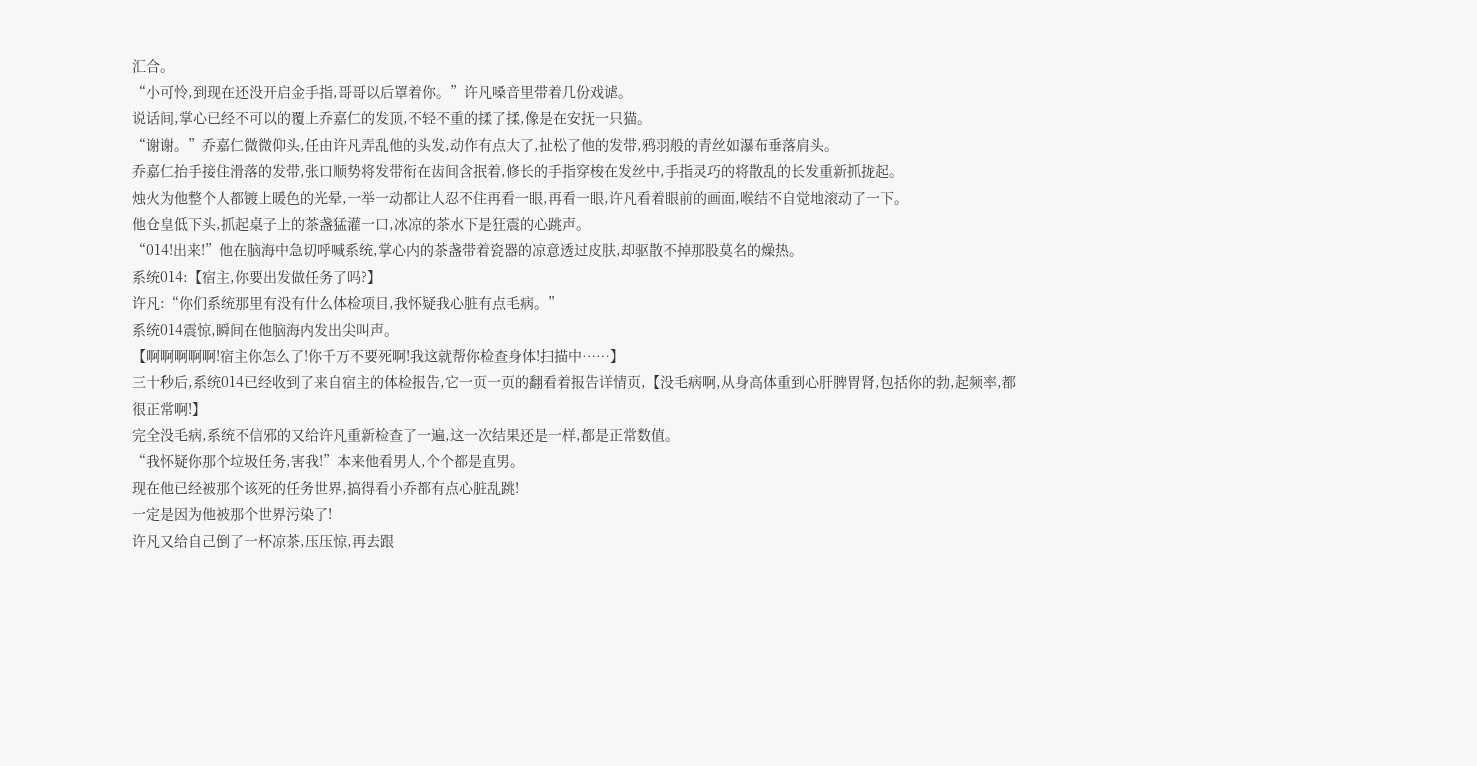汇合。
“小可怜,到现在还没开启金手指,哥哥以后罩着你。”许凡嗓音里带着几份戏谑。
说话间,掌心已经不可以的覆上乔嘉仁的发顶,不轻不重的揉了揉,像是在安抚一只猫。
“谢谢。”乔嘉仁微微仰头,任由许凡弄乱他的头发,动作有点大了,扯松了他的发带,鸦羽般的青丝如瀑布垂落肩头。
乔嘉仁抬手接住滑落的发带,张口顺势将发带衔在齿间含抿着,修长的手指穿梭在发丝中,手指灵巧的将散乱的长发重新抓拢起。
烛火为他整个人都镀上暖色的光晕,一举一动都让人忍不住再看一眼,再看一眼,许凡看着眼前的画面,喉结不自觉地滚动了一下。
他仓皇低下头,抓起桌子上的茶盏猛灌一口,冰凉的茶水下是狂震的心跳声。
“014!出来!”他在脑海中急切呼喊系统,掌心内的茶盏带着瓷器的凉意透过皮肤,却驱散不掉那股莫名的燥热。
系统014:【宿主,你要出发做任务了吗?】
许凡:“你们系统那里有没有什么体检项目,我怀疑我心脏有点毛病。”
系统014震惊,瞬间在他脑海内发出尖叫声。
【啊啊啊啊啊!宿主你怎么了!你千万不要死啊!我这就帮你检查身体!扫描中……】
三十秒后,系统014已经收到了来自宿主的体检报告,它一页一页的翻看着报告详情页,【没毛病啊,从身高体重到心肝脾胃肾,包括你的勃,起频率,都很正常啊!】
完全没毛病,系统不信邪的又给许凡重新检查了一遍,这一次结果还是一样,都是正常数值。
“我怀疑你那个垃圾任务,害我!”本来他看男人,个个都是直男。
现在他已经被那个该死的任务世界,搞得看小乔都有点心脏乱跳!
一定是因为他被那个世界污染了!
许凡又给自己倒了一杯凉茶,压压惊,再去跟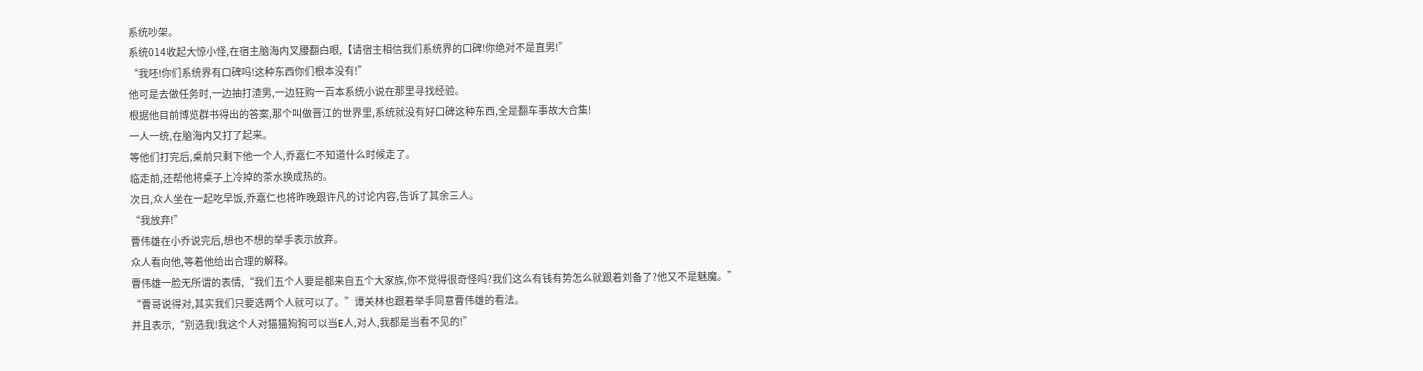系统吵架。
系统014收起大惊小怪,在宿主脑海内叉腰翻白眼,【请宿主相信我们系统界的口碑!你绝对不是直男!”
“我呸!你们系统界有口碑吗!这种东西你们根本没有!”
他可是去做任务时,一边抽打渣男,一边狂购一百本系统小说在那里寻找经验。
根据他目前博览群书得出的答案,那个叫做晋江的世界里,系统就没有好口碑这种东西,全是翻车事故大合集!
一人一统,在脑海内又打了起来。
等他们打完后,桌前只剩下他一个人,乔嘉仁不知道什么时候走了。
临走前,还帮他将桌子上冷掉的茶水换成热的。
次日,众人坐在一起吃早饭,乔嘉仁也将昨晚跟许凡的讨论内容,告诉了其余三人。
“我放弃!”
曹伟雄在小乔说完后,想也不想的举手表示放弃。
众人看向他,等着他给出合理的解释。
曹伟雄一脸无所谓的表情,“我们五个人要是都来自五个大家族,你不觉得很奇怪吗?我们这么有钱有势怎么就跟着刘备了?他又不是魅魔。”
“曹哥说得对,其实我们只要选两个人就可以了。”谭关林也跟着举手同意曹伟雄的看法。
并且表示,“别选我!我这个人对猫猫狗狗可以当E人,对人,我都是当看不见的!”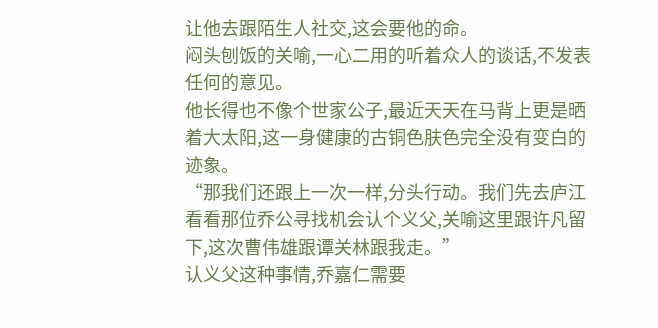让他去跟陌生人社交,这会要他的命。
闷头刨饭的关喻,一心二用的听着众人的谈话,不发表任何的意见。
他长得也不像个世家公子,最近天天在马背上更是晒着大太阳,这一身健康的古铜色肤色完全没有变白的迹象。
“那我们还跟上一次一样,分头行动。我们先去庐江看看那位乔公寻找机会认个义父,关喻这里跟许凡留下,这次曹伟雄跟谭关林跟我走。”
认义父这种事情,乔嘉仁需要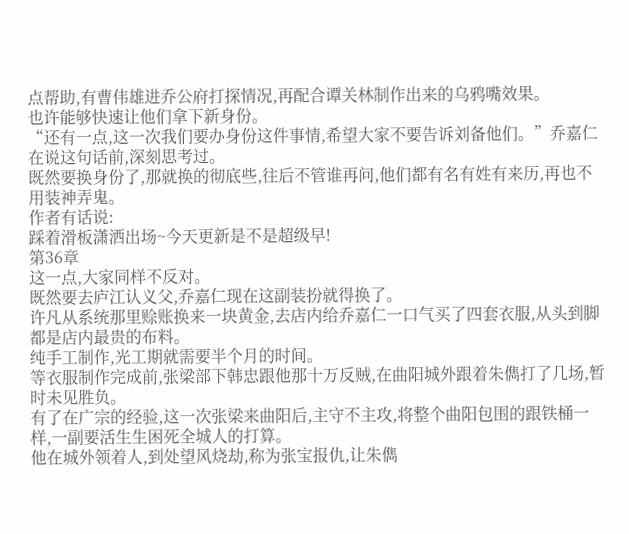点帮助,有曹伟雄进乔公府打探情况,再配合谭关林制作出来的乌鸦嘴效果。
也许能够快速让他们拿下新身份。
“还有一点,这一次我们要办身份这件事情,希望大家不要告诉刘备他们。”乔嘉仁在说这句话前,深刻思考过。
既然要换身份了,那就换的彻底些,往后不管谁再问,他们都有名有姓有来历,再也不用装神弄鬼。
作者有话说:
踩着滑板潇洒出场~今天更新是不是超级早!
第36章
这一点,大家同样不反对。
既然要去庐江认义父,乔嘉仁现在这副装扮就得换了。
许凡从系统那里赊账换来一块黄金,去店内给乔嘉仁一口气买了四套衣服,从头到脚都是店内最贵的布料。
纯手工制作,光工期就需要半个月的时间。
等衣服制作完成前,张梁部下韩忠跟他那十万反贼,在曲阳城外跟着朱儁打了几场,暂时未见胜负。
有了在广宗的经验,这一次张梁来曲阳后,主守不主攻,将整个曲阳包围的跟铁桶一样,一副要活生生困死全城人的打算。
他在城外领着人,到处望风烧劫,称为张宝报仇,让朱儁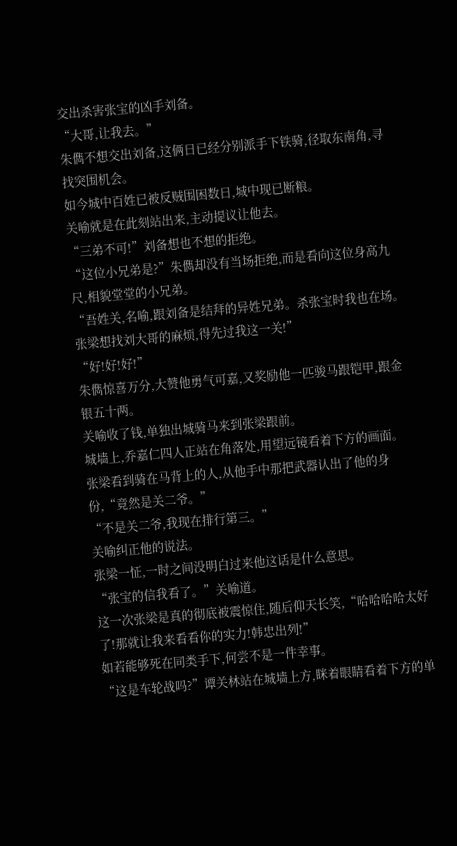交出杀害张宝的凶手刘备。
“大哥,让我去。”
朱儁不想交出刘备,这俩日已经分别派手下铁骑,径取东南角,寻找突围机会。
如今城中百姓已被反贼围困数日,城中现已断粮。
关喻就是在此刻站出来,主动提议让他去。
“三弟不可!”刘备想也不想的拒绝。
“这位小兄弟是?”朱儁却没有当场拒绝,而是看向这位身高九尺,相貌堂堂的小兄弟。
“吾姓关,名喻,跟刘备是结拜的异姓兄弟。杀张宝时我也在场。张梁想找刘大哥的麻烦,得先过我这一关!”
“好!好!好!”
朱儁惊喜万分,大赞他勇气可嘉,又奖励他一匹骏马跟铠甲,跟金银五十两。
关喻收了钱,单独出城骑马来到张梁跟前。
城墙上,乔嘉仁四人正站在角落处,用望远镜看着下方的画面。
张梁看到骑在马背上的人,从他手中那把武器认出了他的身份,“竟然是关二爷。”
“不是关二爷,我现在排行第三。”
关喻纠正他的说法。
张梁一怔,一时之间没明白过来他这话是什么意思。
“张宝的信我看了。”关喻道。
这一次张梁是真的彻底被震惊住,随后仰天长笑,“哈哈哈哈太好了!那就让我来看看你的实力!韩忠出列!”
如若能够死在同类手下,何尝不是一件幸事。
“这是车轮战吗?”谭关林站在城墙上方,眯着眼睛看着下方的单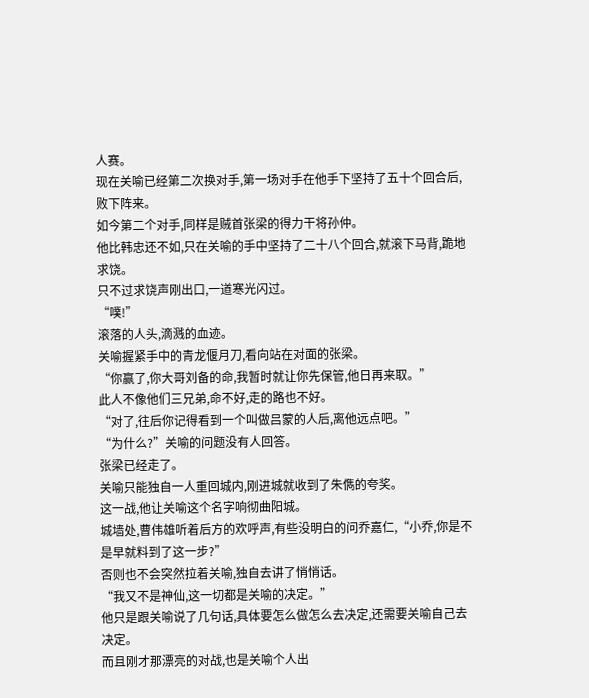人赛。
现在关喻已经第二次换对手,第一场对手在他手下坚持了五十个回合后,败下阵来。
如今第二个对手,同样是贼首张梁的得力干将孙仲。
他比韩忠还不如,只在关喻的手中坚持了二十八个回合,就滚下马背,跪地求饶。
只不过求饶声刚出口,一道寒光闪过。
“噗!”
滚落的人头,滴溅的血迹。
关喻握紧手中的青龙偃月刀,看向站在对面的张梁。
“你赢了,你大哥刘备的命,我暂时就让你先保管,他日再来取。”
此人不像他们三兄弟,命不好,走的路也不好。
“对了,往后你记得看到一个叫做吕蒙的人后,离他远点吧。”
“为什么?”关喻的问题没有人回答。
张梁已经走了。
关喻只能独自一人重回城内,刚进城就收到了朱儁的夸奖。
这一战,他让关喻这个名字响彻曲阳城。
城墙处,曹伟雄听着后方的欢呼声,有些没明白的问乔嘉仁,“小乔,你是不是早就料到了这一步?”
否则也不会突然拉着关喻,独自去讲了悄悄话。
“我又不是神仙,这一切都是关喻的决定。”
他只是跟关喻说了几句话,具体要怎么做怎么去决定,还需要关喻自己去决定。
而且刚才那漂亮的对战,也是关喻个人出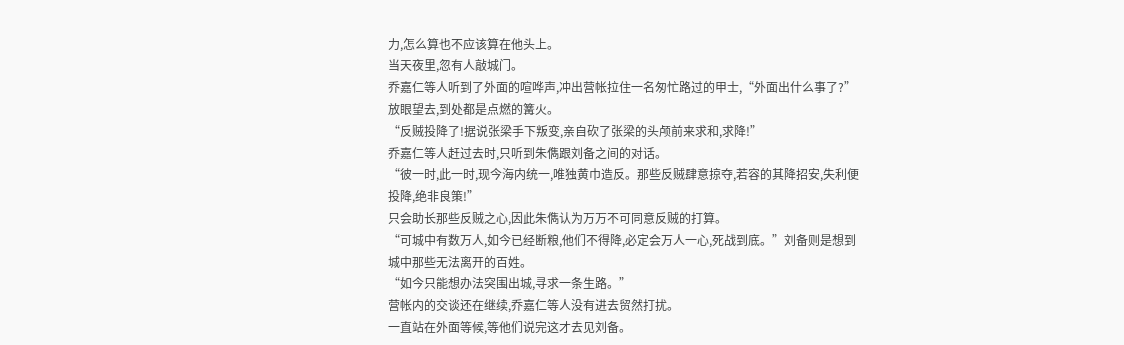力,怎么算也不应该算在他头上。
当天夜里,忽有人敲城门。
乔嘉仁等人听到了外面的喧哗声,冲出营帐拉住一名匆忙路过的甲士,“外面出什么事了?”
放眼望去,到处都是点燃的篝火。
“反贼投降了!据说张梁手下叛变,亲自砍了张梁的头颅前来求和,求降!”
乔嘉仁等人赶过去时,只听到朱儁跟刘备之间的对话。
“彼一时,此一时,现今海内统一,唯独黄巾造反。那些反贼肆意掠夺,若容的其降招安,失利便投降,绝非良策!”
只会助长那些反贼之心,因此朱儁认为万万不可同意反贼的打算。
“可城中有数万人,如今已经断粮,他们不得降,必定会万人一心,死战到底。”刘备则是想到城中那些无法离开的百姓。
“如今只能想办法突围出城,寻求一条生路。”
营帐内的交谈还在继续,乔嘉仁等人没有进去贸然打扰。
一直站在外面等候,等他们说完这才去见刘备。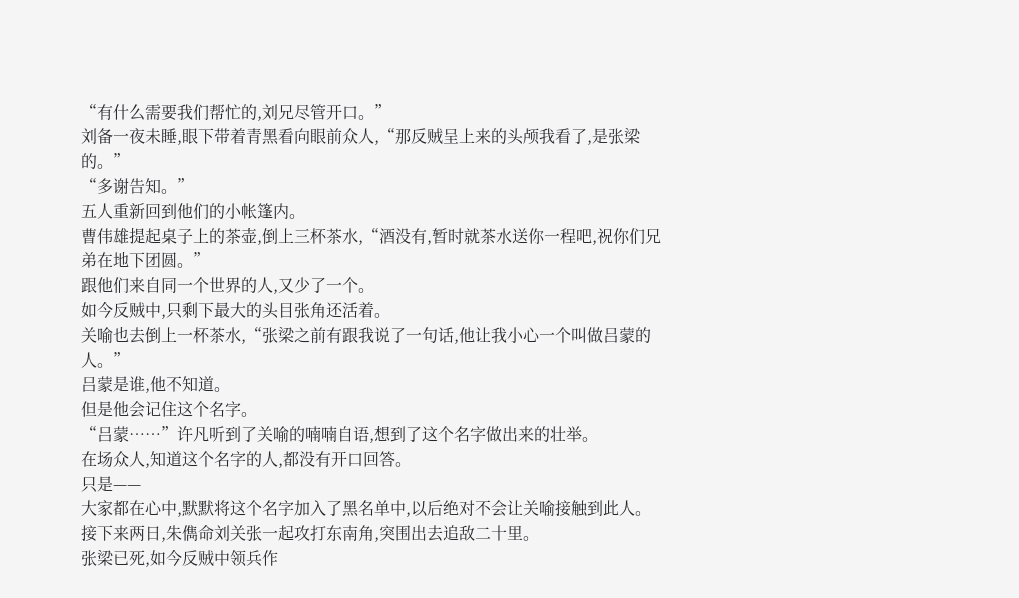“有什么需要我们帮忙的,刘兄尽管开口。”
刘备一夜未睡,眼下带着青黑看向眼前众人,“那反贼呈上来的头颅我看了,是张梁的。”
“多谢告知。”
五人重新回到他们的小帐篷内。
曹伟雄提起桌子上的茶壶,倒上三杯茶水,“酒没有,暂时就茶水送你一程吧,祝你们兄弟在地下团圆。”
跟他们来自同一个世界的人,又少了一个。
如今反贼中,只剩下最大的头目张角还活着。
关喻也去倒上一杯茶水,“张梁之前有跟我说了一句话,他让我小心一个叫做吕蒙的人。”
吕蒙是谁,他不知道。
但是他会记住这个名字。
“吕蒙……”许凡听到了关喻的喃喃自语,想到了这个名字做出来的壮举。
在场众人,知道这个名字的人,都没有开口回答。
只是——
大家都在心中,默默将这个名字加入了黑名单中,以后绝对不会让关喻接触到此人。
接下来两日,朱儁命刘关张一起攻打东南角,突围出去追敌二十里。
张梁已死,如今反贼中领兵作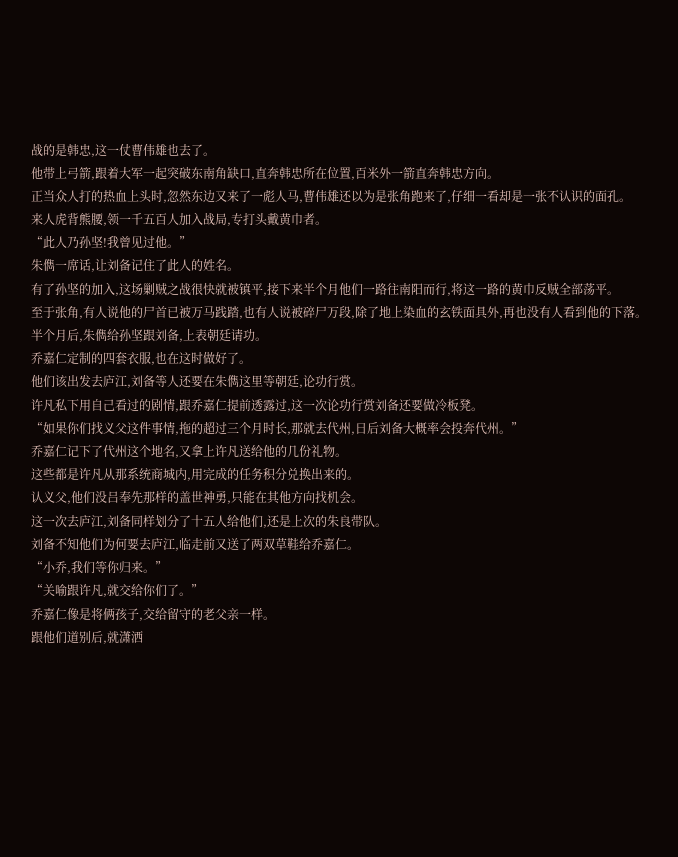战的是韩忠,这一仗曹伟雄也去了。
他带上弓箭,跟着大军一起突破东南角缺口,直奔韩忠所在位置,百米外一箭直奔韩忠方向。
正当众人打的热血上头时,忽然东边又来了一彪人马,曹伟雄还以为是张角跑来了,仔细一看却是一张不认识的面孔。
来人虎背熊腰,领一千五百人加入战局,专打头戴黄巾者。
“此人乃孙坚!我曾见过他。”
朱儁一席话,让刘备记住了此人的姓名。
有了孙坚的加入,这场剿贼之战很快就被镇平,接下来半个月他们一路往南阳而行,将这一路的黄巾反贼全部荡平。
至于张角,有人说他的尸首已被万马践踏,也有人说被碎尸万段,除了地上染血的玄铁面具外,再也没有人看到他的下落。
半个月后,朱儁给孙坚跟刘备,上表朝廷请功。
乔嘉仁定制的四套衣服,也在这时做好了。
他们该出发去庐江,刘备等人还要在朱儁这里等朝廷,论功行赏。
许凡私下用自己看过的剧情,跟乔嘉仁提前透露过,这一次论功行赏刘备还要做冷板凳。
“如果你们找义父这件事情,拖的超过三个月时长,那就去代州,日后刘备大概率会投奔代州。”
乔嘉仁记下了代州这个地名,又拿上许凡送给他的几份礼物。
这些都是许凡从那系统商城内,用完成的任务积分兑换出来的。
认义父,他们没吕奉先那样的盖世神勇,只能在其他方向找机会。
这一次去庐江,刘备同样划分了十五人给他们,还是上次的朱良带队。
刘备不知他们为何要去庐江,临走前又送了两双草鞋给乔嘉仁。
“小乔,我们等你归来。”
“关喻跟许凡,就交给你们了。”
乔嘉仁像是将俩孩子,交给留守的老父亲一样。
跟他们道别后,就潇洒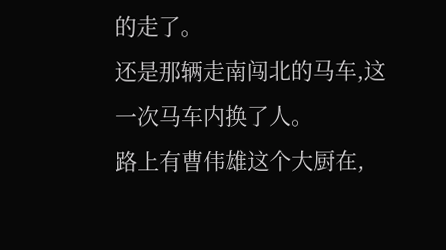的走了。
还是那辆走南闯北的马车,这一次马车内换了人。
路上有曹伟雄这个大厨在,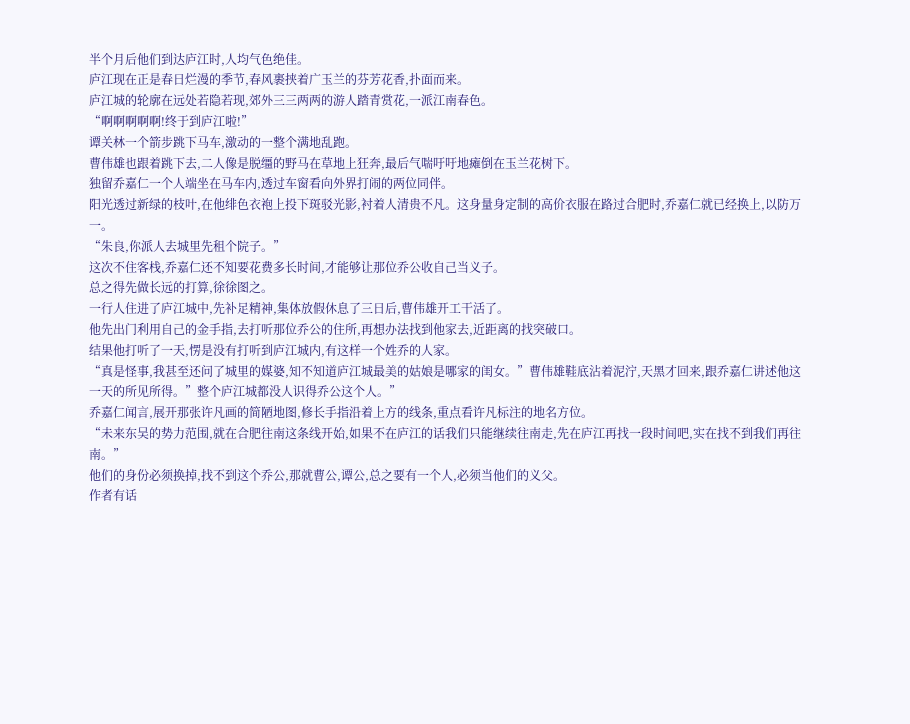半个月后他们到达庐江时,人均气色绝佳。
庐江现在正是春日烂漫的季节,春风裹挟着广玉兰的芬芳花香,扑面而来。
庐江城的轮廓在远处若隐若现,郊外三三两两的游人踏青赏花,一派江南春色。
“啊啊啊啊啊!终于到庐江啦!”
谭关林一个箭步跳下马车,激动的一整个满地乱跑。
曹伟雄也跟着跳下去,二人像是脱缰的野马在草地上狂奔,最后气喘吁吁地瘫倒在玉兰花树下。
独留乔嘉仁一个人端坐在马车内,透过车窗看向外界打闹的两位同伴。
阳光透过新绿的枝叶,在他绯色衣袍上投下斑驳光影,衬着人清贵不凡。这身量身定制的高价衣服在路过合肥时,乔嘉仁就已经换上,以防万一。
“朱良,你派人去城里先租个院子。”
这次不住客栈,乔嘉仁还不知要花费多长时间,才能够让那位乔公收自己当义子。
总之得先做长远的打算,徐徐图之。
一行人住进了庐江城中,先补足精神,集体放假休息了三日后,曹伟雄开工干活了。
他先出门利用自己的金手指,去打听那位乔公的住所,再想办法找到他家去,近距离的找突破口。
结果他打听了一天,愣是没有打听到庐江城内,有这样一个姓乔的人家。
“真是怪事,我甚至还问了城里的媒婆,知不知道庐江城最美的姑娘是哪家的闺女。”曹伟雄鞋底沾着泥泞,天黑才回来,跟乔嘉仁讲述他这一天的所见所得。”整个庐江城都没人识得乔公这个人。”
乔嘉仁闻言,展开那张许凡画的简陋地图,修长手指沿着上方的线条,重点看许凡标注的地名方位。
“未来东吴的势力范围,就在合肥往南这条线开始,如果不在庐江的话我们只能继续往南走,先在庐江再找一段时间吧,实在找不到我们再往南。”
他们的身份必须换掉,找不到这个乔公,那就曹公,谭公,总之要有一个人,必须当他们的义父。
作者有话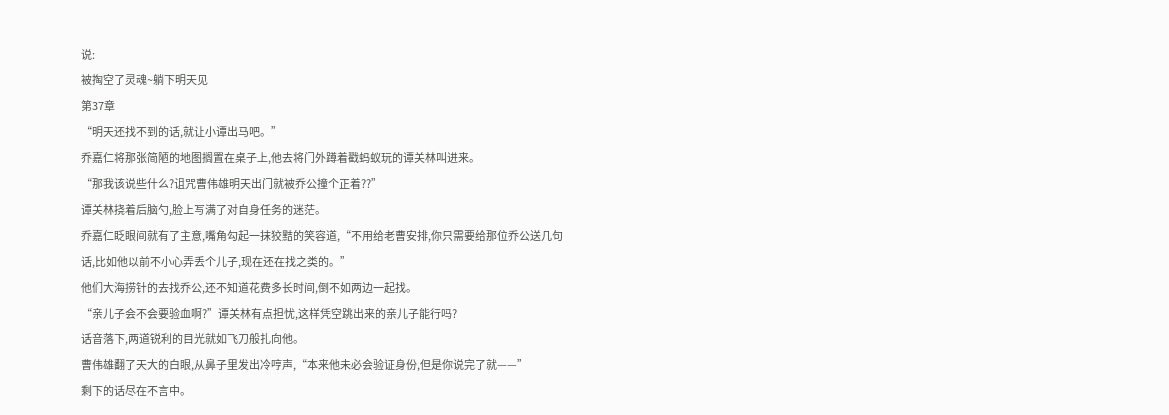说:
被掏空了灵魂~躺下明天见
第37章
“明天还找不到的话,就让小谭出马吧。”
乔嘉仁将那张简陋的地图搁置在桌子上,他去将门外蹲着戳蚂蚁玩的谭关林叫进来。
“那我该说些什么?诅咒曹伟雄明天出门就被乔公撞个正着??”
谭关林挠着后脑勺,脸上写满了对自身任务的迷茫。
乔嘉仁眨眼间就有了主意,嘴角勾起一抹狡黠的笑容道,“不用给老曹安排,你只需要给那位乔公送几句话,比如他以前不小心弄丢个儿子,现在还在找之类的。”
他们大海捞针的去找乔公,还不知道花费多长时间,倒不如两边一起找。
“亲儿子会不会要验血啊?”谭关林有点担忧,这样凭空跳出来的亲儿子能行吗?
话音落下,两道锐利的目光就如飞刀般扎向他。
曹伟雄翻了天大的白眼,从鼻子里发出冷哼声,“本来他未必会验证身份,但是你说完了就——”
剩下的话尽在不言中。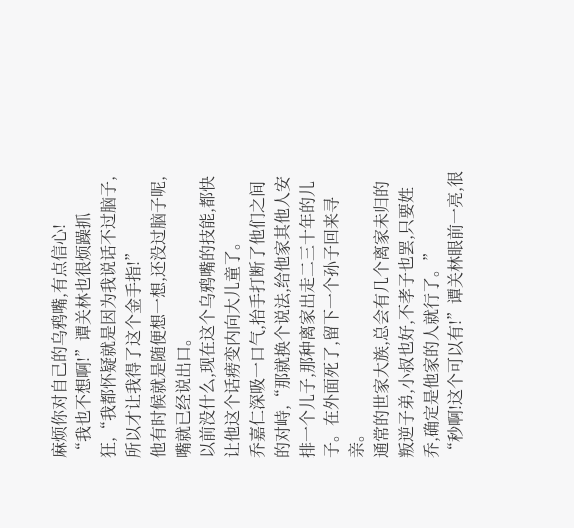麻烦你对自己的乌鸦嘴,有点信心!
“我也不想啊!”谭关林也很烦躁抓狂,“我都怀疑就是因为我说话不过脑子,所以才让我得了这个金手指!”
他有时候就是随便想一想,还没过脑子呢,嘴就已经说出口。
以前没什么,现在这个乌鸦嘴的技能,都快让他这个话痨变内向大儿童了。
乔嘉仁深吸一口气,抬手打断了他们之间的对峙,“那就换个说法,给他家其他人安排一个儿子,那种离家出走二三十年的儿子。在外面死了,留下一个孙子回来寻亲。
通常的世家大族,总会有几个离家未归的叛逆子弟,小叔也好,不孝子也罢,只要姓乔,确定是他家的人就行了。”
“秒啊!这个可以有!”谭关林眼前一亮,很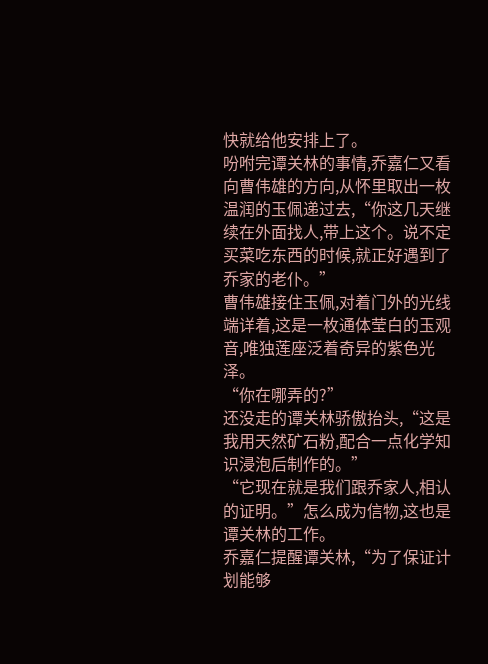快就给他安排上了。
吩咐完谭关林的事情,乔嘉仁又看向曹伟雄的方向,从怀里取出一枚温润的玉佩递过去,“你这几天继续在外面找人,带上这个。说不定买菜吃东西的时候,就正好遇到了乔家的老仆。”
曹伟雄接住玉佩,对着门外的光线端详着,这是一枚通体莹白的玉观音,唯独莲座泛着奇异的紫色光泽。
“你在哪弄的?”
还没走的谭关林骄傲抬头,“这是我用天然矿石粉,配合一点化学知识浸泡后制作的。”
“它现在就是我们跟乔家人,相认的证明。”怎么成为信物,这也是谭关林的工作。
乔嘉仁提醒谭关林,“为了保证计划能够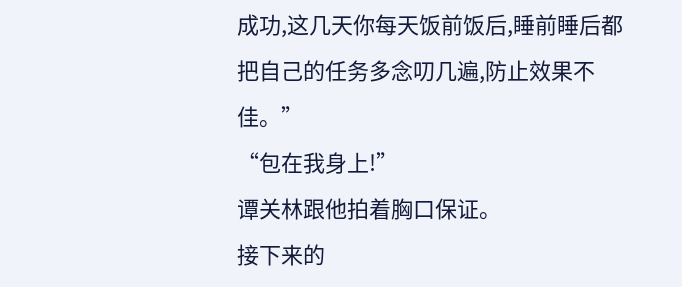成功,这几天你每天饭前饭后,睡前睡后都把自己的任务多念叨几遍,防止效果不佳。”
“包在我身上!”
谭关林跟他拍着胸口保证。
接下来的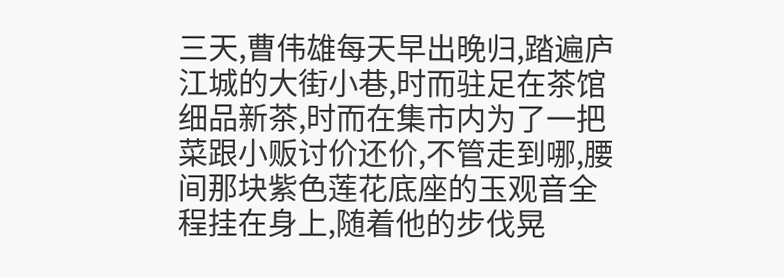三天,曹伟雄每天早出晚归,踏遍庐江城的大街小巷,时而驻足在茶馆细品新茶,时而在集市内为了一把菜跟小贩讨价还价,不管走到哪,腰间那块紫色莲花底座的玉观音全程挂在身上,随着他的步伐晃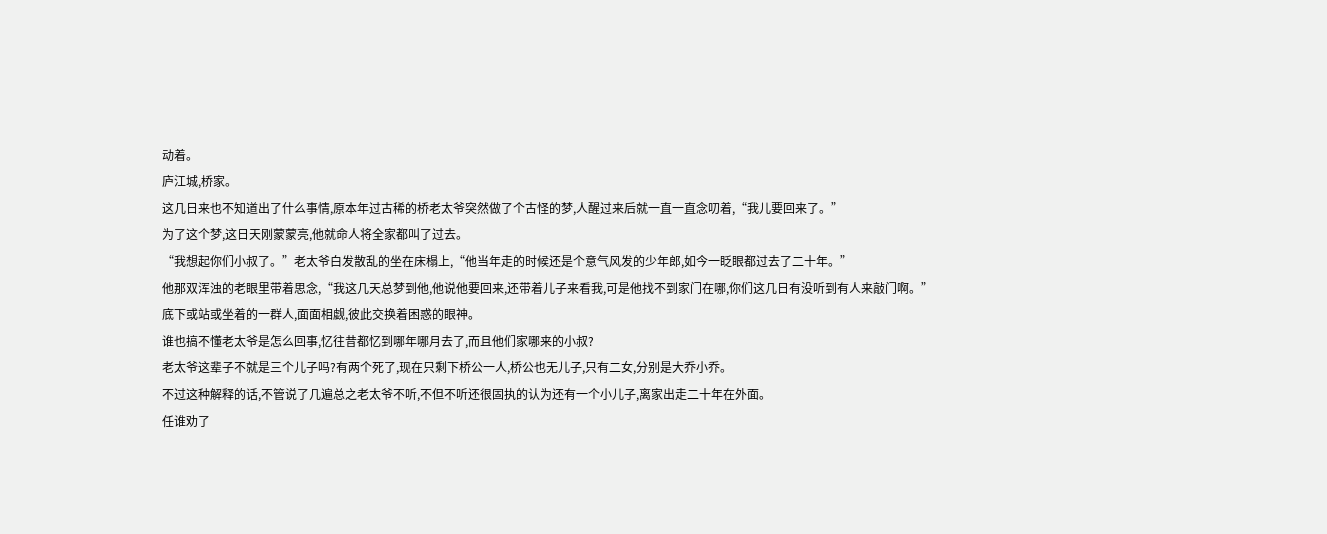动着。
庐江城,桥家。
这几日来也不知道出了什么事情,原本年过古稀的桥老太爷突然做了个古怪的梦,人醒过来后就一直一直念叨着,“我儿要回来了。”
为了这个梦,这日天刚蒙蒙亮,他就命人将全家都叫了过去。
“我想起你们小叔了。”老太爷白发散乱的坐在床榻上,“他当年走的时候还是个意气风发的少年郎,如今一眨眼都过去了二十年。”
他那双浑浊的老眼里带着思念,“我这几天总梦到他,他说他要回来,还带着儿子来看我,可是他找不到家门在哪,你们这几日有没听到有人来敲门啊。”
底下或站或坐着的一群人,面面相觑,彼此交换着困惑的眼神。
谁也搞不懂老太爷是怎么回事,忆往昔都忆到哪年哪月去了,而且他们家哪来的小叔?
老太爷这辈子不就是三个儿子吗?有两个死了,现在只剩下桥公一人,桥公也无儿子,只有二女,分别是大乔小乔。
不过这种解释的话,不管说了几遍总之老太爷不听,不但不听还很固执的认为还有一个小儿子,离家出走二十年在外面。
任谁劝了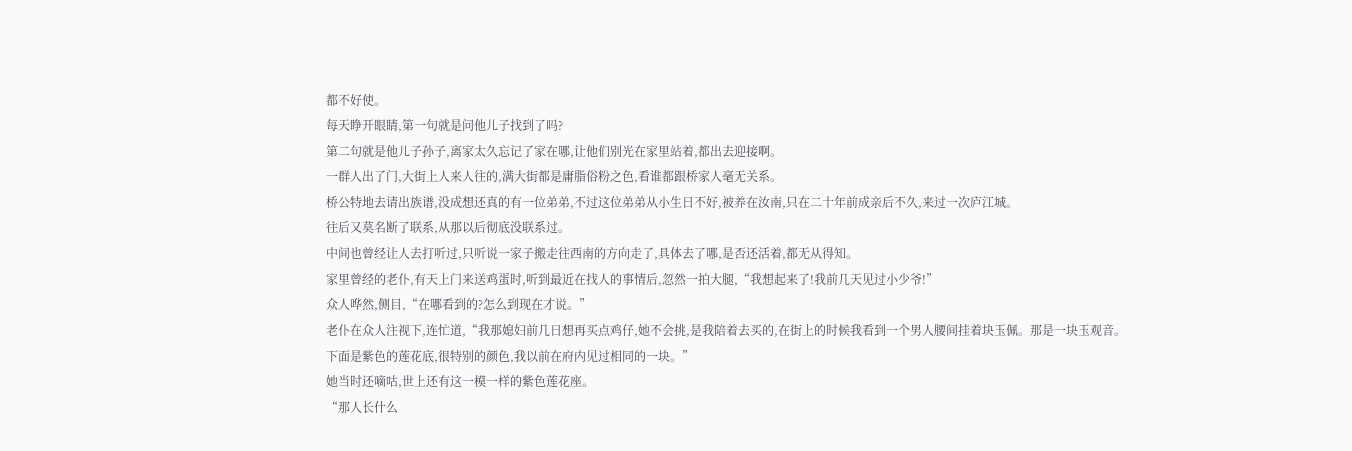都不好使。
每天睁开眼睛,第一句就是问他儿子找到了吗?
第二句就是他儿子孙子,离家太久忘记了家在哪,让他们别光在家里站着,都出去迎接啊。
一群人出了门,大街上人来人往的,满大街都是庸脂俗粉之色,看谁都跟桥家人毫无关系。
桥公特地去请出族谱,没成想还真的有一位弟弟,不过这位弟弟从小生日不好,被养在汝南,只在二十年前成亲后不久,来过一次庐江城。
往后又莫名断了联系,从那以后彻底没联系过。
中间也曾经让人去打听过,只听说一家子搬走往西南的方向走了,具体去了哪,是否还活着,都无从得知。
家里曾经的老仆,有天上门来送鸡蛋时,听到最近在找人的事情后,忽然一拍大腿,“我想起来了!我前几天见过小少爷!”
众人哗然,侧目,“在哪看到的?怎么到现在才说。”
老仆在众人注视下,连忙道,“我那媳妇前几日想再买点鸡仔,她不会挑,是我陪着去买的,在街上的时候我看到一个男人腰间挂着块玉佩。那是一块玉观音。
下面是紫色的莲花底,很特别的颜色,我以前在府内见过相同的一块。”
她当时还嘀咕,世上还有这一模一样的紫色莲花座。
“那人长什么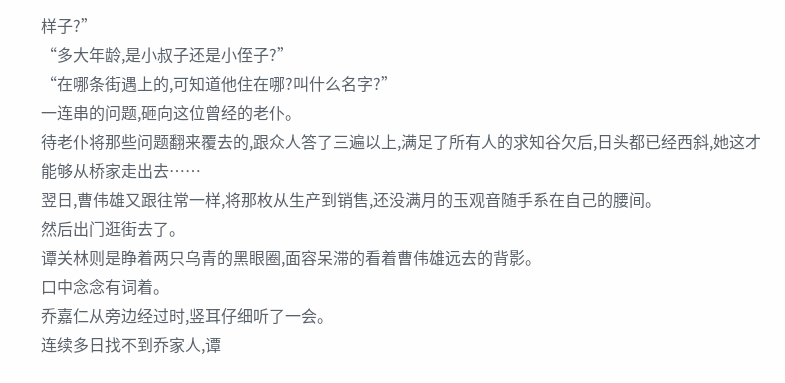样子?”
“多大年龄,是小叔子还是小侄子?”
“在哪条街遇上的,可知道他住在哪?叫什么名字?”
一连串的问题,砸向这位曾经的老仆。
待老仆将那些问题翻来覆去的,跟众人答了三遍以上,满足了所有人的求知谷欠后,日头都已经西斜,她这才能够从桥家走出去……
翌日,曹伟雄又跟往常一样,将那枚从生产到销售,还没满月的玉观音随手系在自己的腰间。
然后出门逛街去了。
谭关林则是睁着两只乌青的黑眼圈,面容呆滞的看着曹伟雄远去的背影。
口中念念有词着。
乔嘉仁从旁边经过时,竖耳仔细听了一会。
连续多日找不到乔家人,谭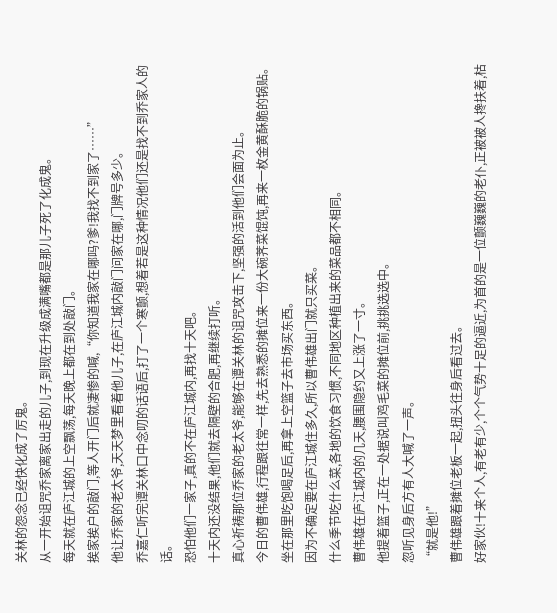关林的怨念已经快化成了厉鬼。
从一开始诅咒乔家离家出走的儿子,到现在升级成满嘴都是那儿子死了化成鬼。
每天就在庐江城的上空飘荡,每天晚上都在到处敲门。
挨家挨户的敲门,等人开门后就凄惨的喊,“你知道我家在哪吗?爹!我找不到家了……”
他让乔家的老太爷,天天梦里看着他儿子,在庐江城内敲门问家在哪,门牌号多少。
乔嘉仁听完谭关林口中念叨的话语后,打了一个寒颤,想着若是这种情况他们还是找不到乔家人的话。
恐怕他们一家子,真的不在庐江城内,再找十天吧。
十天内还没结果,他们就去隔壁的合肥,再继续打听。
真心祈祷那位乔家的老太爷,能够在谭关林的诅咒攻击下,坚强的活到他们会面为止。
今日的曹伟雄,行程跟往常一样,先去熟悉的摊位来一份大碗荠菜馄饨,再来一枚金黄酥脆的锅贴。
坐在那里吃饱喝足后,再拿上空篮子去市场买东西。
因为不确定要在庐江城住多久,所以曹伟雄出门就只买菜。
什么季节吃什么菜,各地的饮食习惯,不同地区种植出来的菜品都不相同。
曹伟雄在庐江城内的几天,腰围隐约又上涨了一寸。
他提着篮子,正在一处据说叫鸡毛菜的摊位前,挑挑选选中。
忽听见身后方有人大喊了一声。
“就是他!”
曹伟雄跟着摊位老板一起,扭头往身后看过去。
好家伙!十来个人,有老有少,个个气势十足的逼近,为首的是一位颤巍巍的老仆,正被被人搀扶着,枯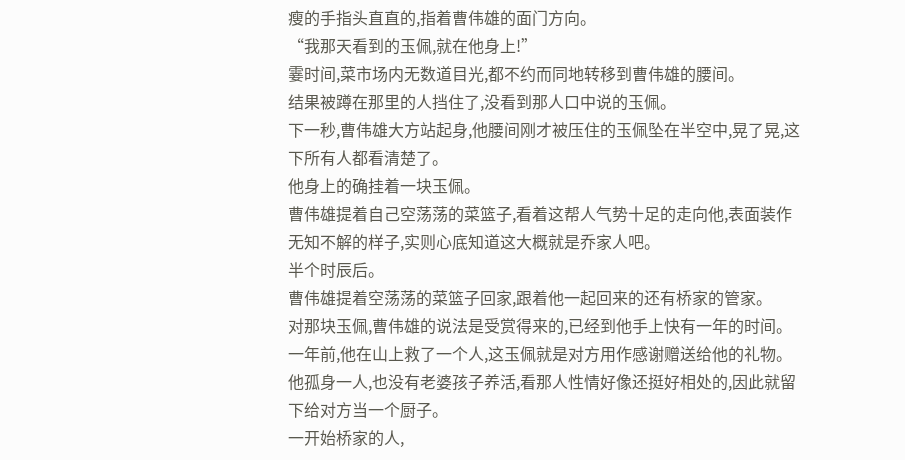瘦的手指头直直的,指着曹伟雄的面门方向。
“我那天看到的玉佩,就在他身上!”
霎时间,菜市场内无数道目光,都不约而同地转移到曹伟雄的腰间。
结果被蹲在那里的人挡住了,没看到那人口中说的玉佩。
下一秒,曹伟雄大方站起身,他腰间刚才被压住的玉佩坠在半空中,晃了晃,这下所有人都看清楚了。
他身上的确挂着一块玉佩。
曹伟雄提着自己空荡荡的菜篮子,看着这帮人气势十足的走向他,表面装作无知不解的样子,实则心底知道这大概就是乔家人吧。
半个时辰后。
曹伟雄提着空荡荡的菜篮子回家,跟着他一起回来的还有桥家的管家。
对那块玉佩,曹伟雄的说法是受赏得来的,已经到他手上快有一年的时间。
一年前,他在山上救了一个人,这玉佩就是对方用作感谢赠送给他的礼物。
他孤身一人,也没有老婆孩子养活,看那人性情好像还挺好相处的,因此就留下给对方当一个厨子。
一开始桥家的人,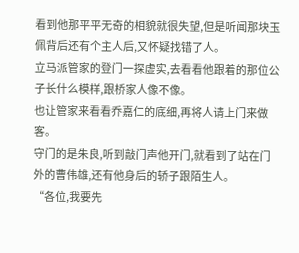看到他那平平无奇的相貌就很失望,但是听闻那块玉佩背后还有个主人后,又怀疑找错了人。
立马派管家的登门一探虚实,去看看他跟着的那位公子长什么模样,跟桥家人像不像。
也让管家来看看乔嘉仁的底细,再将人请上门来做客。
守门的是朱良,听到敲门声他开门,就看到了站在门外的曹伟雄,还有他身后的轿子跟陌生人。
“各位,我要先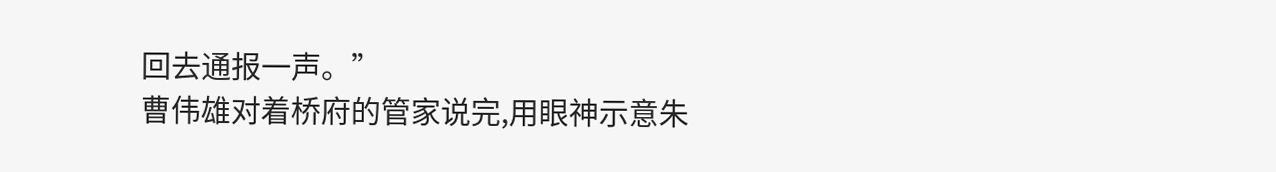回去通报一声。”
曹伟雄对着桥府的管家说完,用眼神示意朱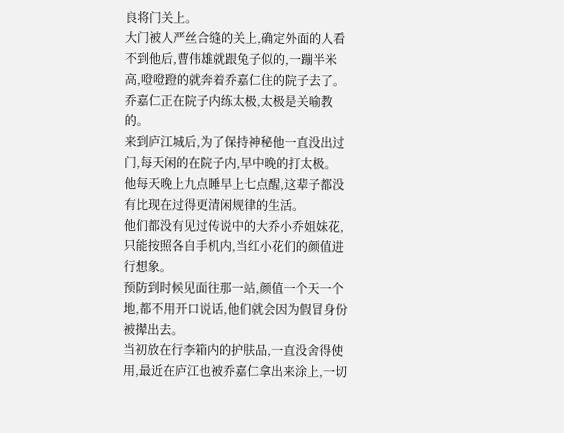良将门关上。
大门被人严丝合缝的关上,确定外面的人看不到他后,曹伟雄就跟兔子似的,一蹦半米高,噔噔蹬的就奔着乔嘉仁住的院子去了。
乔嘉仁正在院子内练太极,太极是关喻教的。
来到庐江城后,为了保持神秘他一直没出过门,每天闲的在院子内,早中晚的打太极。
他每天晚上九点睡早上七点醒,这辈子都没有比现在过得更清闲规律的生活。
他们都没有见过传说中的大乔小乔姐妹花,只能按照各自手机内,当红小花们的颜值进行想象。
预防到时候见面往那一站,颜值一个天一个地,都不用开口说话,他们就会因为假冒身份被撵出去。
当初放在行李箱内的护肤品,一直没舍得使用,最近在庐江也被乔嘉仁拿出来涂上,一切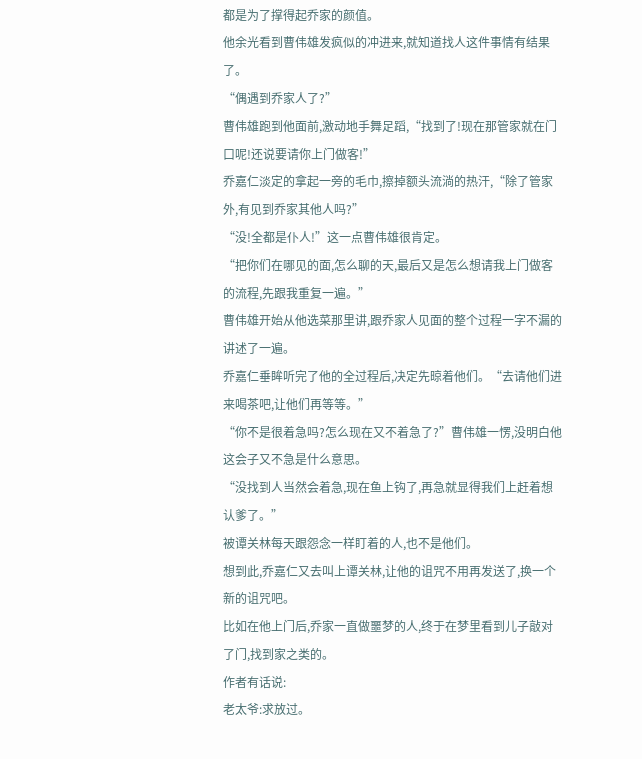都是为了撑得起乔家的颜值。
他余光看到曹伟雄发疯似的冲进来,就知道找人这件事情有结果了。
“偶遇到乔家人了?”
曹伟雄跑到他面前,激动地手舞足蹈,“找到了!现在那管家就在门口呢!还说要请你上门做客!”
乔嘉仁淡定的拿起一旁的毛巾,擦掉额头流淌的热汗,“除了管家外,有见到乔家其他人吗?”
“没!全都是仆人!”这一点曹伟雄很肯定。
“把你们在哪见的面,怎么聊的天,最后又是怎么想请我上门做客的流程,先跟我重复一遍。”
曹伟雄开始从他选菜那里讲,跟乔家人见面的整个过程一字不漏的讲述了一遍。
乔嘉仁垂眸听完了他的全过程后,决定先晾着他们。“去请他们进来喝茶吧,让他们再等等。”
“你不是很着急吗?怎么现在又不着急了?”曹伟雄一愣,没明白他这会子又不急是什么意思。
“没找到人当然会着急,现在鱼上钩了,再急就显得我们上赶着想认爹了。”
被谭关林每天跟怨念一样盯着的人,也不是他们。
想到此,乔嘉仁又去叫上谭关林,让他的诅咒不用再发送了,换一个新的诅咒吧。
比如在他上门后,乔家一直做噩梦的人,终于在梦里看到儿子敲对了门,找到家之类的。
作者有话说:
老太爷:求放过。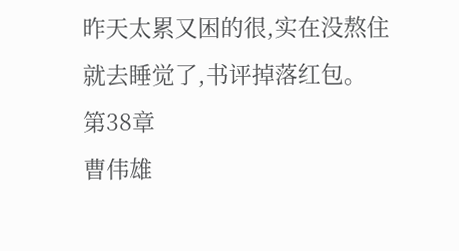昨天太累又困的很,实在没熬住就去睡觉了,书评掉落红包。
第38章
曹伟雄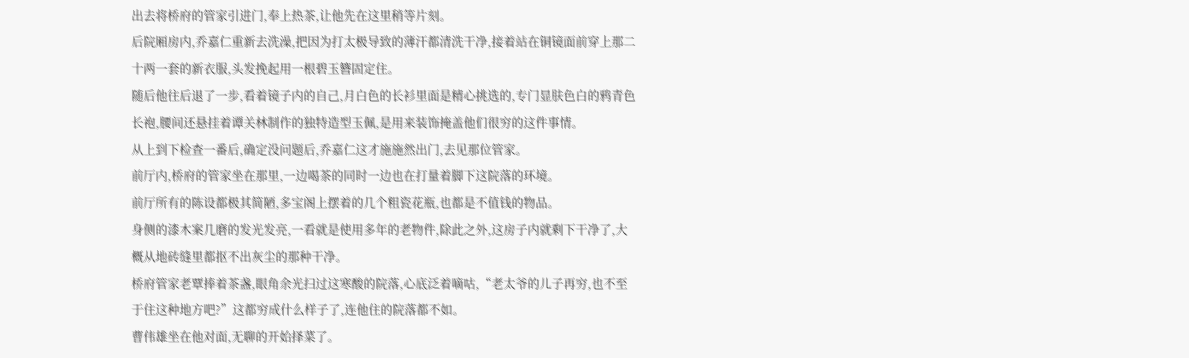出去将桥府的管家引进门,奉上热茶,让他先在这里稍等片刻。
后院厢房内,乔嘉仁重新去洗澡,把因为打太极导致的薄汗都清洗干净,接着站在铜镜面前穿上那二十两一套的新衣服,头发挽起用一根碧玉簪固定住。
随后他往后退了一步,看着镜子内的自己,月白色的长衫里面是精心挑选的,专门显肤色白的鸦青色长袍,腰间还悬挂着谭关林制作的独特造型玉佩,是用来装饰掩盖他们很穷的这件事情。
从上到下检查一番后,确定没问题后,乔嘉仁这才施施然出门,去见那位管家。
前厅内,桥府的管家坐在那里,一边喝茶的同时一边也在打量着脚下这院落的环境。
前厅所有的陈设都极其简陋,多宝阁上摆着的几个粗瓷花瓶,也都是不值钱的物品。
身侧的漆木案几磨的发光发亮,一看就是使用多年的老物件,除此之外,这房子内就剩下干净了,大概从地砖缝里都抠不出灰尘的那种干净。
桥府管家老覃捧着茶盏,眼角余光扫过这寒酸的院落,心底泛着嘀咕,“老太爷的儿子再穷,也不至于住这种地方吧?”这都穷成什么样子了,连他住的院落都不如。
曹伟雄坐在他对面,无聊的开始择菜了。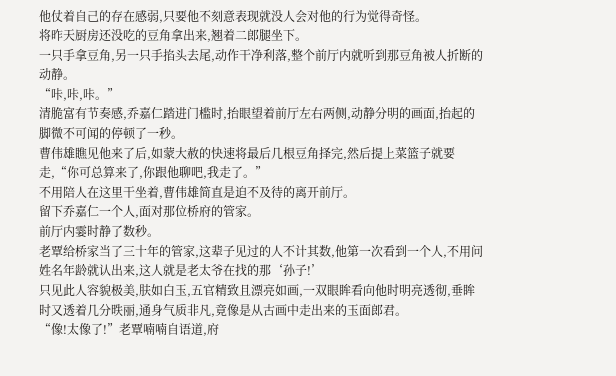他仗着自己的存在感弱,只要他不刻意表现就没人会对他的行为觉得奇怪。
将昨天厨房还没吃的豆角拿出来,翘着二郎腿坐下。
一只手拿豆角,另一只手掐头去尾,动作干净利落,整个前厅内就听到那豆角被人折断的动静。
“咔,咔,咔。”
清脆富有节奏感,乔嘉仁踏进门槛时,抬眼望着前厅左右两侧,动静分明的画面,抬起的脚微不可闻的停顿了一秒。
曹伟雄瞧见他来了后,如蒙大赦的快速将最后几根豆角择完,然后提上菜篮子就要走,“你可总算来了,你跟他聊吧,我走了。”
不用陪人在这里干坐着,曹伟雄简直是迫不及待的离开前厅。
留下乔嘉仁一个人,面对那位桥府的管家。
前厅内霎时静了数秒。
老覃给桥家当了三十年的管家,这辈子见过的人不计其数,他第一次看到一个人,不用问姓名年龄就认出来,这人就是老太爷在找的那‘孙子!’
只见此人容貌极美,肤如白玉,五官精致且漂亮如画,一双眼眸看向他时明亮透彻,垂眸时又透着几分昳丽,通身气质非凡,竟像是从古画中走出来的玉面郎君。
“像!太像了!”老覃喃喃自语道,府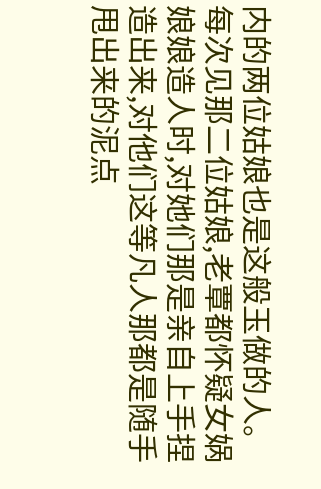内的两位姑娘也是这般玉做的人。
每次见那二位姑娘,老覃都怀疑女娲娘娘造人时,对她们那是亲自上手捏造出来,对他们这等凡人那都是随手甩出来的泥点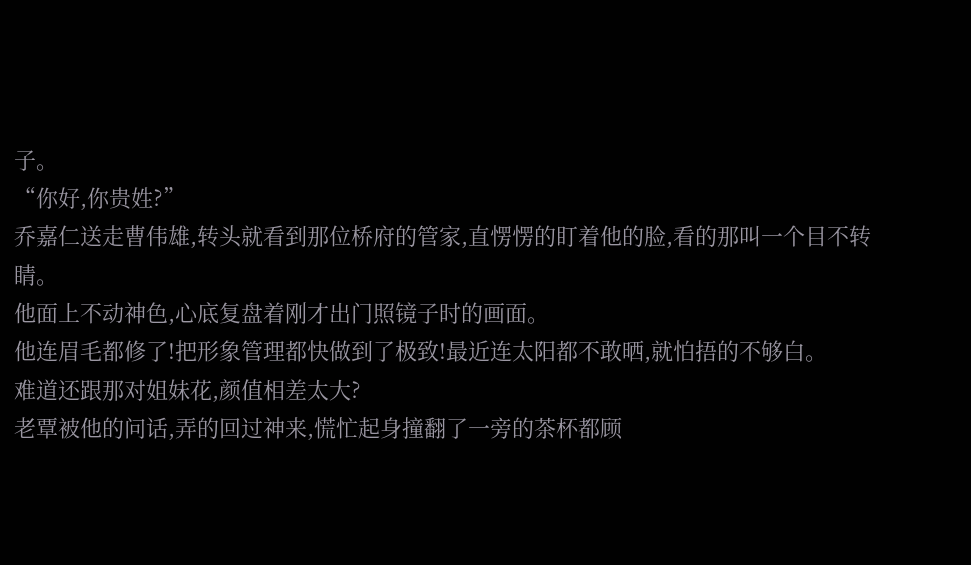子。
“你好,你贵姓?”
乔嘉仁送走曹伟雄,转头就看到那位桥府的管家,直愣愣的盯着他的脸,看的那叫一个目不转睛。
他面上不动神色,心底复盘着刚才出门照镜子时的画面。
他连眉毛都修了!把形象管理都快做到了极致!最近连太阳都不敢晒,就怕捂的不够白。
难道还跟那对姐妹花,颜值相差太大?
老覃被他的问话,弄的回过神来,慌忙起身撞翻了一旁的茶杯都顾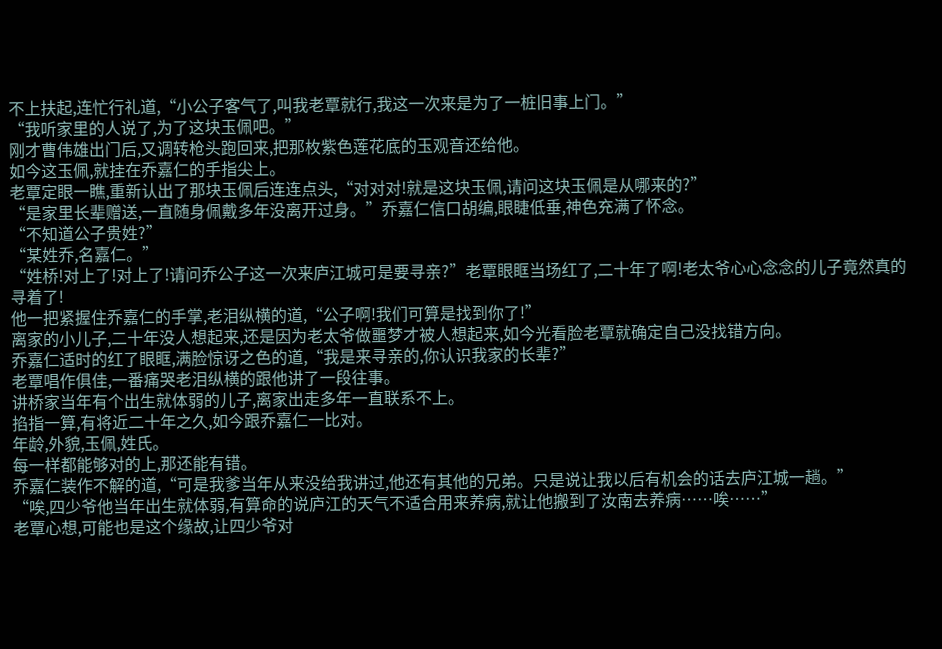不上扶起,连忙行礼道,“小公子客气了,叫我老覃就行,我这一次来是为了一桩旧事上门。”
“我听家里的人说了,为了这块玉佩吧。”
刚才曹伟雄出门后,又调转枪头跑回来,把那枚紫色莲花底的玉观音还给他。
如今这玉佩,就挂在乔嘉仁的手指尖上。
老覃定眼一瞧,重新认出了那块玉佩后连连点头,“对对对!就是这块玉佩,请问这块玉佩是从哪来的?”
“是家里长辈赠送,一直随身佩戴多年没离开过身。”乔嘉仁信口胡编,眼睫低垂,神色充满了怀念。
“不知道公子贵姓?”
“某姓乔,名嘉仁。”
“姓桥!对上了!对上了!请问乔公子这一次来庐江城可是要寻亲?”老覃眼眶当场红了,二十年了啊!老太爷心心念念的儿子竟然真的寻着了!
他一把紧握住乔嘉仁的手掌,老泪纵横的道,“公子啊!我们可算是找到你了!”
离家的小儿子,二十年没人想起来,还是因为老太爷做噩梦才被人想起来,如今光看脸老覃就确定自己没找错方向。
乔嘉仁适时的红了眼眶,满脸惊讶之色的道,“我是来寻亲的,你认识我家的长辈?”
老覃唱作俱佳,一番痛哭老泪纵横的跟他讲了一段往事。
讲桥家当年有个出生就体弱的儿子,离家出走多年一直联系不上。
掐指一算,有将近二十年之久,如今跟乔嘉仁一比对。
年龄,外貌,玉佩,姓氏。
每一样都能够对的上,那还能有错。
乔嘉仁装作不解的道,“可是我爹当年从来没给我讲过,他还有其他的兄弟。只是说让我以后有机会的话去庐江城一趟。”
“唉,四少爷他当年出生就体弱,有算命的说庐江的天气不适合用来养病,就让他搬到了汝南去养病……唉……”
老覃心想,可能也是这个缘故,让四少爷对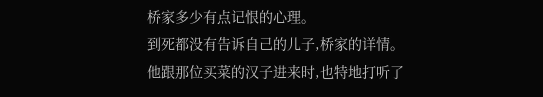桥家多少有点记恨的心理。
到死都没有告诉自己的儿子,桥家的详情。
他跟那位买菜的汉子进来时,也特地打听了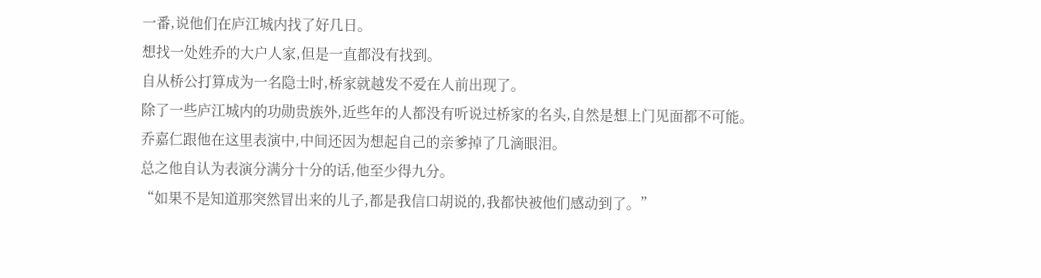一番,说他们在庐江城内找了好几日。
想找一处姓乔的大户人家,但是一直都没有找到。
自从桥公打算成为一名隐士时,桥家就越发不爱在人前出现了。
除了一些庐江城内的功勋贵族外,近些年的人都没有听说过桥家的名头,自然是想上门见面都不可能。
乔嘉仁跟他在这里表演中,中间还因为想起自己的亲爹掉了几滴眼泪。
总之他自认为表演分满分十分的话,他至少得九分。
“如果不是知道那突然冒出来的儿子,都是我信口胡说的,我都快被他们感动到了。”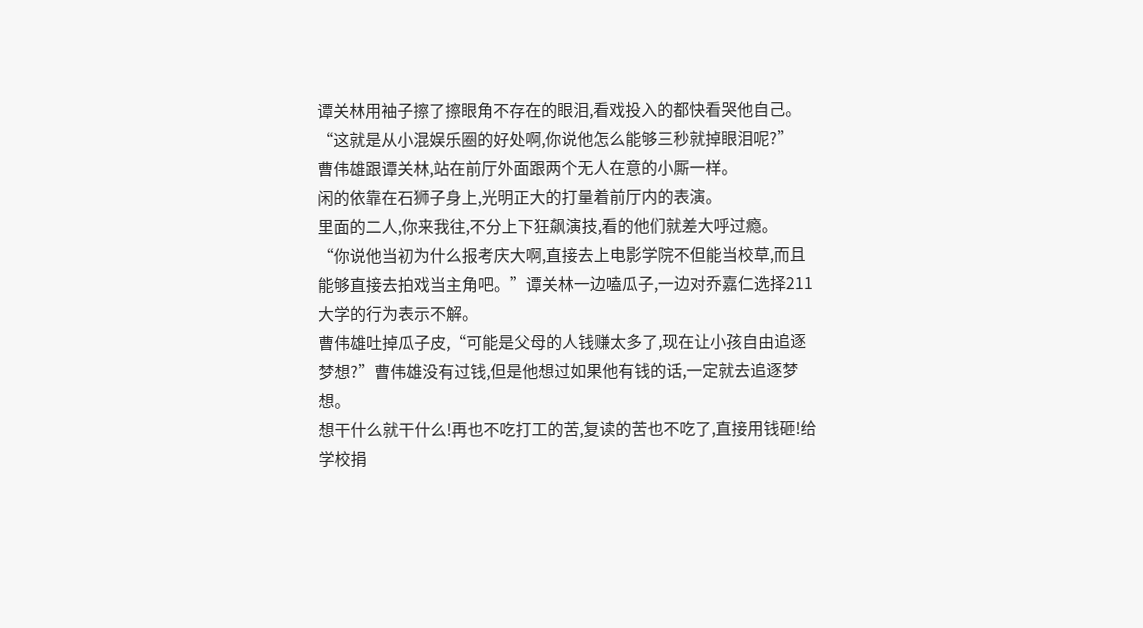谭关林用袖子擦了擦眼角不存在的眼泪,看戏投入的都快看哭他自己。
“这就是从小混娱乐圈的好处啊,你说他怎么能够三秒就掉眼泪呢?”
曹伟雄跟谭关林,站在前厅外面跟两个无人在意的小厮一样。
闲的依靠在石狮子身上,光明正大的打量着前厅内的表演。
里面的二人,你来我往,不分上下狂飙演技,看的他们就差大呼过瘾。
“你说他当初为什么报考庆大啊,直接去上电影学院不但能当校草,而且能够直接去拍戏当主角吧。”谭关林一边嗑瓜子,一边对乔嘉仁选择211大学的行为表示不解。
曹伟雄吐掉瓜子皮,“可能是父母的人钱赚太多了,现在让小孩自由追逐梦想?”曹伟雄没有过钱,但是他想过如果他有钱的话,一定就去追逐梦想。
想干什么就干什么!再也不吃打工的苦,复读的苦也不吃了,直接用钱砸!给学校捐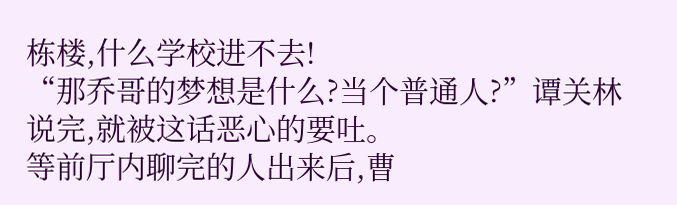栋楼,什么学校进不去!
“那乔哥的梦想是什么?当个普通人?”谭关林说完,就被这话恶心的要吐。
等前厅内聊完的人出来后,曹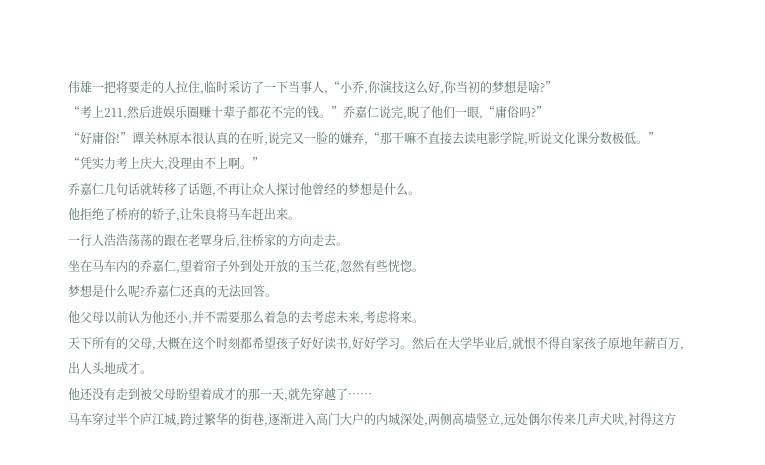伟雄一把将要走的人拉住,临时采访了一下当事人,“小乔,你演技这么好,你当初的梦想是啥?”
“考上211,然后进娱乐圈赚十辈子都花不完的钱。”乔嘉仁说完,睨了他们一眼,“庸俗吗?”
“好庸俗!”谭关林原本很认真的在听,说完又一脸的嫌弃,“那干嘛不直接去读电影学院,听说文化课分数极低。”
“凭实力考上庆大,没理由不上啊。”
乔嘉仁几句话就转移了话题,不再让众人探讨他曾经的梦想是什么。
他拒绝了桥府的轿子,让朱良将马车赶出来。
一行人浩浩荡荡的跟在老覃身后,往桥家的方向走去。
坐在马车内的乔嘉仁,望着帘子外到处开放的玉兰花,忽然有些恍惚。
梦想是什么呢?乔嘉仁还真的无法回答。
他父母以前认为他还小,并不需要那么着急的去考虑未来,考虑将来。
天下所有的父母,大概在这个时刻都希望孩子好好读书,好好学习。然后在大学毕业后,就恨不得自家孩子原地年薪百万,出人头地成才。
他还没有走到被父母盼望着成才的那一天,就先穿越了……
马车穿过半个庐江城,跨过繁华的街巷,逐渐进入高门大户的内城深处,两侧高墙竖立,远处偶尔传来几声犬吠,衬得这方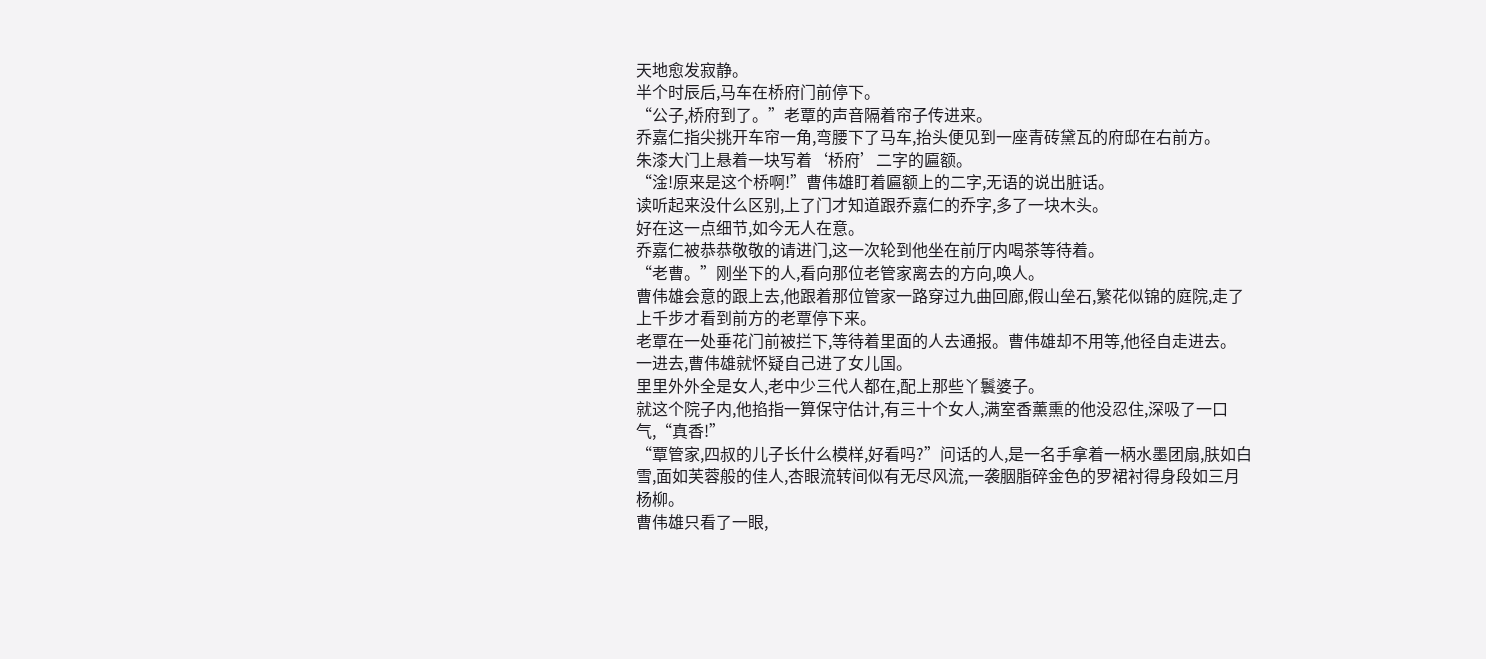天地愈发寂静。
半个时辰后,马车在桥府门前停下。
“公子,桥府到了。”老覃的声音隔着帘子传进来。
乔嘉仁指尖挑开车帘一角,弯腰下了马车,抬头便见到一座青砖黛瓦的府邸在右前方。
朱漆大门上悬着一块写着‘桥府’二字的匾额。
“淦!原来是这个桥啊!”曹伟雄盯着匾额上的二字,无语的说出脏话。
读听起来没什么区别,上了门才知道跟乔嘉仁的乔字,多了一块木头。
好在这一点细节,如今无人在意。
乔嘉仁被恭恭敬敬的请进门,这一次轮到他坐在前厅内喝茶等待着。
“老曹。”刚坐下的人,看向那位老管家离去的方向,唤人。
曹伟雄会意的跟上去,他跟着那位管家一路穿过九曲回廊,假山垒石,繁花似锦的庭院,走了上千步才看到前方的老覃停下来。
老覃在一处垂花门前被拦下,等待着里面的人去通报。曹伟雄却不用等,他径自走进去。
一进去,曹伟雄就怀疑自己进了女儿国。
里里外外全是女人,老中少三代人都在,配上那些丫鬟婆子。
就这个院子内,他掐指一算保守估计,有三十个女人,满室香薰熏的他没忍住,深吸了一口气,“真香!”
“覃管家,四叔的儿子长什么模样,好看吗?”问话的人,是一名手拿着一柄水墨团扇,肤如白雪,面如芙蓉般的佳人,杏眼流转间似有无尽风流,一袭胭脂碎金色的罗裙衬得身段如三月杨柳。
曹伟雄只看了一眼,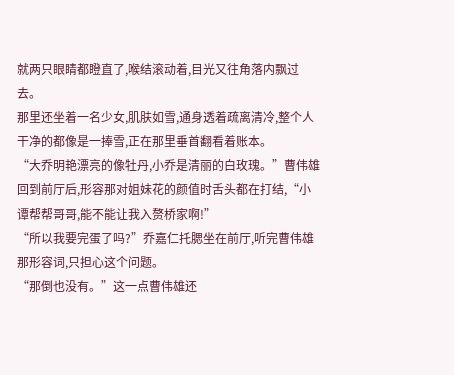就两只眼睛都瞪直了,喉结滚动着,目光又往角落内飘过去。
那里还坐着一名少女,肌肤如雪,通身透着疏离清冷,整个人干净的都像是一捧雪,正在那里垂首翻看着账本。
“大乔明艳漂亮的像牡丹,小乔是清丽的白玫瑰。”曹伟雄回到前厅后,形容那对姐妹花的颜值时舌头都在打结,“小谭帮帮哥哥,能不能让我入赘桥家啊!”
“所以我要完蛋了吗?”乔嘉仁托腮坐在前厅,听完曹伟雄那形容词,只担心这个问题。
“那倒也没有。”这一点曹伟雄还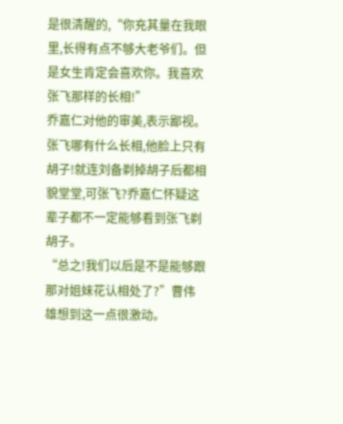是很清醒的,“你充其量在我眼里,长得有点不够大老爷们。但是女生肯定会喜欢你。我喜欢张飞那样的长相!”
乔嘉仁对他的审美,表示鄙视。
张飞哪有什么长相,他脸上只有胡子!就连刘备剃掉胡子后都相貌堂堂,可张飞?乔嘉仁怀疑这辈子都不一定能够看到张飞剃胡子。
“总之!我们以后是不是能够跟那对姐妹花认相处了?”曹伟雄想到这一点很激动。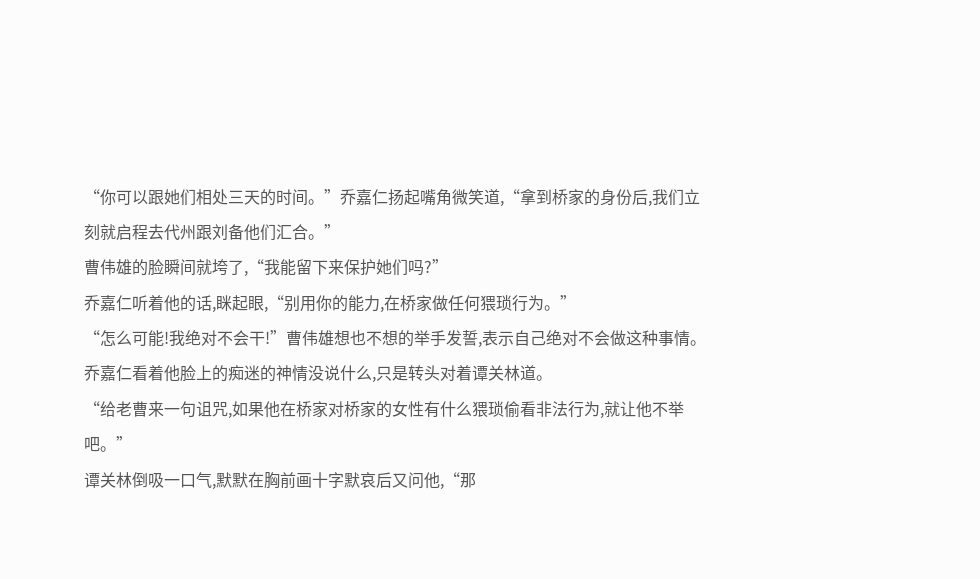“你可以跟她们相处三天的时间。”乔嘉仁扬起嘴角微笑道,“拿到桥家的身份后,我们立刻就启程去代州跟刘备他们汇合。”
曹伟雄的脸瞬间就垮了,“我能留下来保护她们吗?”
乔嘉仁听着他的话,眯起眼,“别用你的能力,在桥家做任何猥琐行为。”
“怎么可能!我绝对不会干!”曹伟雄想也不想的举手发誓,表示自己绝对不会做这种事情。
乔嘉仁看着他脸上的痴迷的神情没说什么,只是转头对着谭关林道。
“给老曹来一句诅咒,如果他在桥家对桥家的女性有什么猥琐偷看非法行为,就让他不举吧。”
谭关林倒吸一口气,默默在胸前画十字默哀后又问他,“那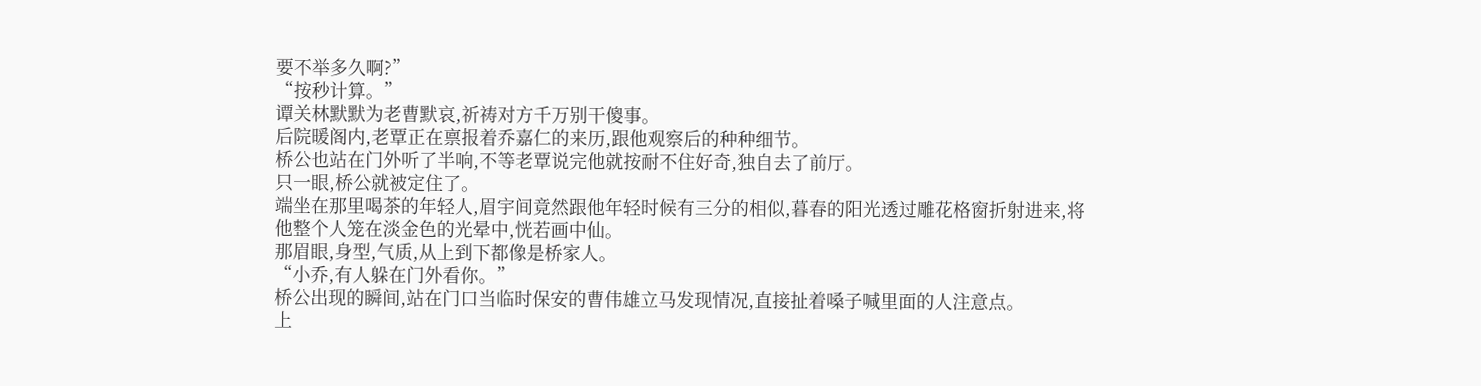要不举多久啊?”
“按秒计算。”
谭关林默默为老曹默哀,祈祷对方千万别干傻事。
后院暖阁内,老覃正在禀报着乔嘉仁的来历,跟他观察后的种种细节。
桥公也站在门外听了半响,不等老覃说完他就按耐不住好奇,独自去了前厅。
只一眼,桥公就被定住了。
端坐在那里喝茶的年轻人,眉宇间竟然跟他年轻时候有三分的相似,暮春的阳光透过雕花格窗折射进来,将他整个人笼在淡金色的光晕中,恍若画中仙。
那眉眼,身型,气质,从上到下都像是桥家人。
“小乔,有人躲在门外看你。”
桥公出现的瞬间,站在门口当临时保安的曹伟雄立马发现情况,直接扯着嗓子喊里面的人注意点。
上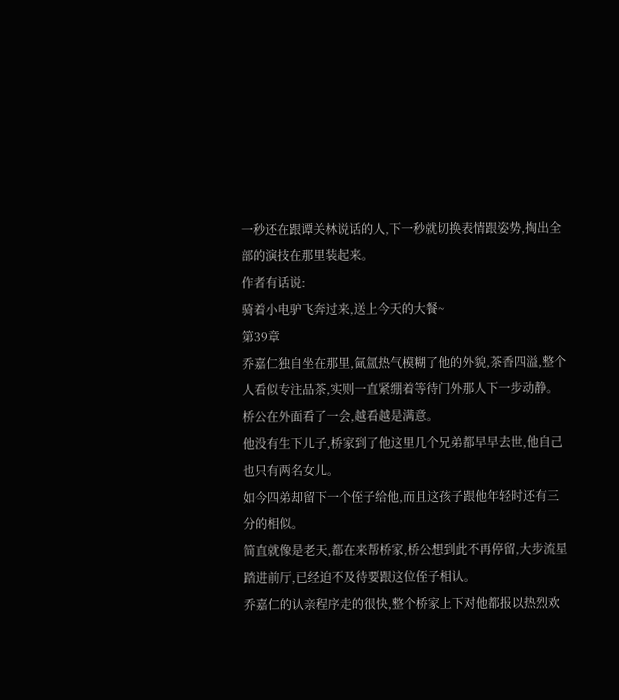一秒还在跟谭关林说话的人,下一秒就切换表情跟姿势,掏出全部的演技在那里装起来。
作者有话说:
骑着小电驴飞奔过来,送上今天的大餐~
第39章
乔嘉仁独自坐在那里,氤氲热气模糊了他的外貌,茶香四溢,整个人看似专注品茶,实则一直紧绷着等待门外那人下一步动静。
桥公在外面看了一会,越看越是满意。
他没有生下儿子,桥家到了他这里几个兄弟都早早去世,他自己也只有两名女儿。
如今四弟却留下一个侄子给他,而且这孩子跟他年轻时还有三分的相似。
简直就像是老天,都在来帮桥家,桥公想到此不再停留,大步流星踏进前厅,已经迫不及待要跟这位侄子相认。
乔嘉仁的认亲程序走的很快,整个桥家上下对他都报以热烈欢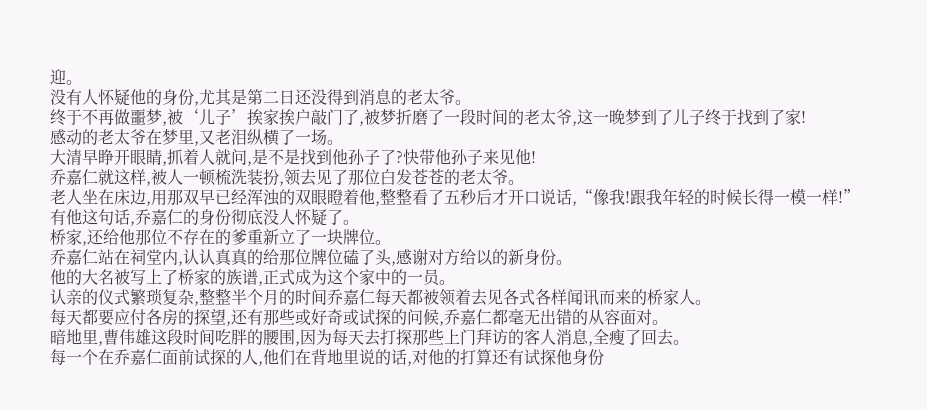迎。
没有人怀疑他的身份,尤其是第二日还没得到消息的老太爷。
终于不再做噩梦,被‘儿子’挨家挨户敲门了,被梦折磨了一段时间的老太爷,这一晚梦到了儿子终于找到了家!
感动的老太爷在梦里,又老泪纵横了一场。
大清早睁开眼睛,抓着人就问,是不是找到他孙子了?快带他孙子来见他!
乔嘉仁就这样,被人一顿梳洗装扮,领去见了那位白发苍苍的老太爷。
老人坐在床边,用那双早已经浑浊的双眼瞪着他,整整看了五秒后才开口说话,“像我!跟我年轻的时候长得一模一样!”
有他这句话,乔嘉仁的身份彻底没人怀疑了。
桥家,还给他那位不存在的爹重新立了一块牌位。
乔嘉仁站在祠堂内,认认真真的给那位牌位磕了头,感谢对方给以的新身份。
他的大名被写上了桥家的族谱,正式成为这个家中的一员。
认亲的仪式繁琐复杂,整整半个月的时间乔嘉仁每天都被领着去见各式各样闻讯而来的桥家人。
每天都要应付各房的探望,还有那些或好奇或试探的问候,乔嘉仁都毫无出错的从容面对。
暗地里,曹伟雄这段时间吃胖的腰围,因为每天去打探那些上门拜访的客人消息,全瘦了回去。
每一个在乔嘉仁面前试探的人,他们在背地里说的话,对他的打算还有试探他身份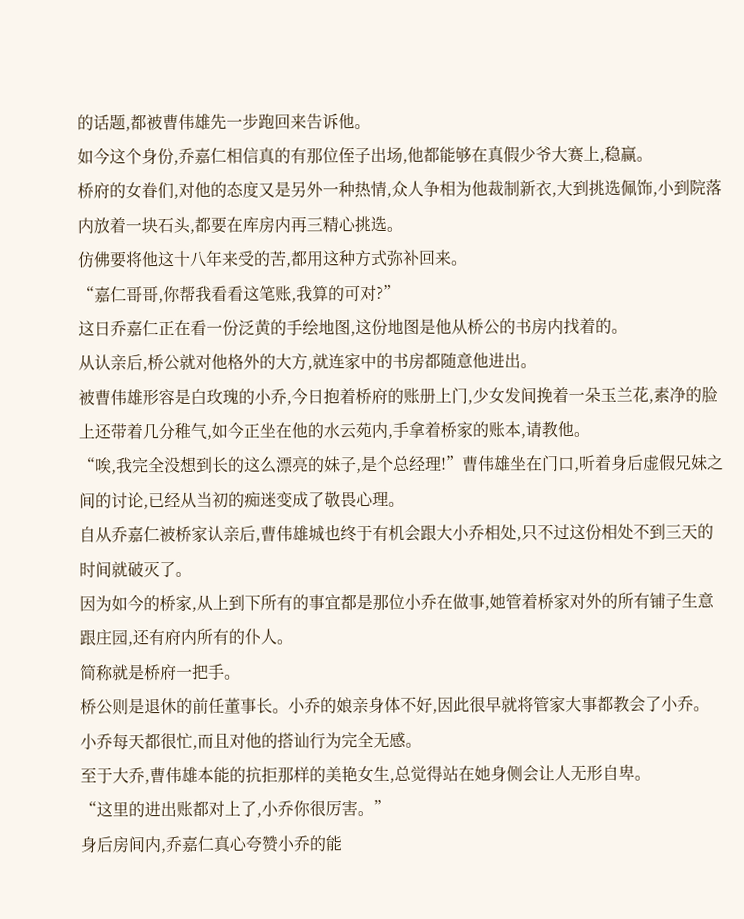的话题,都被曹伟雄先一步跑回来告诉他。
如今这个身份,乔嘉仁相信真的有那位侄子出场,他都能够在真假少爷大赛上,稳赢。
桥府的女眷们,对他的态度又是另外一种热情,众人争相为他裁制新衣,大到挑选佩饰,小到院落内放着一块石头,都要在库房内再三精心挑选。
仿佛要将他这十八年来受的苦,都用这种方式弥补回来。
“嘉仁哥哥,你帮我看看这笔账,我算的可对?”
这日乔嘉仁正在看一份泛黄的手绘地图,这份地图是他从桥公的书房内找着的。
从认亲后,桥公就对他格外的大方,就连家中的书房都随意他进出。
被曹伟雄形容是白玫瑰的小乔,今日抱着桥府的账册上门,少女发间挽着一朵玉兰花,素净的脸上还带着几分稚气,如今正坐在他的水云苑内,手拿着桥家的账本,请教他。
“唉,我完全没想到长的这么漂亮的妹子,是个总经理!”曹伟雄坐在门口,听着身后虚假兄妹之间的讨论,已经从当初的痴迷变成了敬畏心理。
自从乔嘉仁被桥家认亲后,曹伟雄城也终于有机会跟大小乔相处,只不过这份相处不到三天的时间就破灭了。
因为如今的桥家,从上到下所有的事宜都是那位小乔在做事,她管着桥家对外的所有铺子生意跟庄园,还有府内所有的仆人。
简称就是桥府一把手。
桥公则是退休的前任董事长。小乔的娘亲身体不好,因此很早就将管家大事都教会了小乔。
小乔每天都很忙,而且对他的搭讪行为完全无感。
至于大乔,曹伟雄本能的抗拒那样的美艳女生,总觉得站在她身侧会让人无形自卑。
“这里的进出账都对上了,小乔你很厉害。”
身后房间内,乔嘉仁真心夸赞小乔的能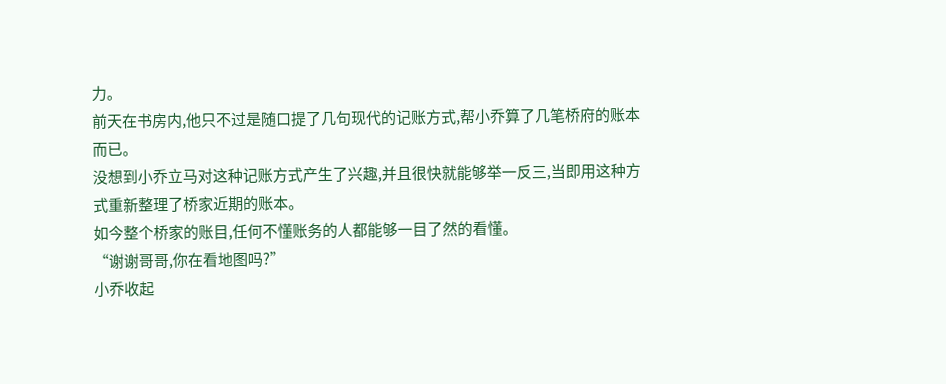力。
前天在书房内,他只不过是随口提了几句现代的记账方式,帮小乔算了几笔桥府的账本而已。
没想到小乔立马对这种记账方式产生了兴趣,并且很快就能够举一反三,当即用这种方式重新整理了桥家近期的账本。
如今整个桥家的账目,任何不懂账务的人都能够一目了然的看懂。
“谢谢哥哥,你在看地图吗?”
小乔收起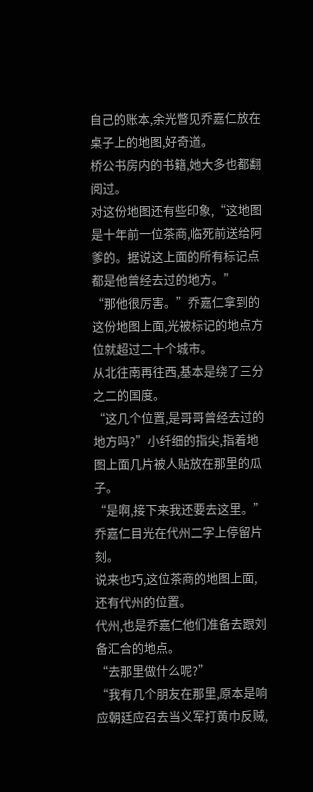自己的账本,余光瞥见乔嘉仁放在桌子上的地图,好奇道。
桥公书房内的书籍,她大多也都翻阅过。
对这份地图还有些印象,“这地图是十年前一位茶商,临死前送给阿爹的。据说这上面的所有标记点都是他曾经去过的地方。”
“那他很厉害。”乔嘉仁拿到的这份地图上面,光被标记的地点方位就超过二十个城市。
从北往南再往西,基本是绕了三分之二的国度。
“这几个位置,是哥哥曾经去过的地方吗?”小纤细的指尖,指着地图上面几片被人贴放在那里的瓜子。
“是啊,接下来我还要去这里。”乔嘉仁目光在代州二字上停留片刻。
说来也巧,这位茶商的地图上面,还有代州的位置。
代州,也是乔嘉仁他们准备去跟刘备汇合的地点。
“去那里做什么呢?”
“我有几个朋友在那里,原本是响应朝廷应召去当义军打黄巾反贼,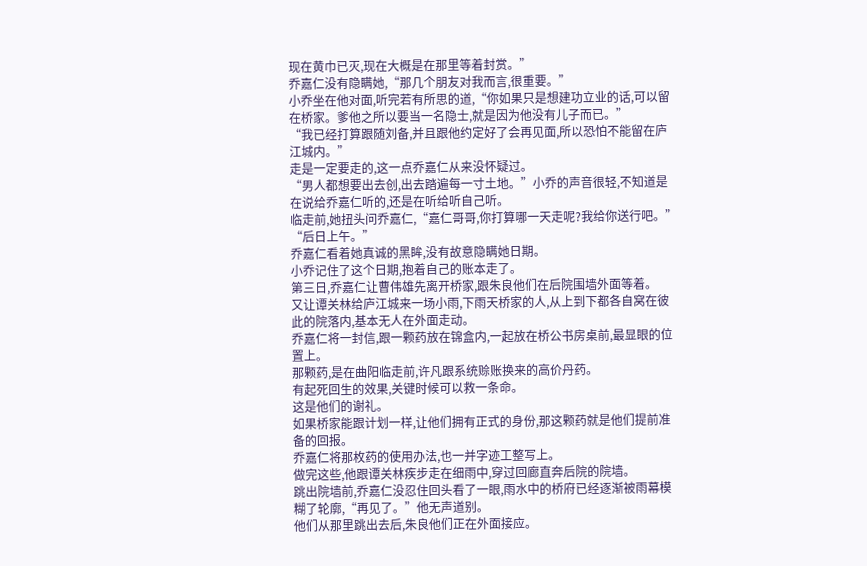现在黄巾已灭,现在大概是在那里等着封赏。”
乔嘉仁没有隐瞒她,“那几个朋友对我而言,很重要。”
小乔坐在他对面,听完若有所思的道,“你如果只是想建功立业的话,可以留在桥家。爹他之所以要当一名隐士,就是因为他没有儿子而已。”
“我已经打算跟随刘备,并且跟他约定好了会再见面,所以恐怕不能留在庐江城内。”
走是一定要走的,这一点乔嘉仁从来没怀疑过。
“男人都想要出去创,出去踏遍每一寸土地。”小乔的声音很轻,不知道是在说给乔嘉仁听的,还是在听给听自己听。
临走前,她扭头问乔嘉仁,“嘉仁哥哥,你打算哪一天走呢?我给你送行吧。”
“后日上午。”
乔嘉仁看着她真诚的黑眸,没有故意隐瞒她日期。
小乔记住了这个日期,抱着自己的账本走了。
第三日,乔嘉仁让曹伟雄先离开桥家,跟朱良他们在后院围墙外面等着。
又让谭关林给庐江城来一场小雨,下雨天桥家的人,从上到下都各自窝在彼此的院落内,基本无人在外面走动。
乔嘉仁将一封信,跟一颗药放在锦盒内,一起放在桥公书房桌前,最显眼的位置上。
那颗药,是在曲阳临走前,许凡跟系统赊账换来的高价丹药。
有起死回生的效果,关键时候可以救一条命。
这是他们的谢礼。
如果桥家能跟计划一样,让他们拥有正式的身份,那这颗药就是他们提前准备的回报。
乔嘉仁将那枚药的使用办法,也一并字迹工整写上。
做完这些,他跟谭关林疾步走在细雨中,穿过回廊直奔后院的院墙。
跳出院墙前,乔嘉仁没忍住回头看了一眼,雨水中的桥府已经逐渐被雨幕模糊了轮廓,“再见了。”他无声道别。
他们从那里跳出去后,朱良他们正在外面接应。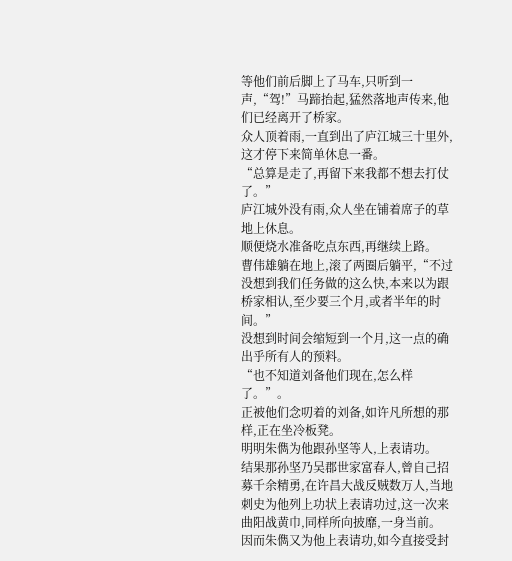等他们前后脚上了马车,只听到一声,“驾!”马蹄抬起,猛然落地声传来,他们已经离开了桥家。
众人顶着雨,一直到出了庐江城三十里外,这才停下来简单休息一番。
“总算是走了,再留下来我都不想去打仗了。”
庐江城外没有雨,众人坐在铺着席子的草地上休息。
顺便烧水准备吃点东西,再继续上路。
曹伟雄躺在地上,滚了两圈后躺平,“不过没想到我们任务做的这么快,本来以为跟桥家相认,至少要三个月,或者半年的时间。”
没想到时间会缩短到一个月,这一点的确出乎所有人的预料。
“也不知道刘备他们现在,怎么样了。”。
正被他们念叨着的刘备,如许凡所想的那样,正在坐冷板凳。
明明朱儁为他跟孙坚等人,上表请功。
结果那孙坚乃吴郡世家富春人,曾自己招募千余精勇,在许昌大战反贼数万人,当地刺史为他列上功状上表请功过,这一次来曲阳战黄巾,同样所向披靡,一身当前。
因而朱儁又为他上表请功,如今直接受封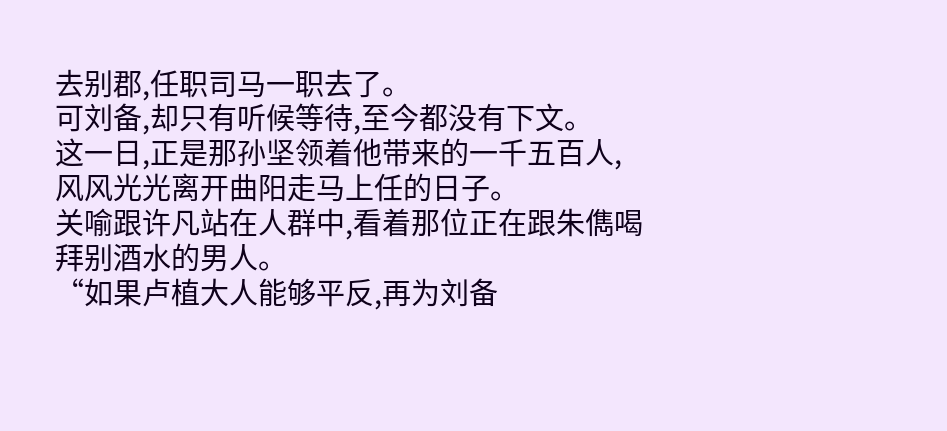去别郡,任职司马一职去了。
可刘备,却只有听候等待,至今都没有下文。
这一日,正是那孙坚领着他带来的一千五百人,风风光光离开曲阳走马上任的日子。
关喻跟许凡站在人群中,看着那位正在跟朱儁喝拜别酒水的男人。
“如果卢植大人能够平反,再为刘备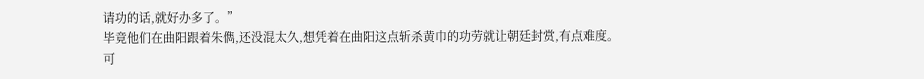请功的话,就好办多了。”
毕竟他们在曲阳跟着朱儁,还没混太久,想凭着在曲阳这点斩杀黄巾的功劳就让朝廷封赏,有点难度。
可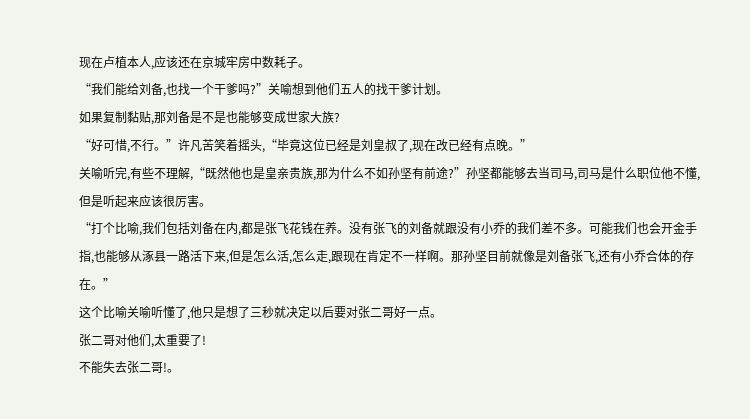现在卢植本人,应该还在京城牢房中数耗子。
“我们能给刘备,也找一个干爹吗?”关喻想到他们五人的找干爹计划。
如果复制黏贴,那刘备是不是也能够变成世家大族?
“好可惜,不行。”许凡苦笑着摇头,“毕竟这位已经是刘皇叔了,现在改已经有点晚。”
关喻听完,有些不理解,“既然他也是皇亲贵族,那为什么不如孙坚有前途?”孙坚都能够去当司马,司马是什么职位他不懂,但是听起来应该很厉害。
“打个比喻,我们包括刘备在内,都是张飞花钱在养。没有张飞的刘备就跟没有小乔的我们差不多。可能我们也会开金手指,也能够从涿县一路活下来,但是怎么活,怎么走,跟现在肯定不一样啊。那孙坚目前就像是刘备张飞,还有小乔合体的存在。”
这个比喻关喻听懂了,他只是想了三秒就决定以后要对张二哥好一点。
张二哥对他们,太重要了!
不能失去张二哥!。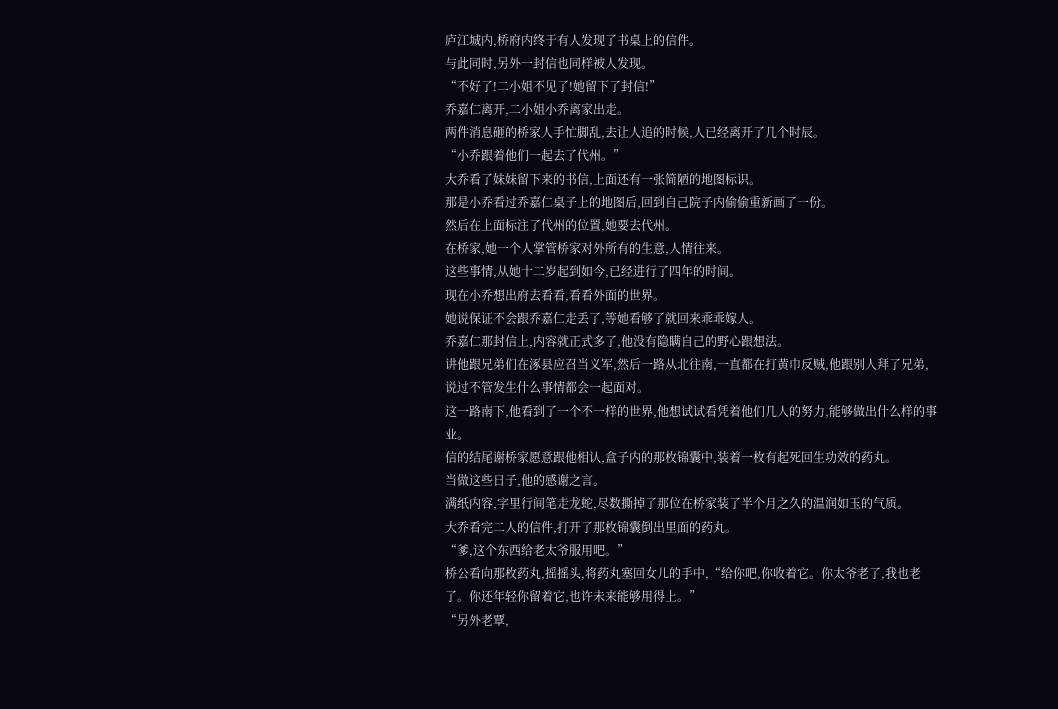庐江城内,桥府内终于有人发现了书桌上的信件。
与此同时,另外一封信也同样被人发现。
“不好了!二小姐不见了!她留下了封信!”
乔嘉仁离开,二小姐小乔离家出走。
两件消息砸的桥家人手忙脚乱,去让人追的时候,人已经离开了几个时辰。
“小乔跟着他们一起去了代州。”
大乔看了妹妹留下来的书信,上面还有一张简陋的地图标识。
那是小乔看过乔嘉仁桌子上的地图后,回到自己院子内偷偷重新画了一份。
然后在上面标注了代州的位置,她要去代州。
在桥家,她一个人掌管桥家对外所有的生意,人情往来。
这些事情,从她十二岁起到如今,已经进行了四年的时间。
现在小乔想出府去看看,看看外面的世界。
她说保证不会跟乔嘉仁走丢了,等她看够了就回来乖乖嫁人。
乔嘉仁那封信上,内容就正式多了,他没有隐瞒自己的野心跟想法。
讲他跟兄弟们在涿县应召当义军,然后一路从北往南,一直都在打黄巾反贼,他跟别人拜了兄弟,说过不管发生什么事情都会一起面对。
这一路南下,他看到了一个不一样的世界,他想试试看凭着他们几人的努力,能够做出什么样的事业。
信的结尾谢桥家愿意跟他相认,盒子内的那枚锦囊中,装着一枚有起死回生功效的药丸。
当做这些日子,他的感谢之言。
满纸内容,字里行间笔走龙蛇,尽数撕掉了那位在桥家装了半个月之久的温润如玉的气质。
大乔看完二人的信件,打开了那枚锦囊倒出里面的药丸。
“爹,这个东西给老太爷服用吧。”
桥公看向那枚药丸,摇摇头,将药丸塞回女儿的手中,“给你吧,你收着它。你太爷老了,我也老了。你还年轻你留着它,也许未来能够用得上。”
“另外老覃,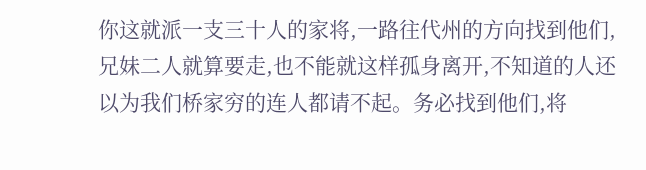你这就派一支三十人的家将,一路往代州的方向找到他们,兄妹二人就算要走,也不能就这样孤身离开,不知道的人还以为我们桥家穷的连人都请不起。务必找到他们,将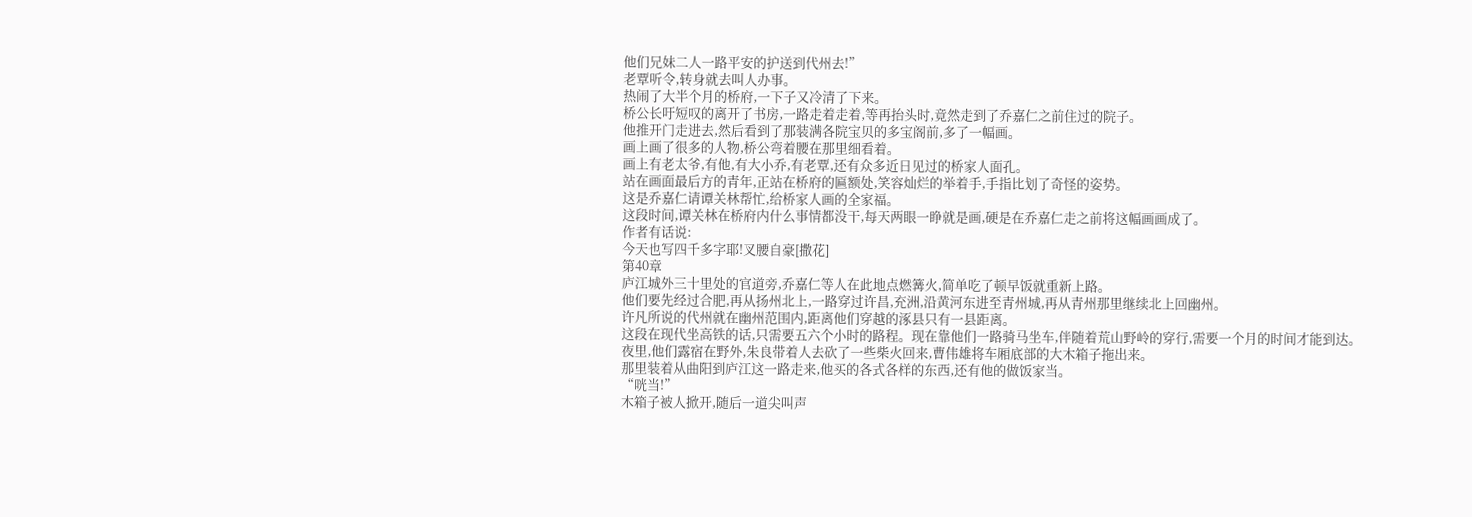他们兄妹二人一路平安的护送到代州去!”
老覃听令,转身就去叫人办事。
热闹了大半个月的桥府,一下子又冷清了下来。
桥公长吁短叹的离开了书房,一路走着走着,等再抬头时,竟然走到了乔嘉仁之前住过的院子。
他推开门走进去,然后看到了那装满各院宝贝的多宝阁前,多了一幅画。
画上画了很多的人物,桥公弯着腰在那里细看着。
画上有老太爷,有他,有大小乔,有老覃,还有众多近日见过的桥家人面孔。
站在画面最后方的青年,正站在桥府的匾额处,笑容灿烂的举着手,手指比划了奇怪的姿势。
这是乔嘉仁请谭关林帮忙,给桥家人画的全家福。
这段时间,谭关林在桥府内什么事情都没干,每天两眼一睁就是画,硬是在乔嘉仁走之前将这幅画画成了。
作者有话说:
今天也写四千多字耶!叉腰自豪[撒花]
第40章
庐江城外三十里处的官道旁,乔嘉仁等人在此地点燃篝火,简单吃了顿早饭就重新上路。
他们要先经过合肥,再从扬州北上,一路穿过许昌,充洲,沿黄河东进至青州城,再从青州那里继续北上回幽州。
许凡所说的代州就在幽州范围内,距离他们穿越的涿县只有一县距离。
这段在现代坐高铁的话,只需要五六个小时的路程。现在靠他们一路骑马坐车,伴随着荒山野岭的穿行,需要一个月的时间才能到达。
夜里,他们露宿在野外,朱良带着人去砍了一些柴火回来,曹伟雄将车厢底部的大木箱子拖出来。
那里装着从曲阳到庐江这一路走来,他买的各式各样的东西,还有他的做饭家当。
“咣当!”
木箱子被人掀开,随后一道尖叫声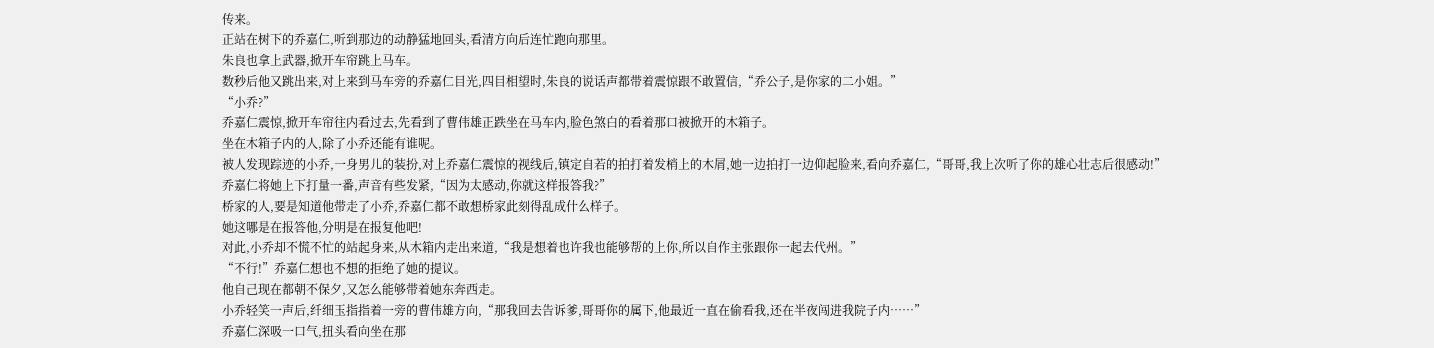传来。
正站在树下的乔嘉仁,听到那边的动静猛地回头,看清方向后连忙跑向那里。
朱良也拿上武器,掀开车帘跳上马车。
数秒后他又跳出来,对上来到马车旁的乔嘉仁目光,四目相望时,朱良的说话声都带着震惊跟不敢置信,“乔公子,是你家的二小姐。”
“小乔?”
乔嘉仁震惊,掀开车帘往内看过去,先看到了曹伟雄正跌坐在马车内,脸色煞白的看着那口被掀开的木箱子。
坐在木箱子内的人,除了小乔还能有谁呢。
被人发现踪迹的小乔,一身男儿的装扮,对上乔嘉仁震惊的视线后,镇定自若的拍打着发梢上的木屑,她一边拍打一边仰起脸来,看向乔嘉仁,“哥哥,我上次听了你的雄心壮志后很感动!”
乔嘉仁将她上下打量一番,声音有些发紧,“因为太感动,你就这样报答我?”
桥家的人,要是知道他带走了小乔,乔嘉仁都不敢想桥家此刻得乱成什么样子。
她这哪是在报答他,分明是在报复他吧!
对此,小乔却不慌不忙的站起身来,从木箱内走出来道,“我是想着也许我也能够帮的上你,所以自作主张跟你一起去代州。”
“不行!”乔嘉仁想也不想的拒绝了她的提议。
他自己现在都朝不保夕,又怎么能够带着她东奔西走。
小乔轻笑一声后,纤细玉指指着一旁的曹伟雄方向,“那我回去告诉爹,哥哥你的属下,他最近一直在偷看我,还在半夜闯进我院子内……”
乔嘉仁深吸一口气,扭头看向坐在那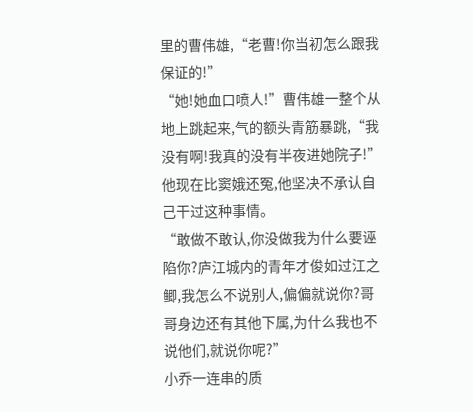里的曹伟雄,“老曹!你当初怎么跟我保证的!”
“她!她血口喷人!”曹伟雄一整个从地上跳起来,气的额头青筋暴跳,“我没有啊!我真的没有半夜进她院子!”
他现在比窦娥还冤,他坚决不承认自己干过这种事情。
“敢做不敢认,你没做我为什么要诬陷你?庐江城内的青年才俊如过江之鲫,我怎么不说别人,偏偏就说你?哥哥身边还有其他下属,为什么我也不说他们,就说你呢?”
小乔一连串的质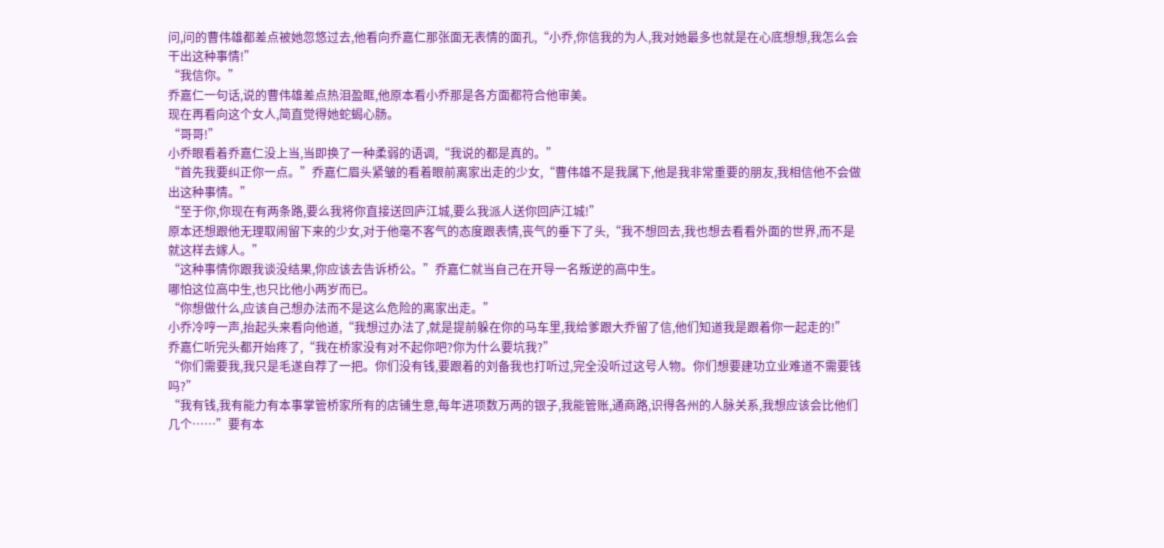问,问的曹伟雄都差点被她忽悠过去,他看向乔嘉仁那张面无表情的面孔,“小乔,你信我的为人,我对她最多也就是在心底想想,我怎么会干出这种事情!”
“我信你。”
乔嘉仁一句话,说的曹伟雄差点热泪盈眶,他原本看小乔那是各方面都符合他审美。
现在再看向这个女人,简直觉得她蛇蝎心肠。
“哥哥!”
小乔眼看着乔嘉仁没上当,当即换了一种柔弱的语调,“我说的都是真的。”
“首先我要纠正你一点。”乔嘉仁眉头紧皱的看着眼前离家出走的少女,“曹伟雄不是我属下,他是我非常重要的朋友,我相信他不会做出这种事情。”
“至于你,你现在有两条路,要么我将你直接送回庐江城,要么我派人送你回庐江城!”
原本还想跟他无理取闹留下来的少女,对于他毫不客气的态度跟表情,丧气的垂下了头,“我不想回去,我也想去看看外面的世界,而不是就这样去嫁人。”
“这种事情你跟我谈没结果,你应该去告诉桥公。”乔嘉仁就当自己在开导一名叛逆的高中生。
哪怕这位高中生,也只比他小两岁而已。
“你想做什么,应该自己想办法而不是这么危险的离家出走。”
小乔冷哼一声,抬起头来看向他道,“我想过办法了,就是提前躲在你的马车里,我给爹跟大乔留了信,他们知道我是跟着你一起走的!”
乔嘉仁听完头都开始疼了,“我在桥家没有对不起你吧?你为什么要坑我?”
“你们需要我,我只是毛遂自荐了一把。你们没有钱,要跟着的刘备我也打听过,完全没听过这号人物。你们想要建功立业难道不需要钱吗?”
“我有钱,我有能力有本事掌管桥家所有的店铺生意,每年进项数万两的银子,我能管账,通商路,识得各州的人脉关系,我想应该会比他们几个……”要有本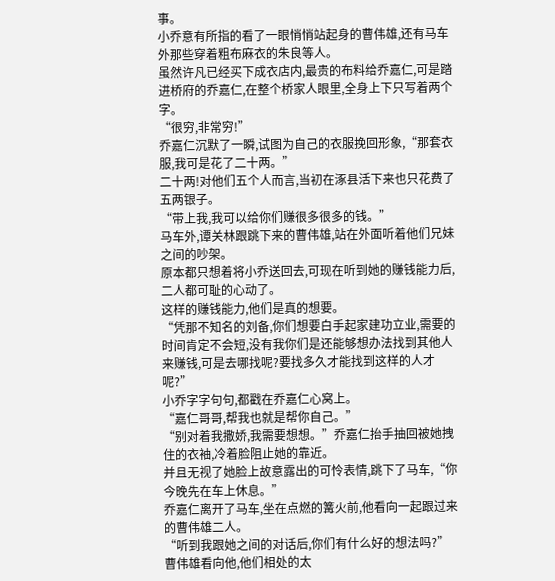事。
小乔意有所指的看了一眼悄悄站起身的曹伟雄,还有马车外那些穿着粗布麻衣的朱良等人。
虽然许凡已经买下成衣店内,最贵的布料给乔嘉仁,可是踏进桥府的乔嘉仁,在整个桥家人眼里,全身上下只写着两个字。
“很穷,非常穷!”
乔嘉仁沉默了一瞬,试图为自己的衣服挽回形象,“那套衣服,我可是花了二十两。”
二十两!对他们五个人而言,当初在涿县活下来也只花费了五两银子。
“带上我,我可以给你们赚很多很多的钱。”
马车外,谭关林跟跳下来的曹伟雄,站在外面听着他们兄妹之间的吵架。
原本都只想着将小乔送回去,可现在听到她的赚钱能力后,二人都可耻的心动了。
这样的赚钱能力,他们是真的想要。
“凭那不知名的刘备,你们想要白手起家建功立业,需要的时间肯定不会短,没有我你们是还能够想办法找到其他人来赚钱,可是去哪找呢?要找多久才能找到这样的人才呢?”
小乔字字句句,都戳在乔嘉仁心窝上。
“嘉仁哥哥,帮我也就是帮你自己。”
“别对着我撒娇,我需要想想。”乔嘉仁抬手抽回被她拽住的衣袖,冷着脸阻止她的靠近。
并且无视了她脸上故意露出的可怜表情,跳下了马车,“你今晚先在车上休息。”
乔嘉仁离开了马车,坐在点燃的篝火前,他看向一起跟过来的曹伟雄二人。
“听到我跟她之间的对话后,你们有什么好的想法吗?”
曹伟雄看向他,他们相处的太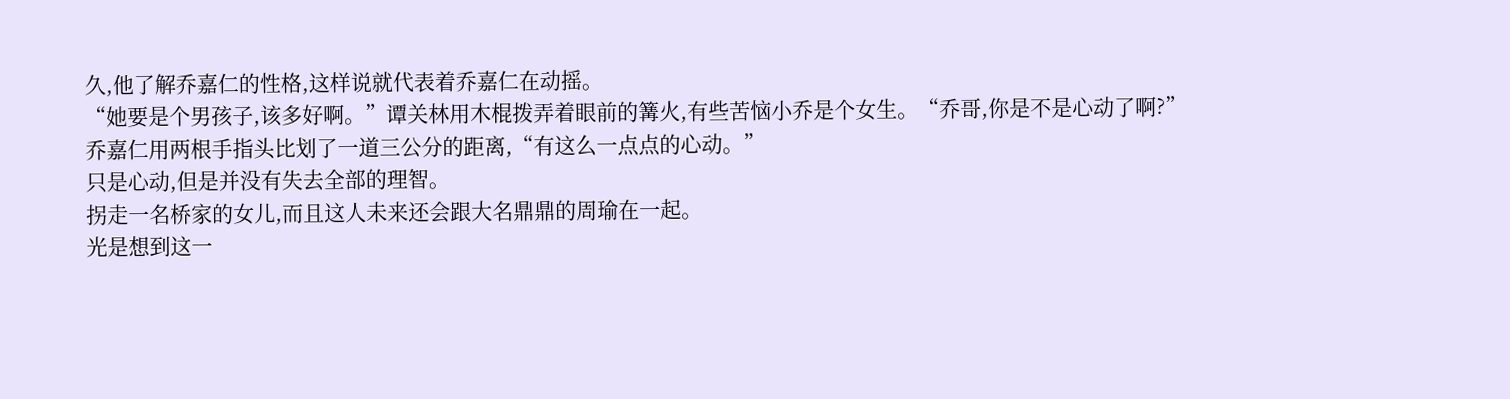久,他了解乔嘉仁的性格,这样说就代表着乔嘉仁在动摇。
“她要是个男孩子,该多好啊。”谭关林用木棍拨弄着眼前的篝火,有些苦恼小乔是个女生。“乔哥,你是不是心动了啊?”
乔嘉仁用两根手指头比划了一道三公分的距离,“有这么一点点的心动。”
只是心动,但是并没有失去全部的理智。
拐走一名桥家的女儿,而且这人未来还会跟大名鼎鼎的周瑜在一起。
光是想到这一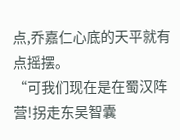点,乔嘉仁心底的天平就有点摇摆。
“可我们现在是在蜀汉阵营!拐走东吴智囊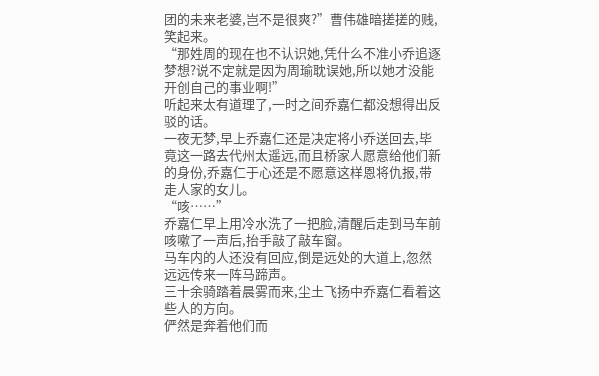团的未来老婆,岂不是很爽?”曹伟雄暗搓搓的贱,笑起来。
“那姓周的现在也不认识她,凭什么不准小乔追逐梦想?说不定就是因为周瑜耽误她,所以她才没能开创自己的事业啊!”
听起来太有道理了,一时之间乔嘉仁都没想得出反驳的话。
一夜无梦,早上乔嘉仁还是决定将小乔送回去,毕竟这一路去代州太遥远,而且桥家人愿意给他们新的身份,乔嘉仁于心还是不愿意这样恩将仇报,带走人家的女儿。
“咳……”
乔嘉仁早上用冷水洗了一把脸,清醒后走到马车前咳嗽了一声后,抬手敲了敲车窗。
马车内的人还没有回应,倒是远处的大道上,忽然远远传来一阵马蹄声。
三十余骑踏着晨雾而来,尘土飞扬中乔嘉仁看着这些人的方向。
俨然是奔着他们而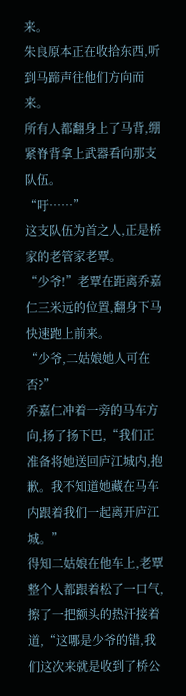来。
朱良原本正在收拾东西,听到马蹄声往他们方向而来。
所有人都翻身上了马背,绷紧脊背拿上武器看向那支队伍。
“吁……”
这支队伍为首之人,正是桥家的老管家老覃。
“少爷!”老覃在距离乔嘉仁三米远的位置,翻身下马快速跑上前来。
“少爷,二姑娘她人可在否?”
乔嘉仁冲着一旁的马车方向,扬了扬下巴,“我们正准备将她送回庐江城内,抱歉。我不知道她藏在马车内跟着我们一起离开庐江城。”
得知二姑娘在他车上,老覃整个人都跟着松了一口气,擦了一把额头的热汗接着道,“这哪是少爷的错,我们这次来就是收到了桥公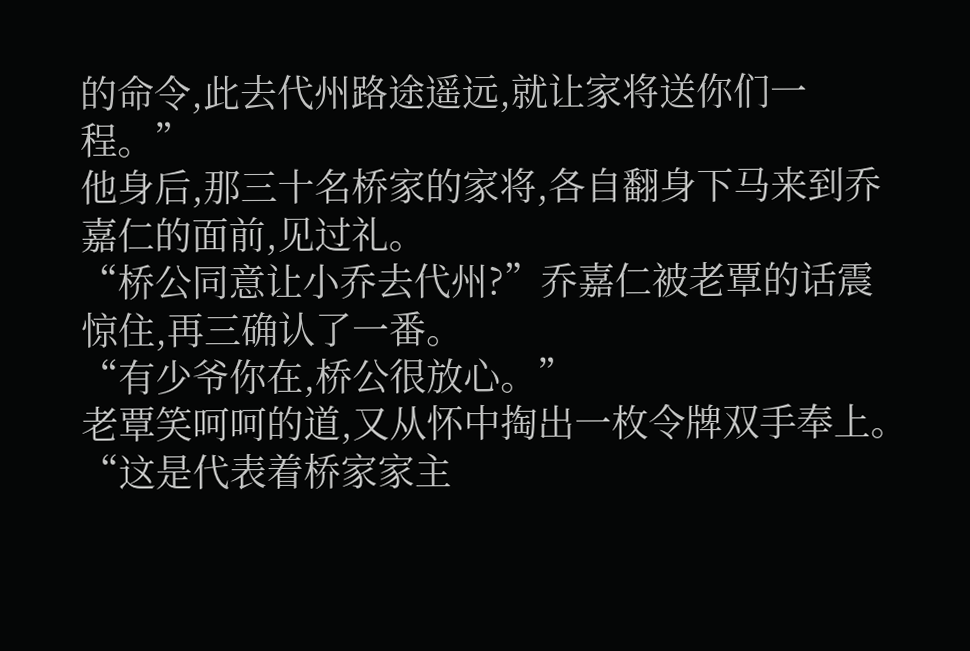的命令,此去代州路途遥远,就让家将送你们一程。”
他身后,那三十名桥家的家将,各自翻身下马来到乔嘉仁的面前,见过礼。
“桥公同意让小乔去代州?”乔嘉仁被老覃的话震惊住,再三确认了一番。
“有少爷你在,桥公很放心。”
老覃笑呵呵的道,又从怀中掏出一枚令牌双手奉上。
“这是代表着桥家家主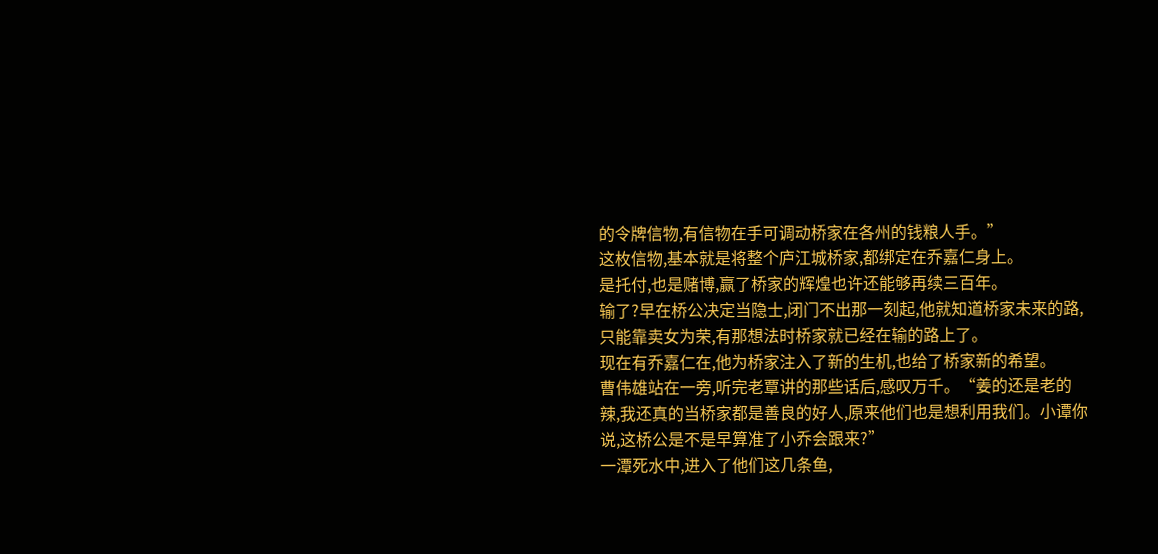的令牌信物,有信物在手可调动桥家在各州的钱粮人手。”
这枚信物,基本就是将整个庐江城桥家,都绑定在乔嘉仁身上。
是托付,也是赌博,赢了桥家的辉煌也许还能够再续三百年。
输了?早在桥公决定当隐士,闭门不出那一刻起,他就知道桥家未来的路,只能靠卖女为荣,有那想法时桥家就已经在输的路上了。
现在有乔嘉仁在,他为桥家注入了新的生机,也给了桥家新的希望。
曹伟雄站在一旁,听完老覃讲的那些话后,感叹万千。“姜的还是老的辣,我还真的当桥家都是善良的好人,原来他们也是想利用我们。小谭你说,这桥公是不是早算准了小乔会跟来?”
一潭死水中,进入了他们这几条鱼,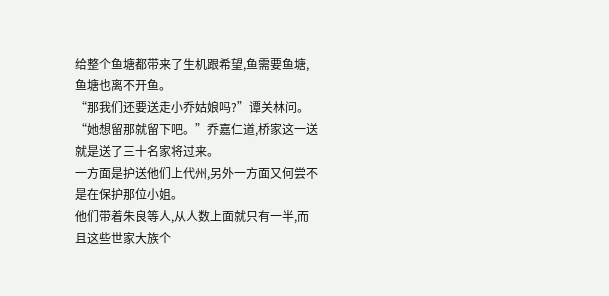给整个鱼塘都带来了生机跟希望,鱼需要鱼塘,鱼塘也离不开鱼。
“那我们还要送走小乔姑娘吗?”谭关林问。
“她想留那就留下吧。”乔嘉仁道,桥家这一送就是送了三十名家将过来。
一方面是护送他们上代州,另外一方面又何尝不是在保护那位小姐。
他们带着朱良等人,从人数上面就只有一半,而且这些世家大族个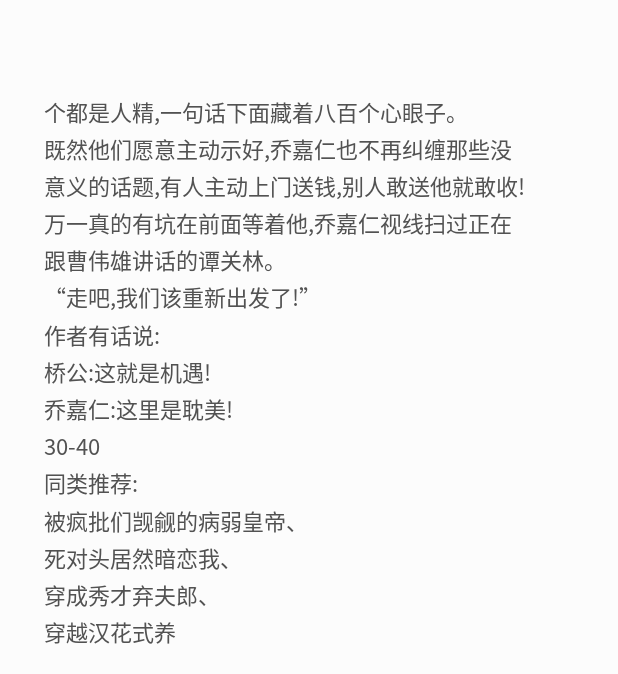个都是人精,一句话下面藏着八百个心眼子。
既然他们愿意主动示好,乔嘉仁也不再纠缠那些没意义的话题,有人主动上门送钱,别人敢送他就敢收!
万一真的有坑在前面等着他,乔嘉仁视线扫过正在跟曹伟雄讲话的谭关林。
“走吧,我们该重新出发了!”
作者有话说:
桥公:这就是机遇!
乔嘉仁:这里是耽美!
30-40
同类推荐:
被疯批们觊觎的病弱皇帝、
死对头居然暗恋我、
穿成秀才弃夫郎、
穿越汉花式养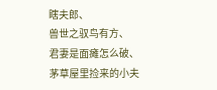瞎夫郎、
兽世之驭鸟有方、
君妻是面瘫怎么破、
茅草屋里捡来的小夫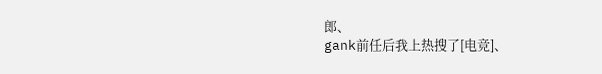郎、
gank前任后我上热搜了[电竞]、